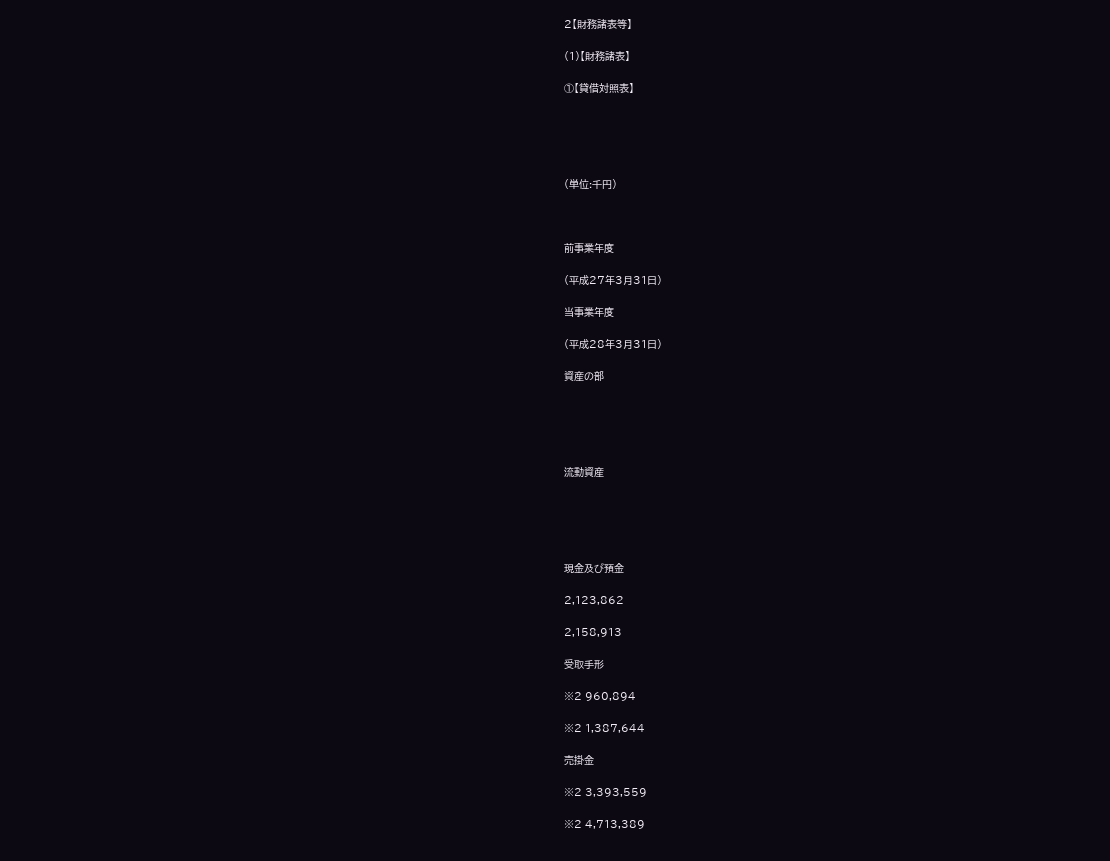2【財務諸表等】

(1)【財務諸表】

①【貸借対照表】





(単位:千円)



前事業年度

(平成27年3月31日)

当事業年度

(平成28年3月31日)

資産の部





流動資産





現金及び預金

2,123,862

2,158,913

受取手形

※2 960,894

※2 1,387,644

売掛金

※2 3,393,559

※2 4,713,389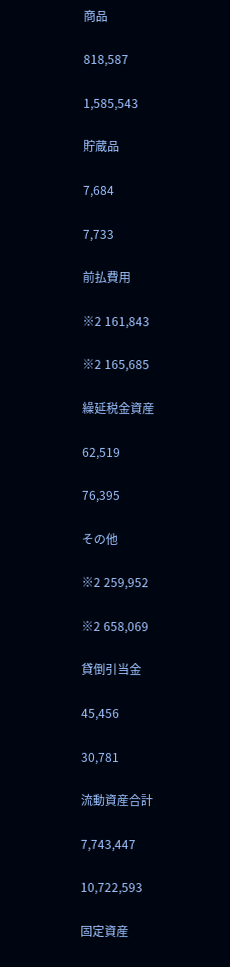商品

818,587

1,585,543

貯蔵品

7,684

7,733

前払費用

※2 161,843

※2 165,685

繰延税金資産

62,519

76,395

その他

※2 259,952

※2 658,069

貸倒引当金

45,456

30,781

流動資産合計

7,743,447

10,722,593

固定資産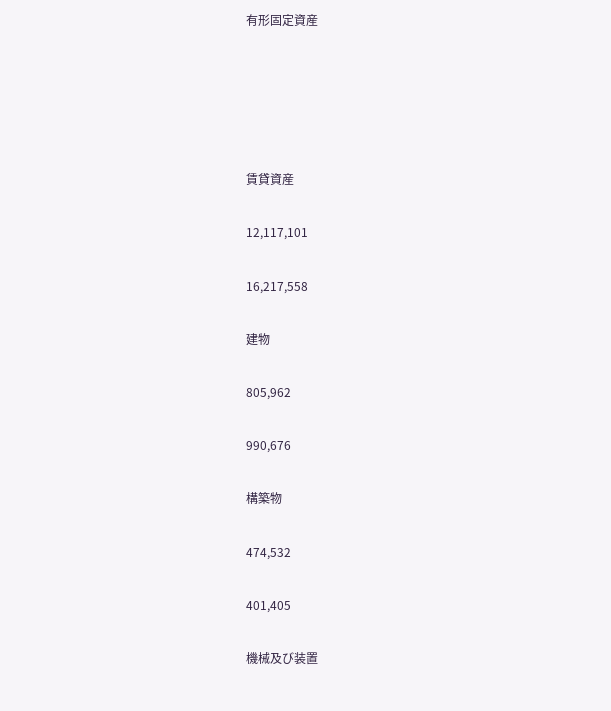有形固定資産





賃貸資産

12,117,101

16,217,558

建物

805,962

990,676

構築物

474,532

401,405

機械及び装置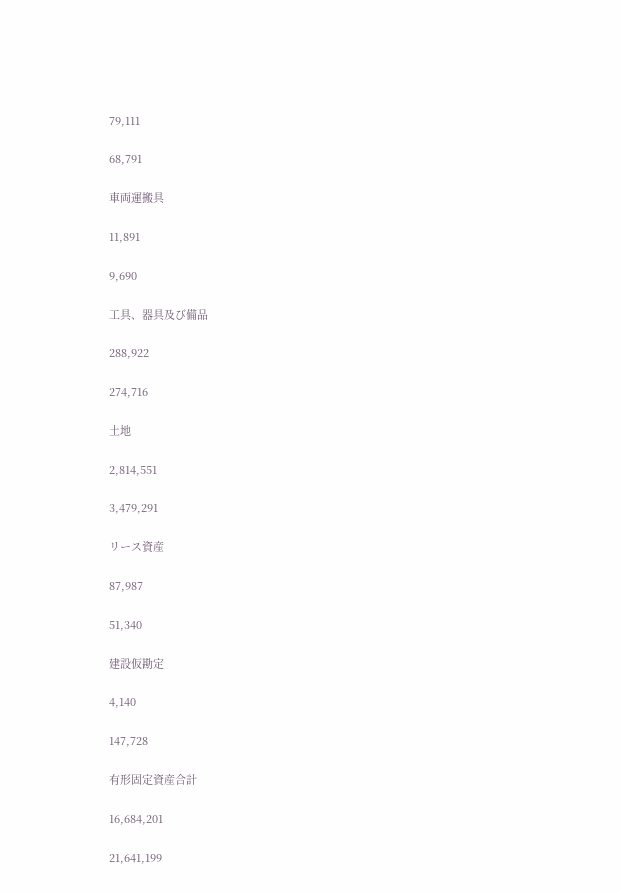79,111

68,791

車両運搬具

11,891

9,690

工具、器具及び備品

288,922

274,716

土地

2,814,551

3,479,291

リース資産

87,987

51,340

建設仮勘定

4,140

147,728

有形固定資産合計

16,684,201

21,641,199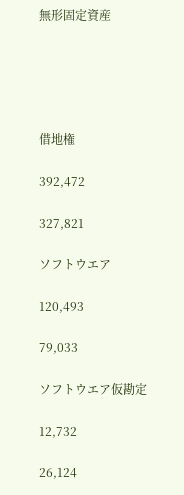無形固定資産





借地権

392,472

327,821

ソフトウエア

120,493

79,033

ソフトウエア仮勘定

12,732

26,124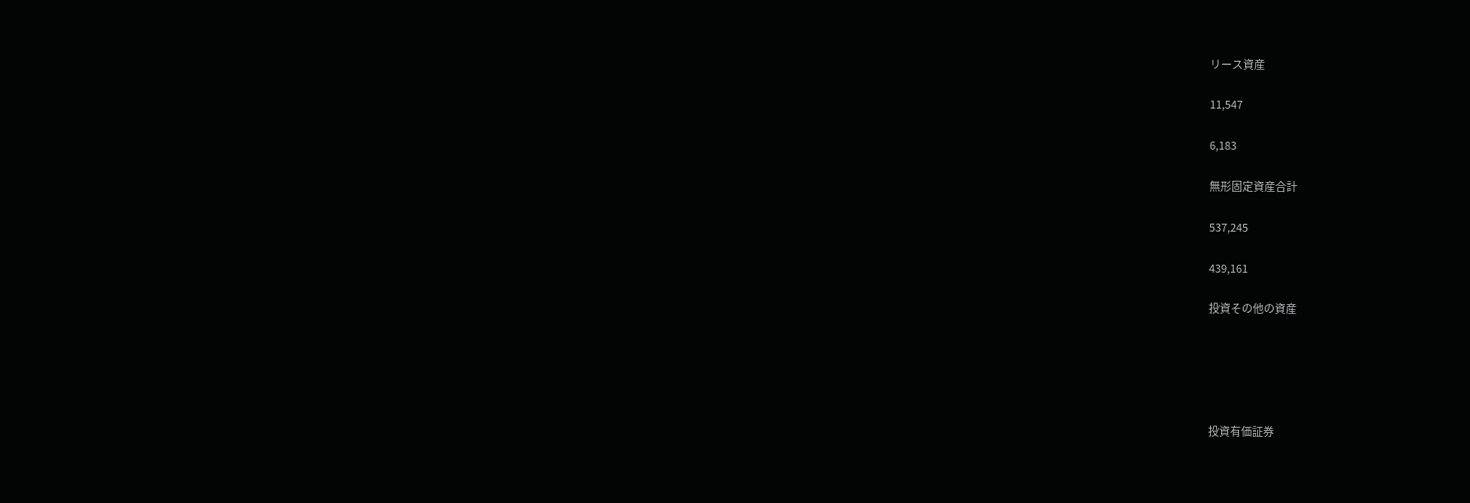リース資産

11,547

6,183

無形固定資産合計

537,245

439,161

投資その他の資産





投資有価証券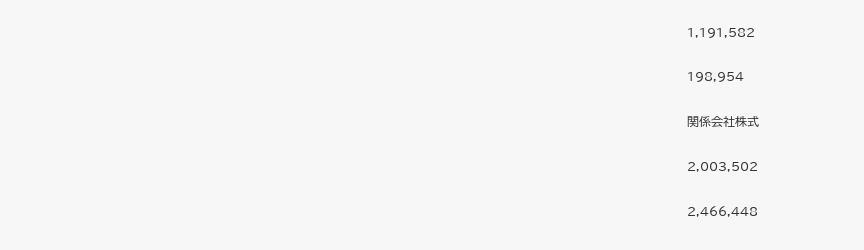1,191,582

198,954

関係会社株式

2,003,502

2,466,448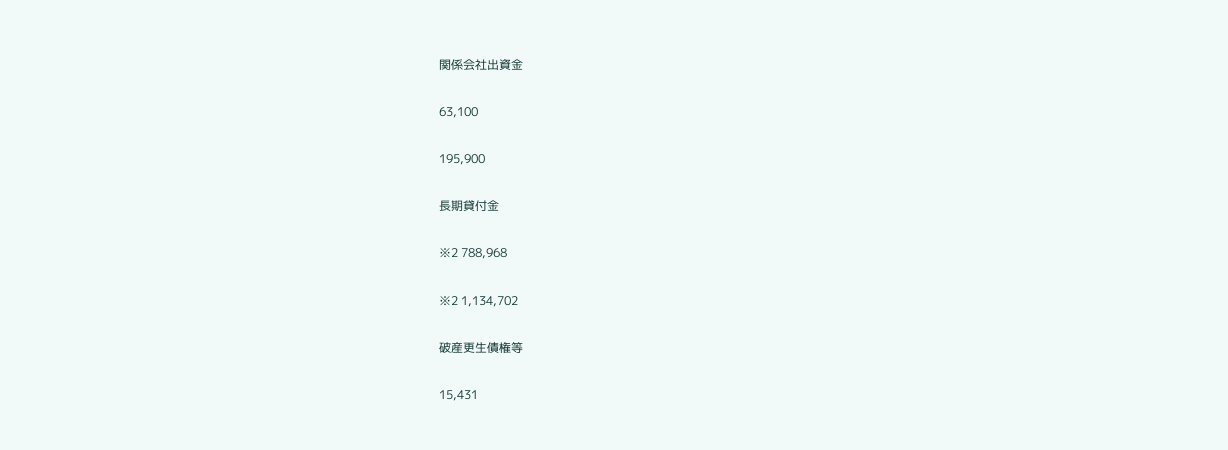関係会社出資金

63,100

195,900

長期貸付金

※2 788,968

※2 1,134,702

破産更生債権等

15,431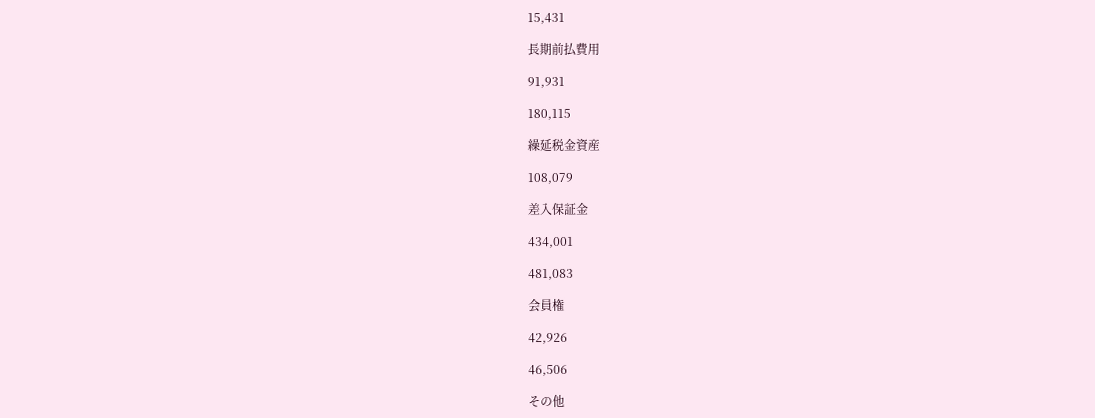15,431

長期前払費用

91,931

180,115

繰延税金資産

108,079

差入保証金

434,001

481,083

会員権

42,926

46,506

その他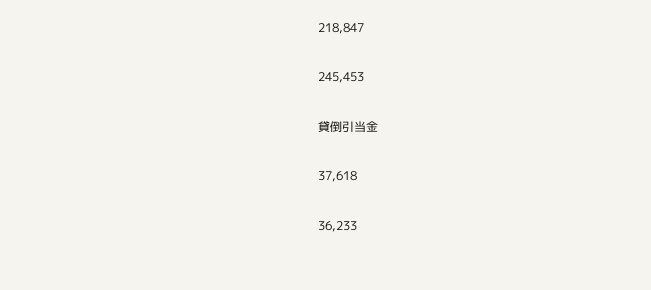218,847

245,453

貸倒引当金

37,618

36,233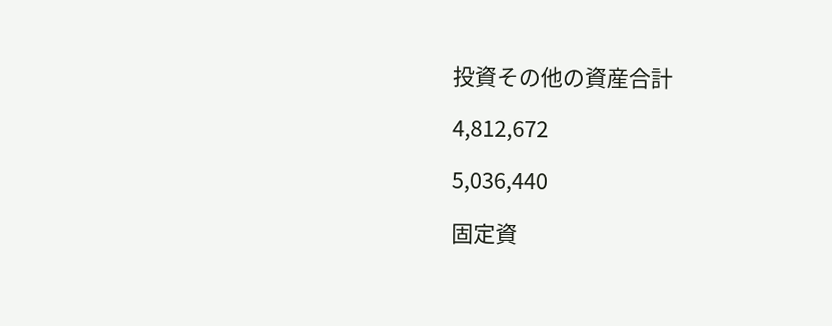投資その他の資産合計

4,812,672

5,036,440

固定資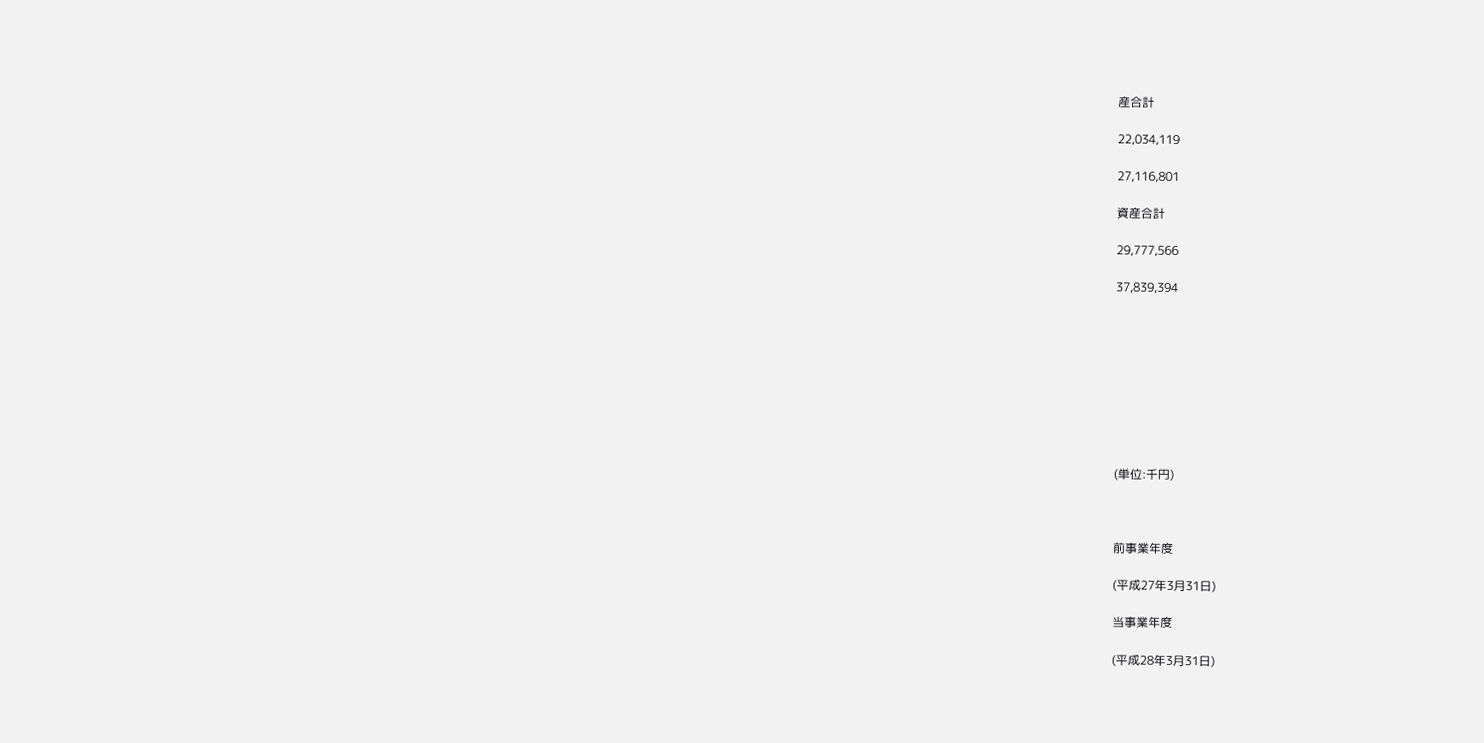産合計

22,034,119

27,116,801

資産合計

29,777,566

37,839,394









(単位:千円)



前事業年度

(平成27年3月31日)

当事業年度

(平成28年3月31日)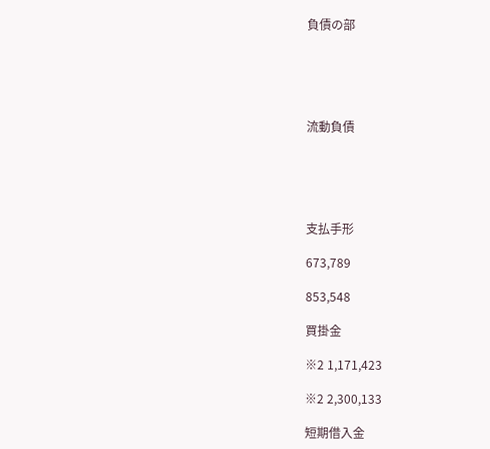負債の部





流動負債





支払手形

673,789

853,548

買掛金

※2 1,171,423

※2 2,300,133

短期借入金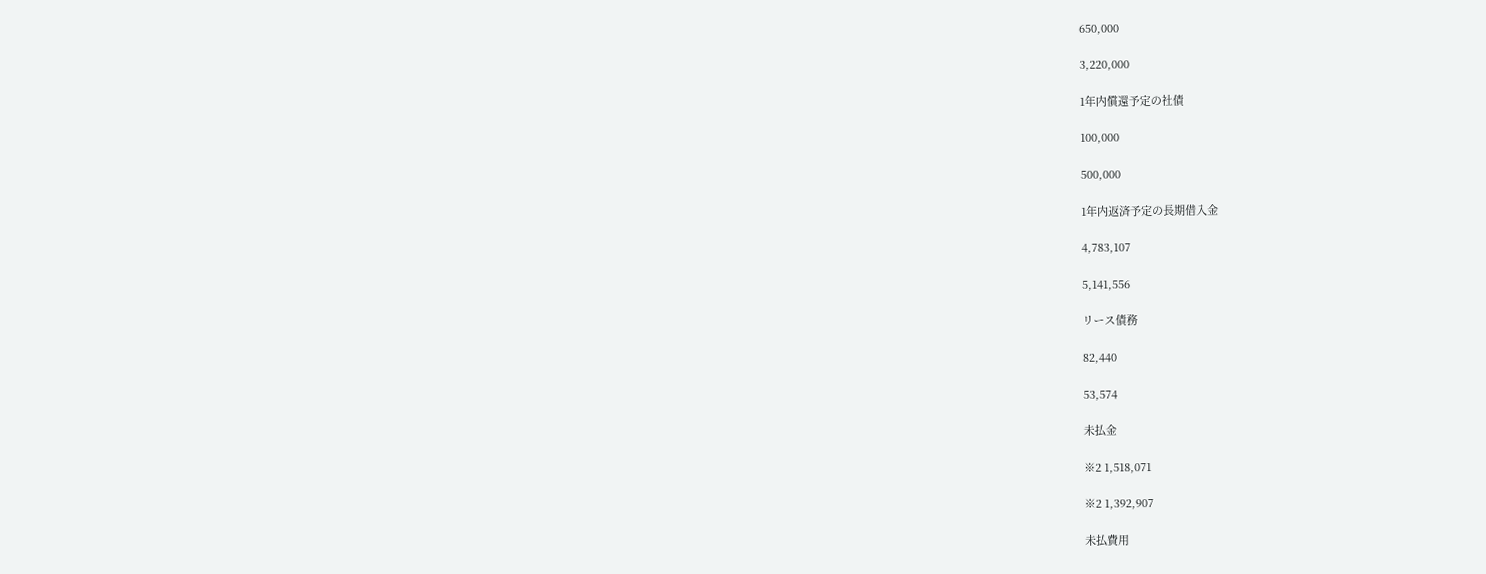650,000

3,220,000

1年内償還予定の社債

100,000

500,000

1年内返済予定の長期借入金

4,783,107

5,141,556

リース債務

82,440

53,574

未払金

※2 1,518,071

※2 1,392,907

未払費用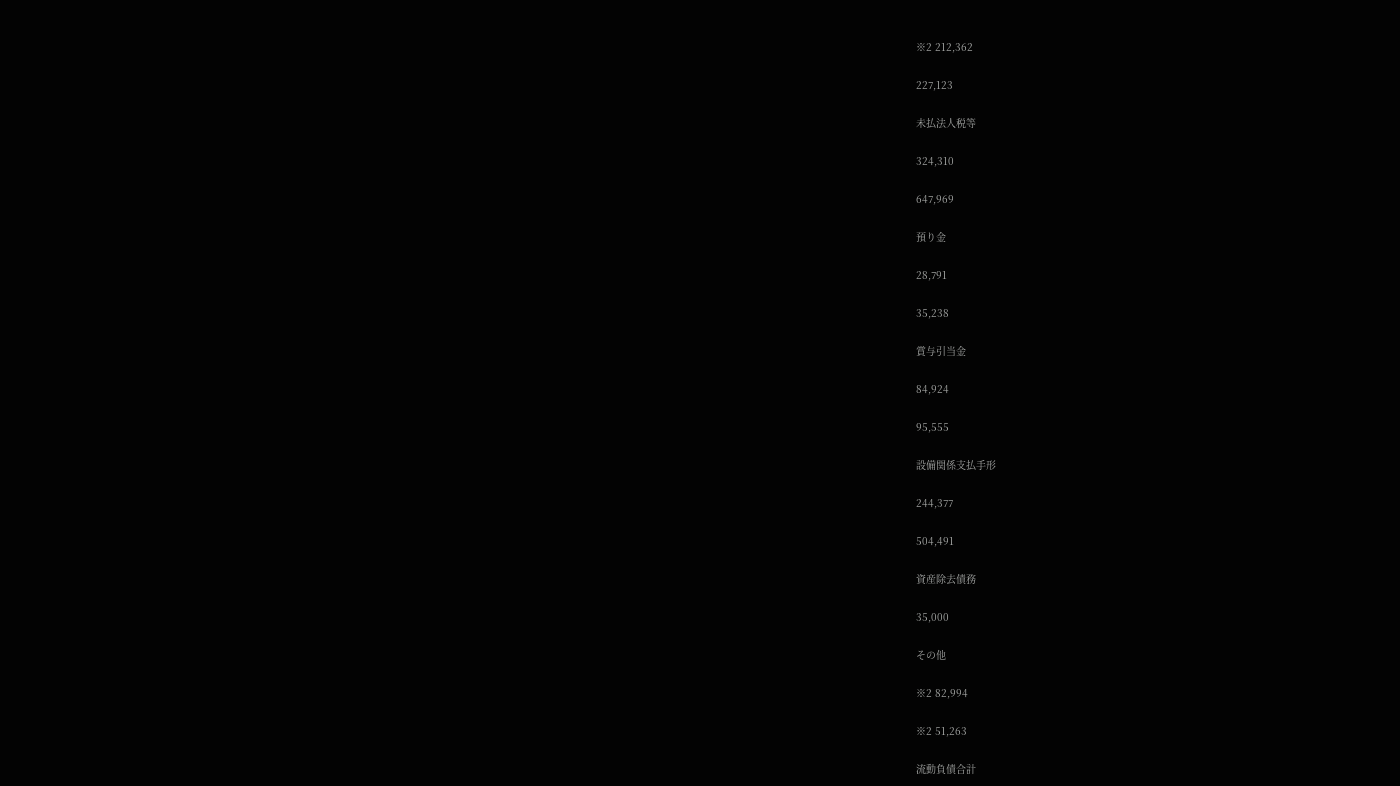※2 212,362

227,123

未払法人税等

324,310

647,969

預り金

28,791

35,238

賞与引当金

84,924

95,555

設備関係支払手形

244,377

504,491

資産除去債務

35,000

その他

※2 82,994

※2 51,263

流動負債合計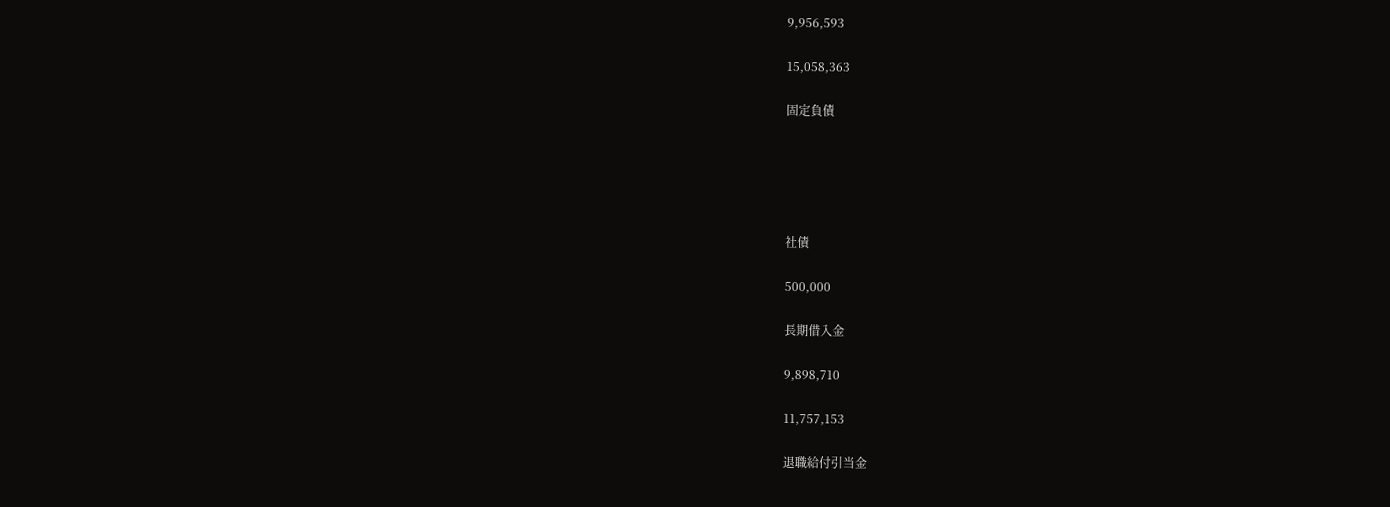9,956,593

15,058,363

固定負債





社債

500,000

長期借入金

9,898,710

11,757,153

退職給付引当金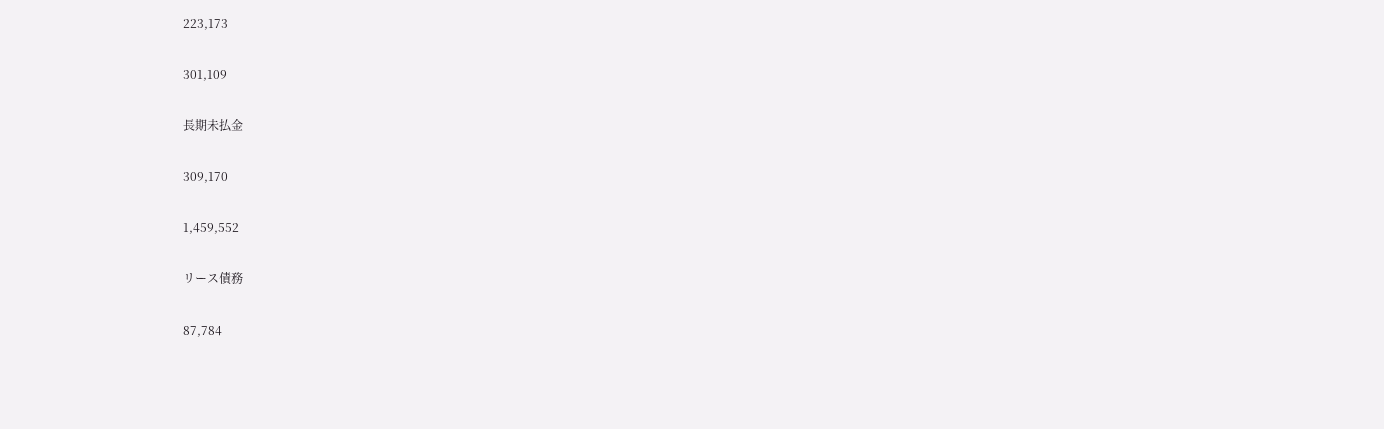223,173

301,109

長期未払金

309,170

1,459,552

リース債務

87,784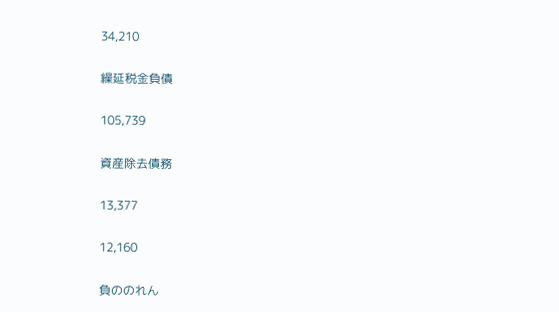34,210

繰延税金負債

105,739

資産除去債務

13,377

12,160

負ののれん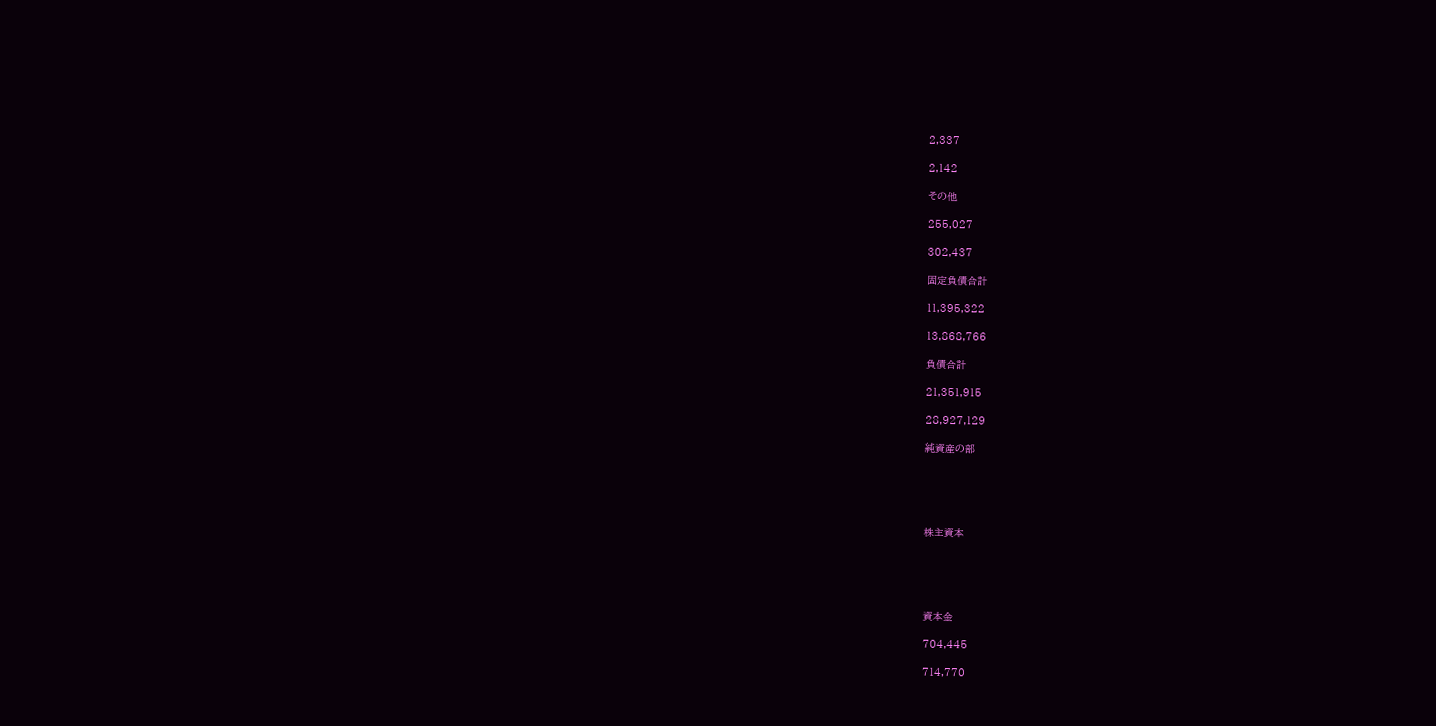2,337

2,142

その他

255,027

302,437

固定負債合計

11,395,322

13,868,766

負債合計

21,351,915

28,927,129

純資産の部





株主資本





資本金

704,445

714,770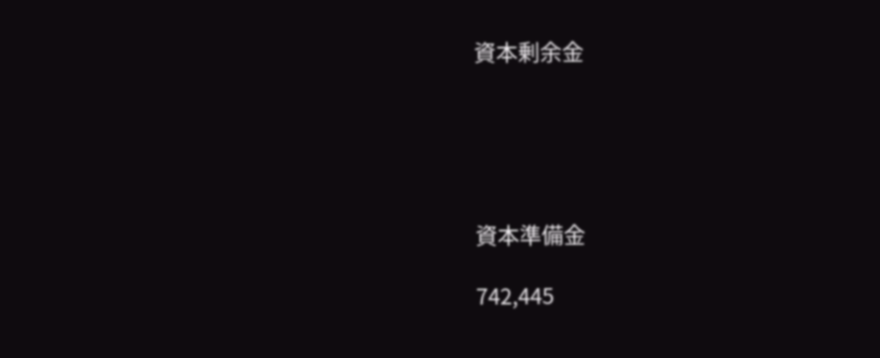資本剰余金





資本準備金

742,445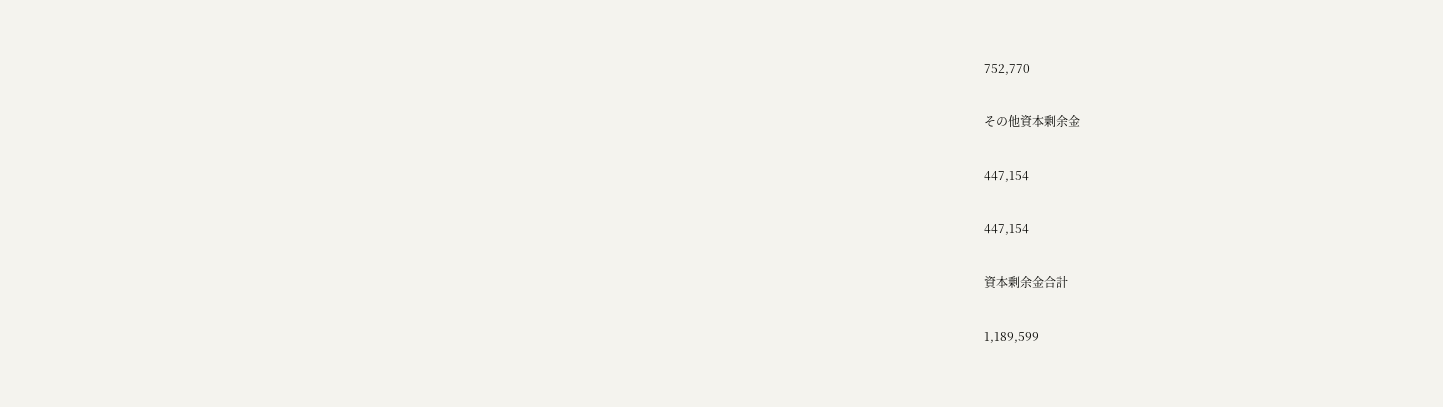752,770

その他資本剰余金

447,154

447,154

資本剰余金合計

1,189,599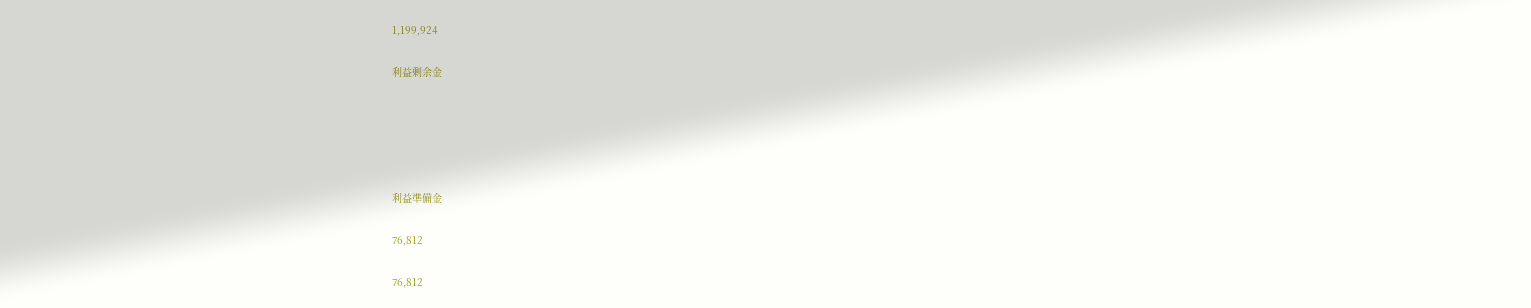1,199,924

利益剰余金





利益準備金

76,812

76,812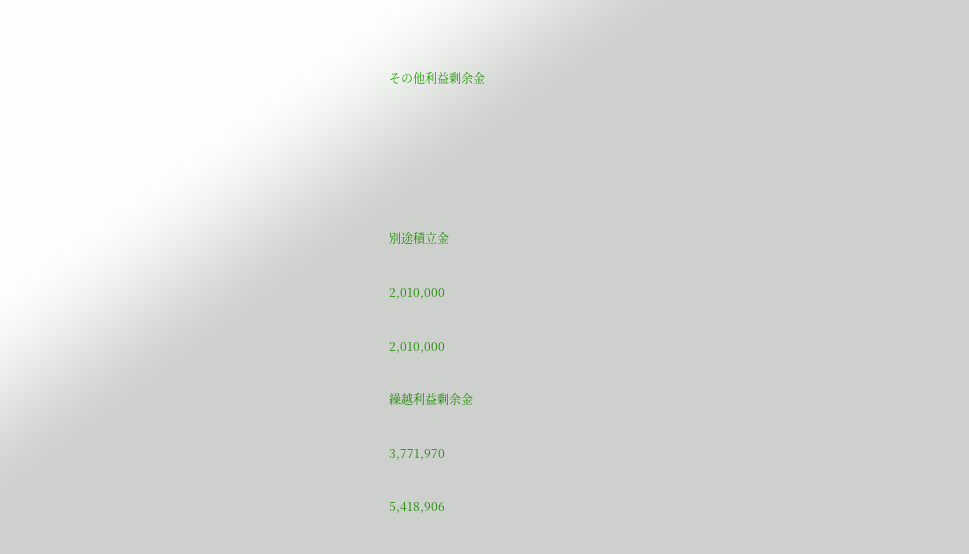その他利益剰余金





別途積立金

2,010,000

2,010,000

繰越利益剰余金

3,771,970

5,418,906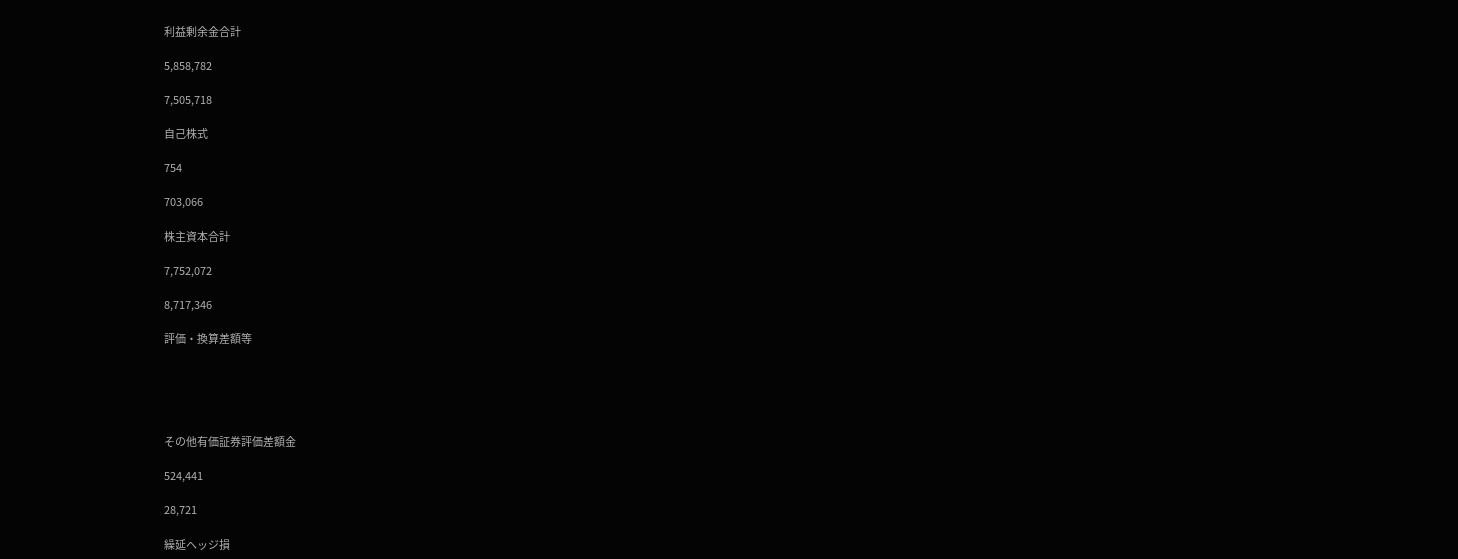利益剰余金合計

5,858,782

7,505,718

自己株式

754

703,066

株主資本合計

7,752,072

8,717,346

評価・換算差額等





その他有価証券評価差額金

524,441

28,721

繰延ヘッジ損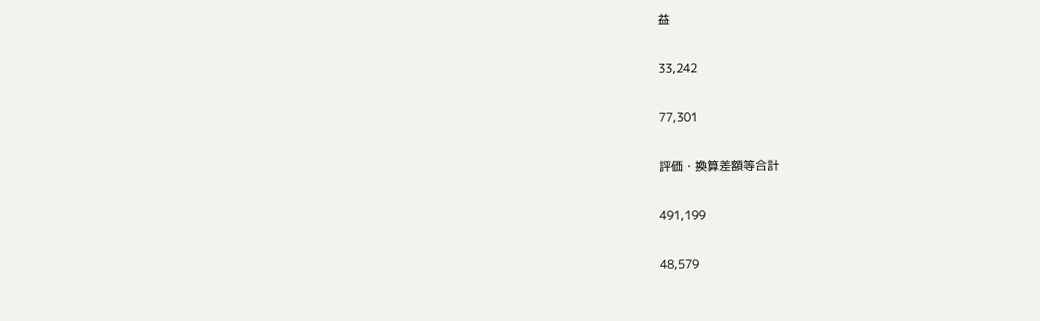益

33,242

77,301

評価・換算差額等合計

491,199

48,579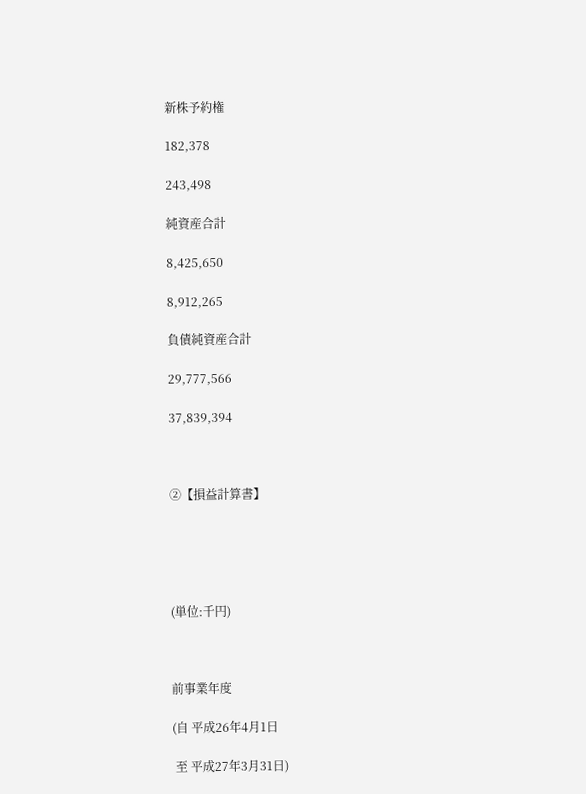新株予約権

182,378

243,498

純資産合計

8,425,650

8,912,265

負債純資産合計

29,777,566

37,839,394



②【損益計算書】





(単位:千円)



前事業年度

(自 平成26年4月1日

 至 平成27年3月31日)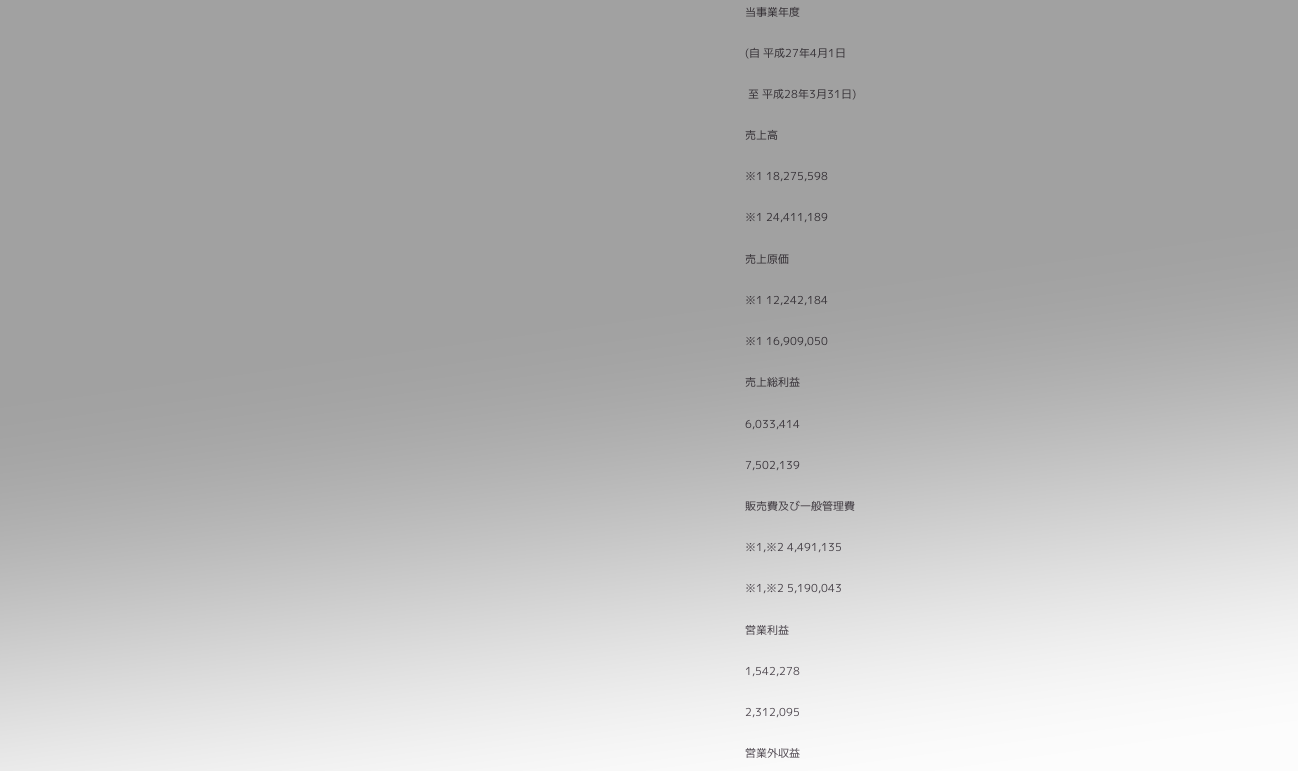当事業年度

(自 平成27年4月1日

 至 平成28年3月31日)

売上高

※1 18,275,598

※1 24,411,189

売上原価

※1 12,242,184

※1 16,909,050

売上総利益

6,033,414

7,502,139

販売費及び一般管理費

※1,※2 4,491,135

※1,※2 5,190,043

営業利益

1,542,278

2,312,095

営業外収益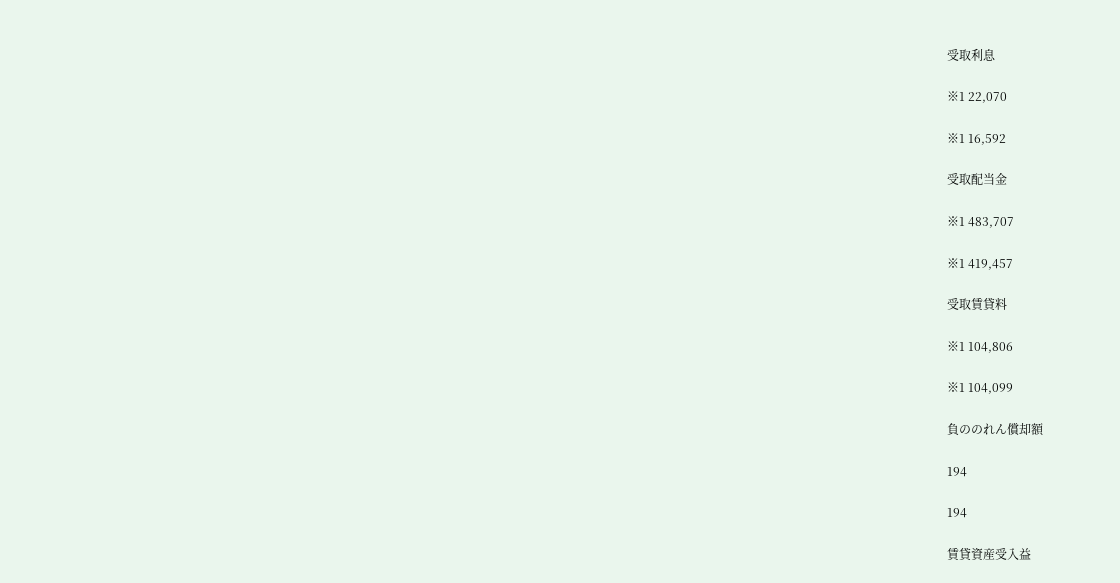受取利息

※1 22,070

※1 16,592

受取配当金

※1 483,707

※1 419,457

受取賃貸料

※1 104,806

※1 104,099

負ののれん償却額

194

194

賃貸資産受入益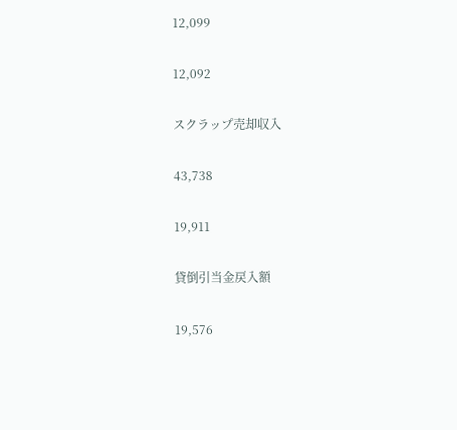12,099

12,092

スクラップ売却収入

43,738

19,911

貸倒引当金戻入額

19,576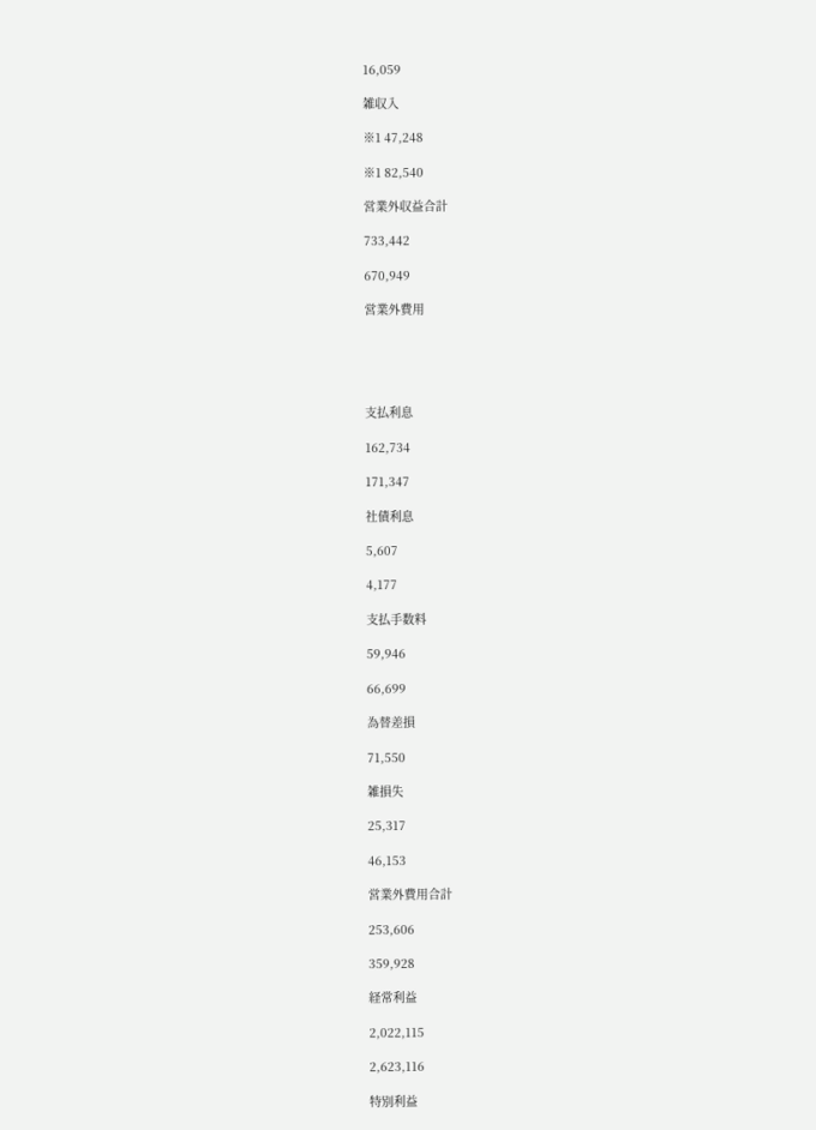16,059

雑収入

※1 47,248

※1 82,540

営業外収益合計

733,442

670,949

営業外費用





支払利息

162,734

171,347

社債利息

5,607

4,177

支払手数料

59,946

66,699

為替差損

71,550

雑損失

25,317

46,153

営業外費用合計

253,606

359,928

経常利益

2,022,115

2,623,116

特別利益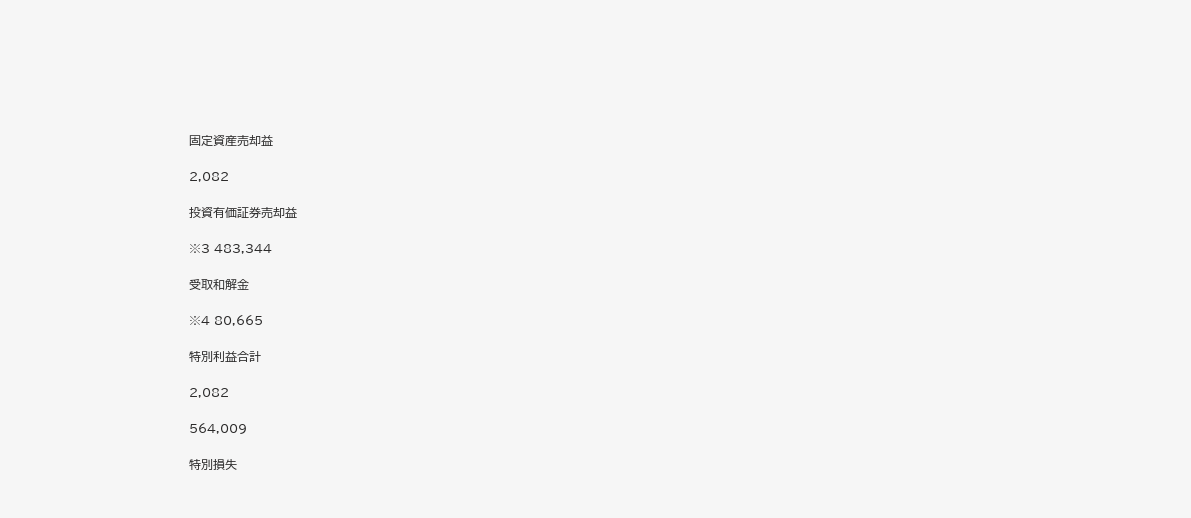固定資産売却益

2,082

投資有価証券売却益

※3 483,344

受取和解金

※4 80,665

特別利益合計

2,082

564,009

特別損失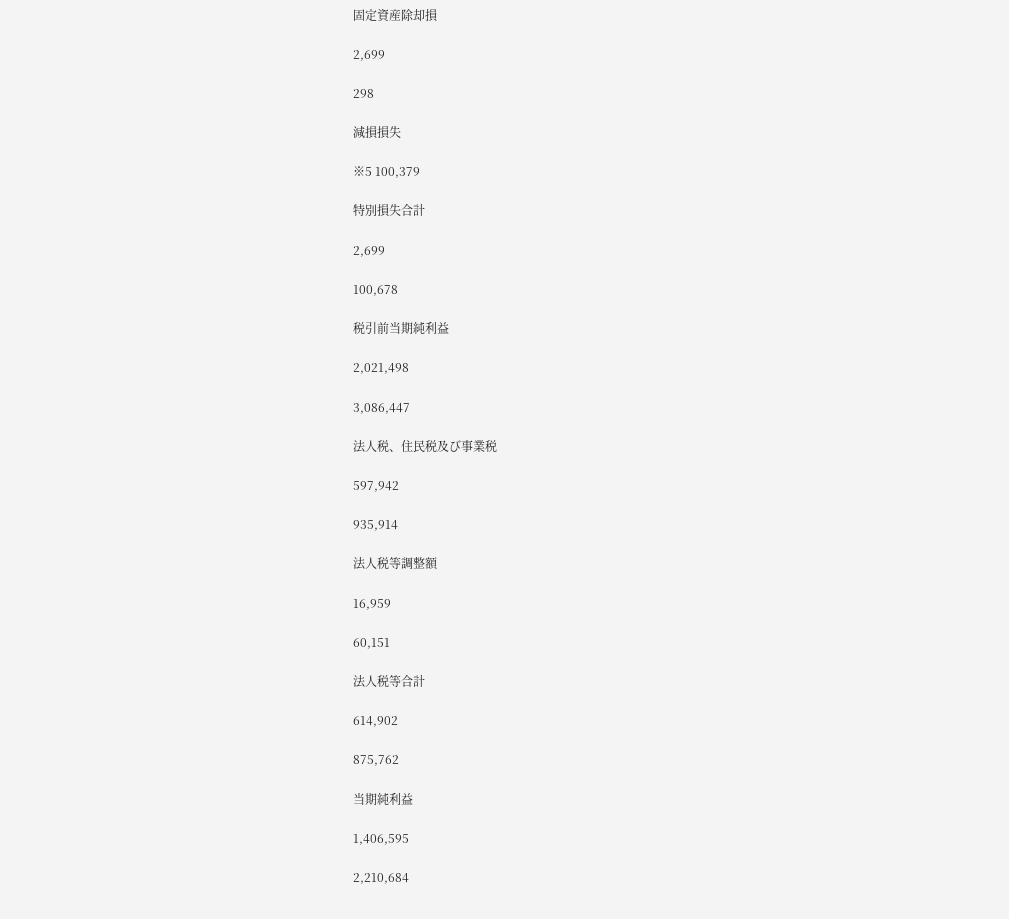固定資産除却損

2,699

298

減損損失

※5 100,379

特別損失合計

2,699

100,678

税引前当期純利益

2,021,498

3,086,447

法人税、住民税及び事業税

597,942

935,914

法人税等調整額

16,959

60,151

法人税等合計

614,902

875,762

当期純利益

1,406,595

2,210,684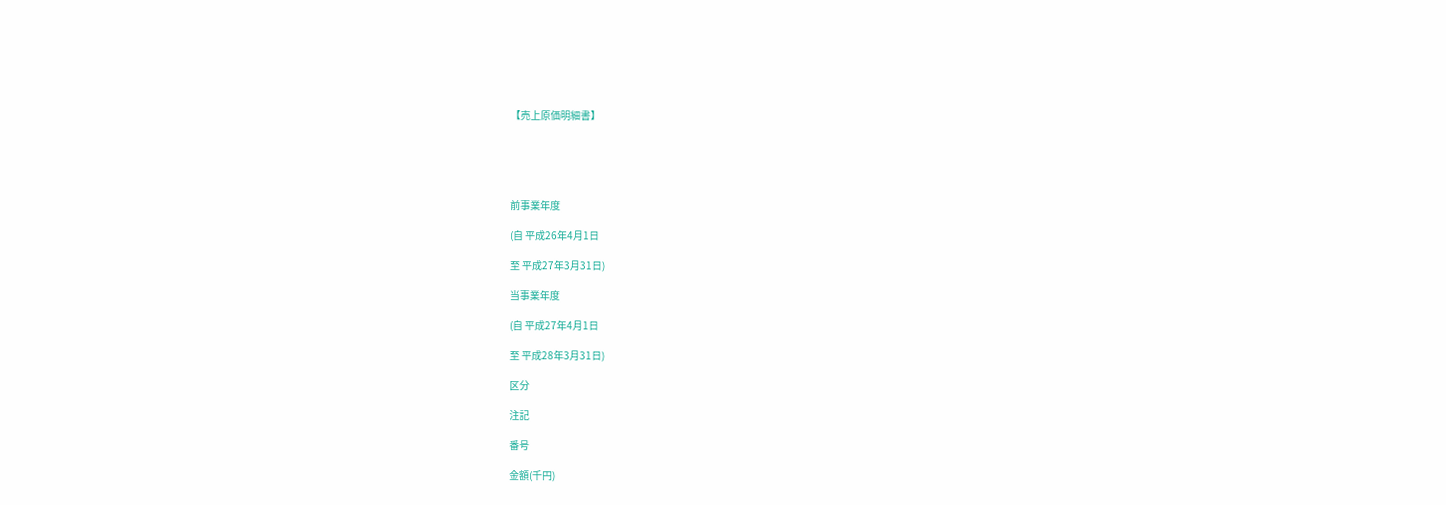【売上原価明細書】





前事業年度

(自 平成26年4月1日

至 平成27年3月31日)

当事業年度

(自 平成27年4月1日

至 平成28年3月31日)

区分

注記

番号

金額(千円)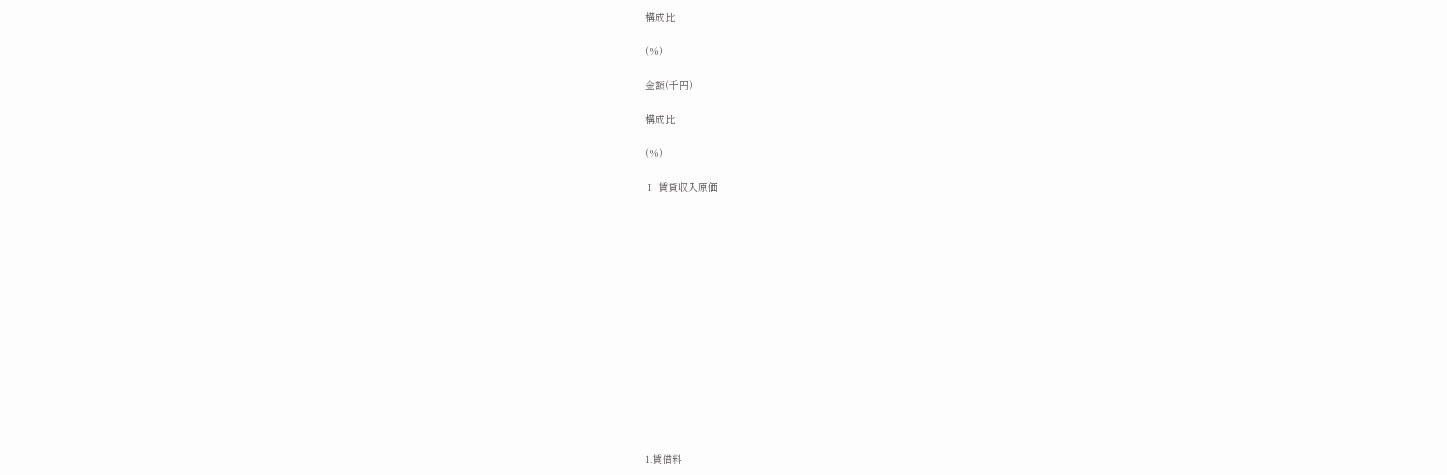構成比

(%)

金額(千円)

構成比

(%)

Ⅰ 賃貸収入原価















1.賃借料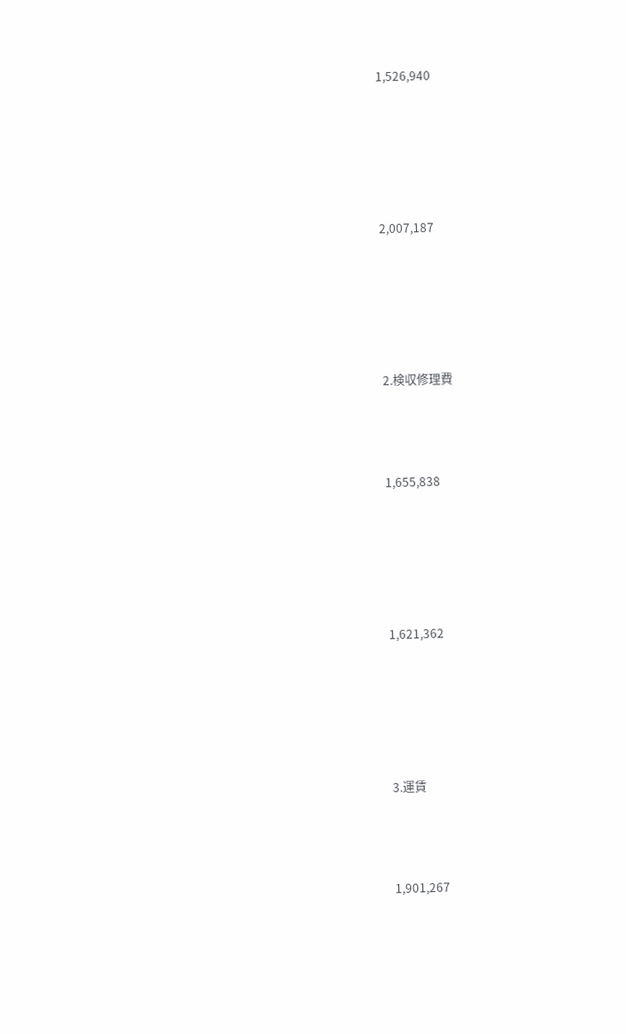1,526,940





2,007,187





2.検収修理費



1,655,838





1,621,362





3.運賃



1,901,267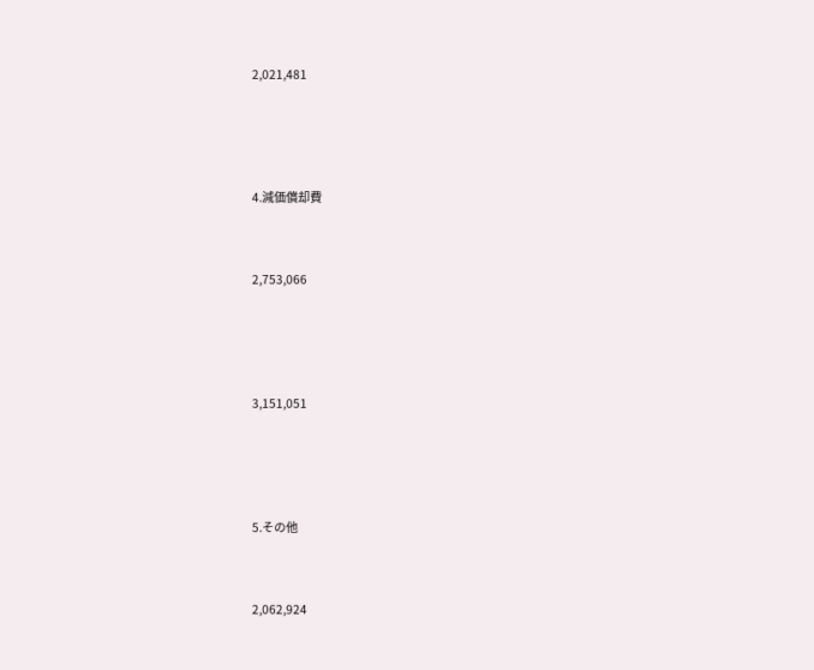2,021,481





4.減価償却費



2,753,066





3,151,051





5.その他



2,062,924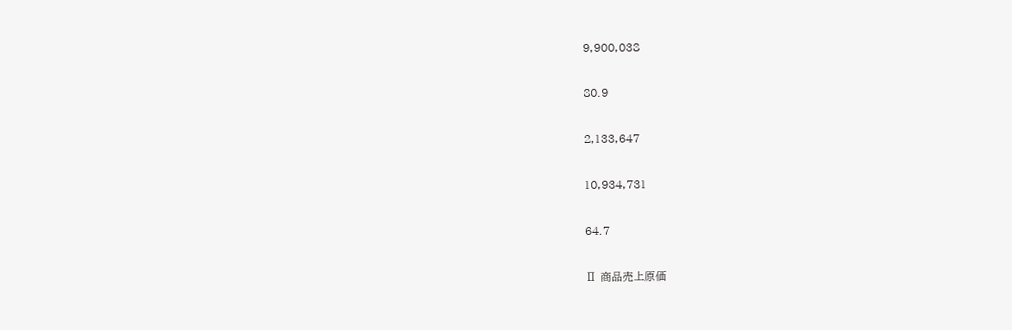9,900,038

80.9

2,133,647

10,934,731

64.7

Ⅱ 商品売上原価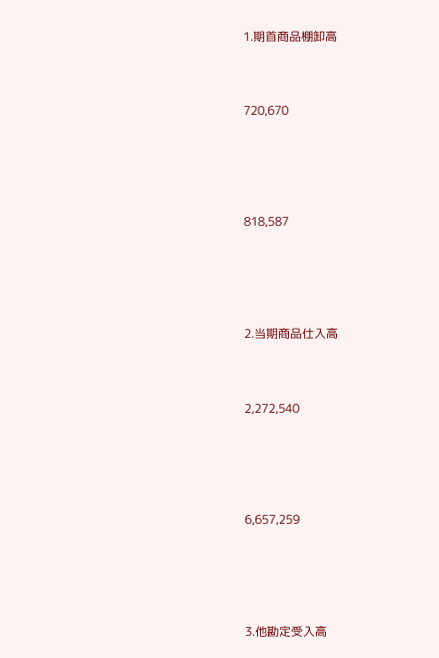1.期首商品棚卸高



720,670





818,587





2.当期商品仕入高



2,272,540





6,657,259





3.他勘定受入高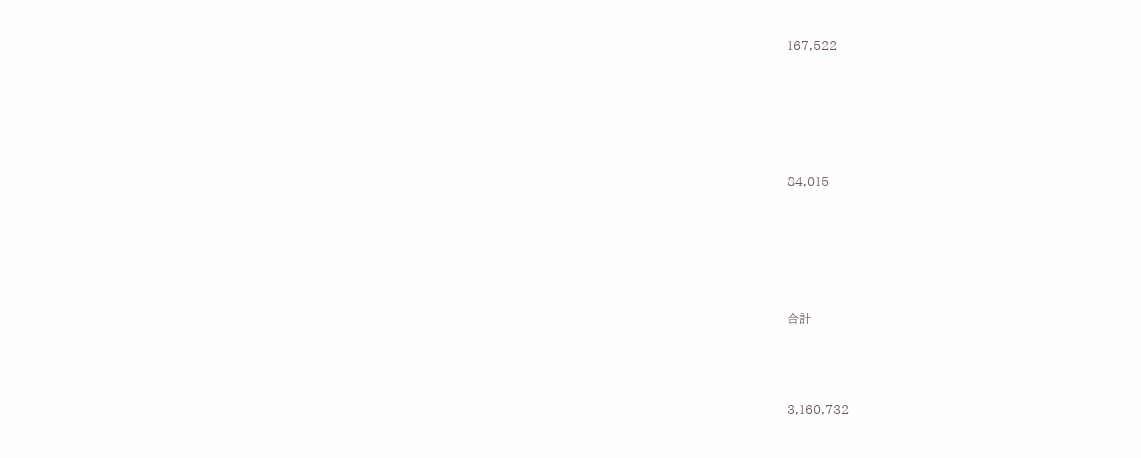167,522





84,015





合計



3,160,732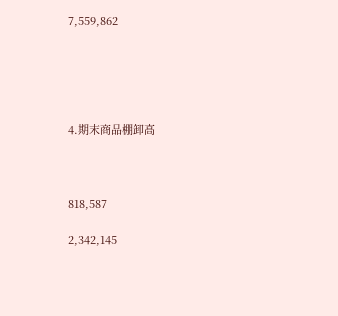7,559,862





4.期末商品棚卸高



818,587

2,342,145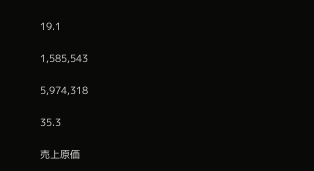19.1

1,585,543

5,974,318

35.3

売上原価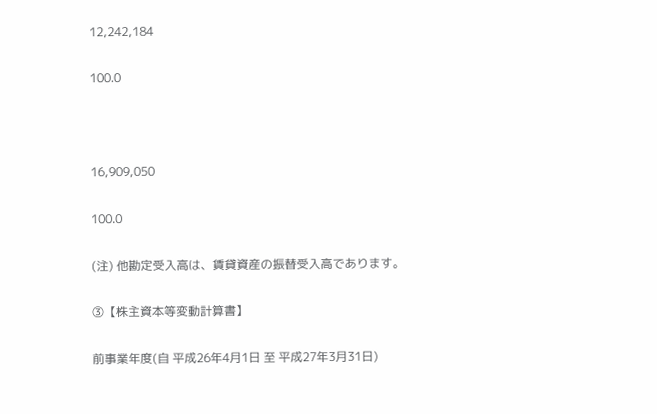12,242,184

100.0



16,909,050

100.0

(注) 他勘定受入高は、賃貸資産の振替受入高であります。

③【株主資本等変動計算書】

前事業年度(自 平成26年4月1日 至 平成27年3月31日)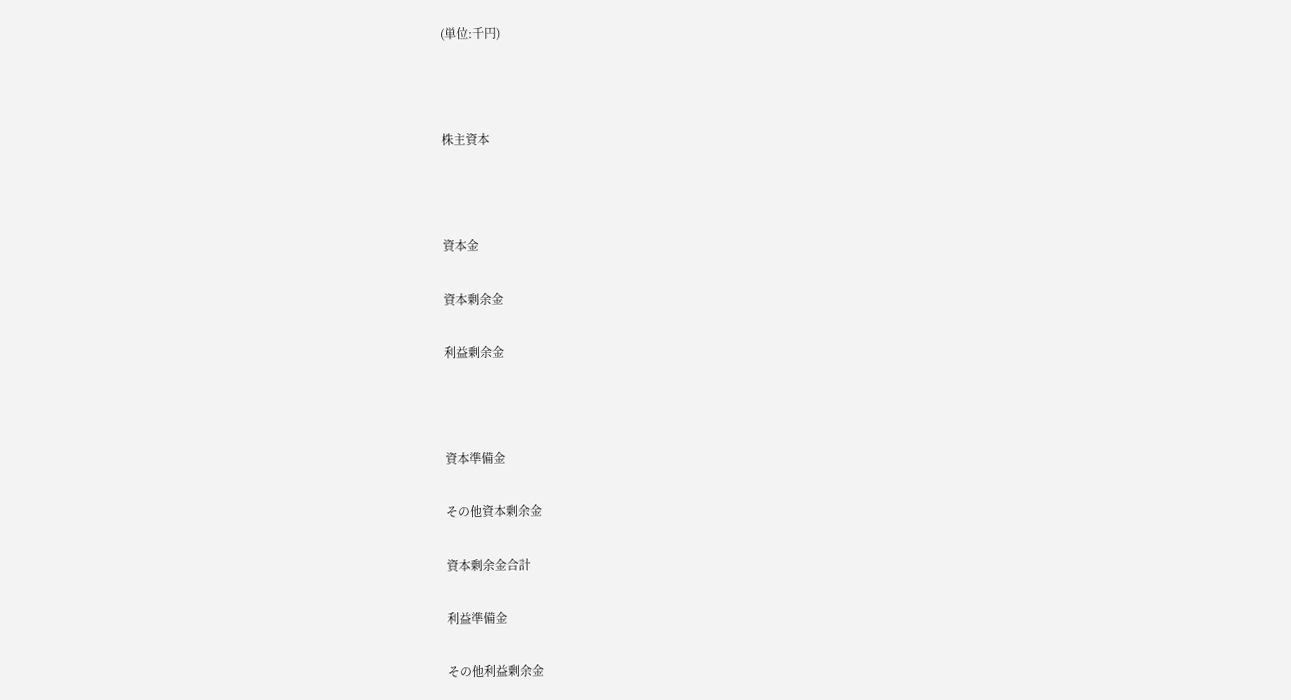(単位:千円)



株主資本



資本金

資本剰余金

利益剰余金



資本準備金

その他資本剰余金

資本剰余金合計

利益準備金

その他利益剰余金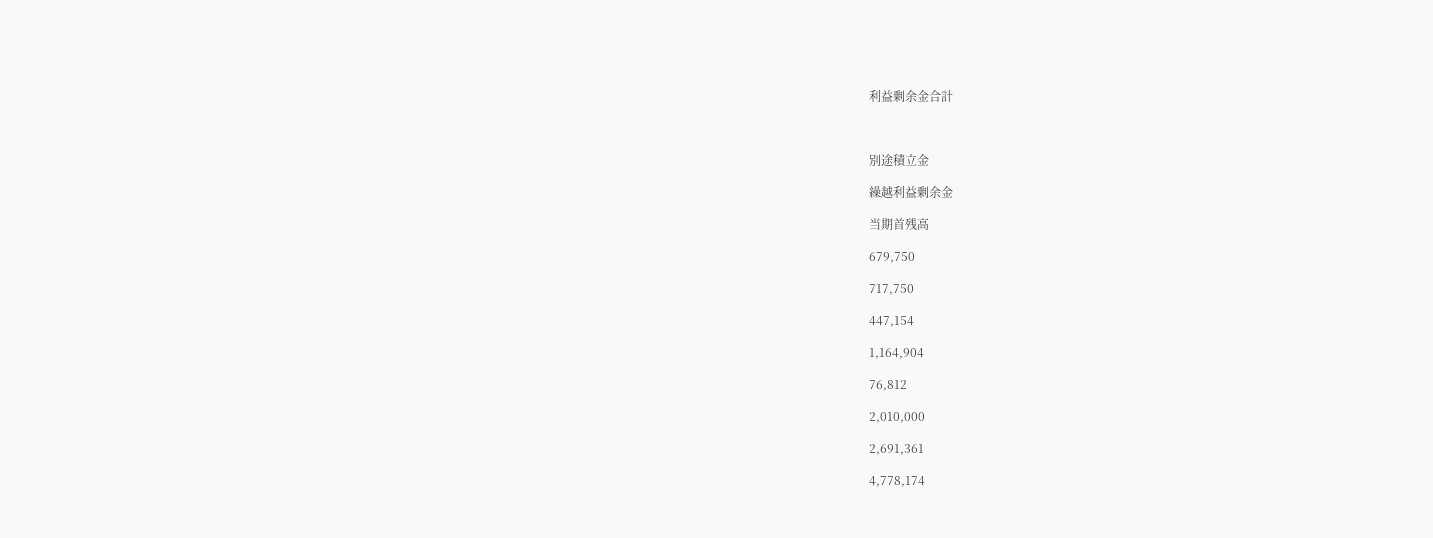利益剰余金合計



別途積立金

繰越利益剰余金

当期首残高

679,750

717,750

447,154

1,164,904

76,812

2,010,000

2,691,361

4,778,174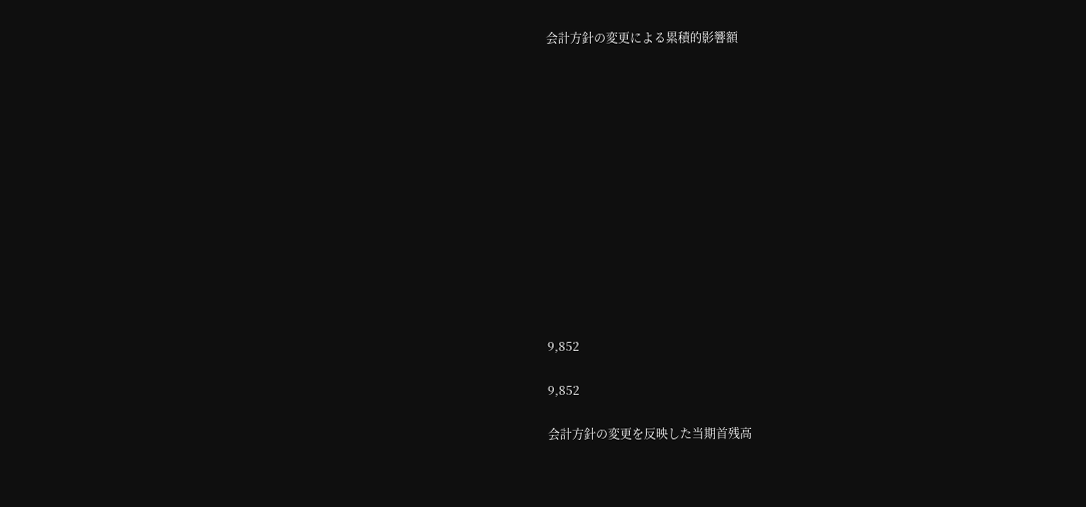会計方針の変更による累積的影響額













9,852

9,852

会計方針の変更を反映した当期首残高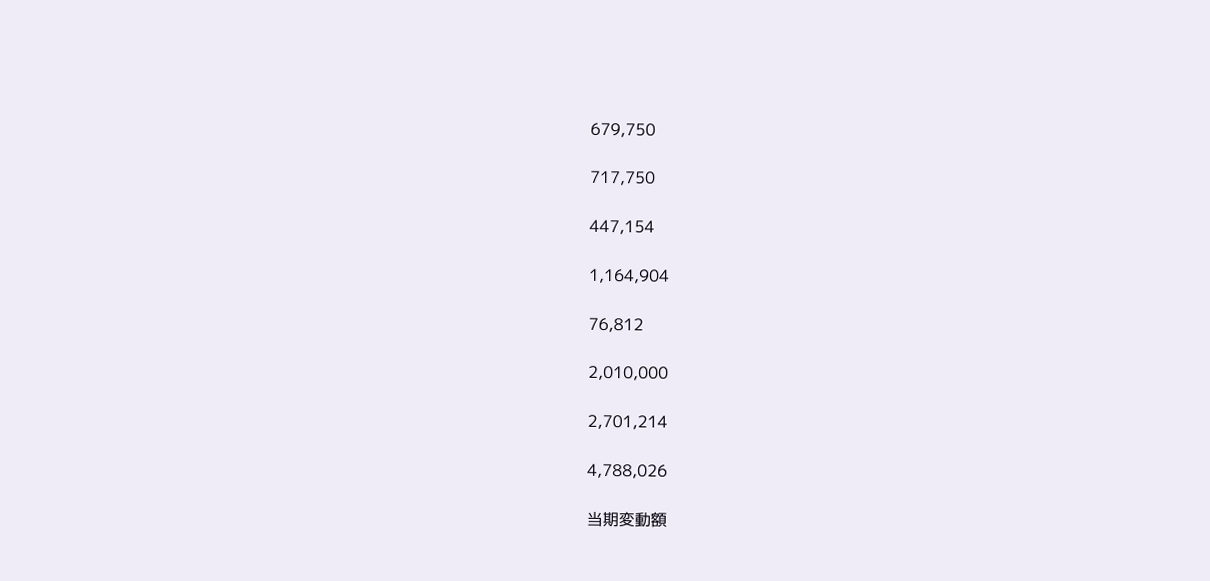679,750

717,750

447,154

1,164,904

76,812

2,010,000

2,701,214

4,788,026

当期変動額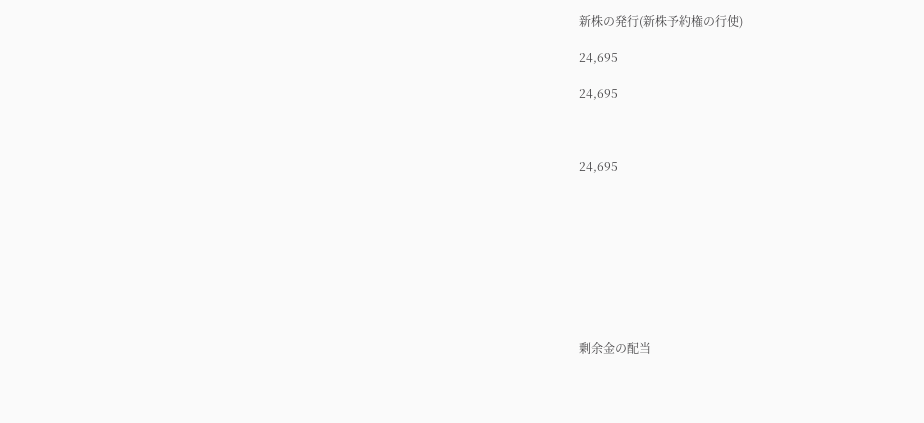新株の発行(新株予約権の行使)

24,695

24,695



24,695









剰余金の配当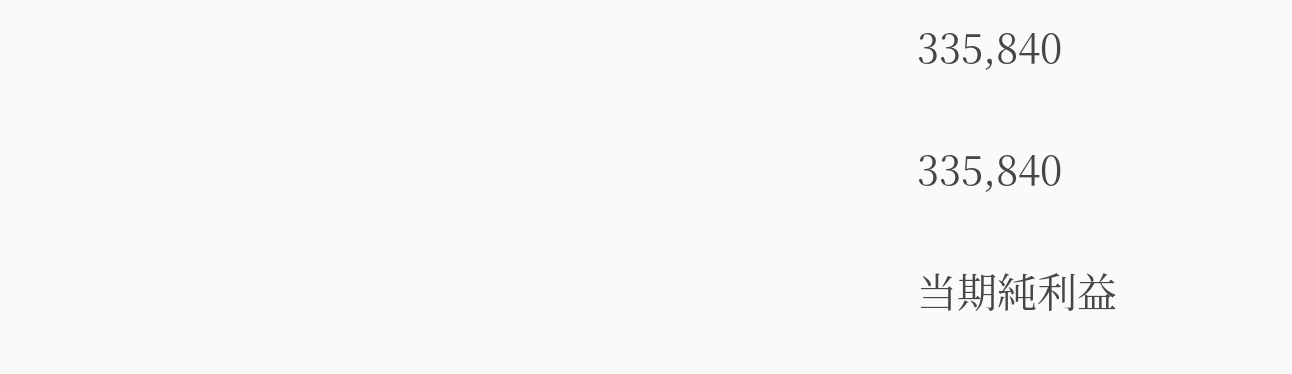335,840

335,840

当期純利益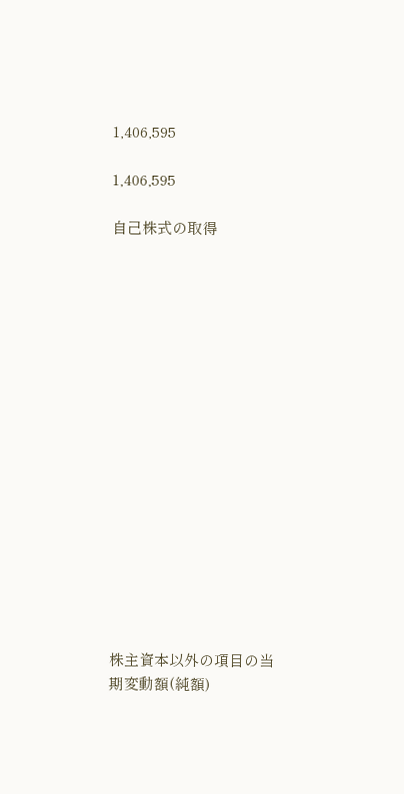1,406,595

1,406,595

自己株式の取得

















株主資本以外の項目の当期変動額(純額)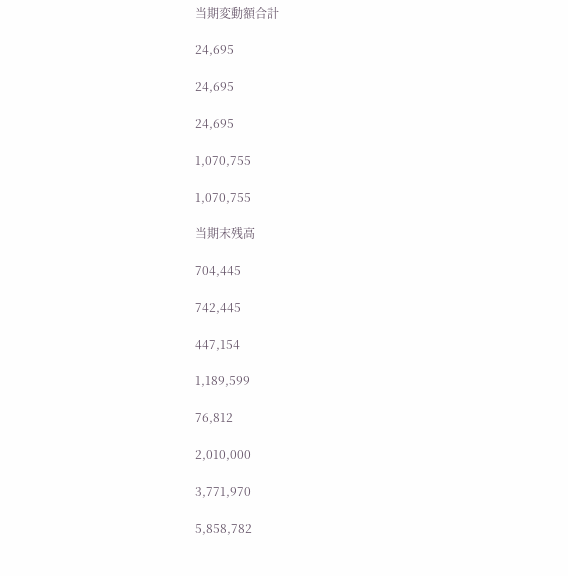当期変動額合計

24,695

24,695

24,695

1,070,755

1,070,755

当期末残高

704,445

742,445

447,154

1,189,599

76,812

2,010,000

3,771,970

5,858,782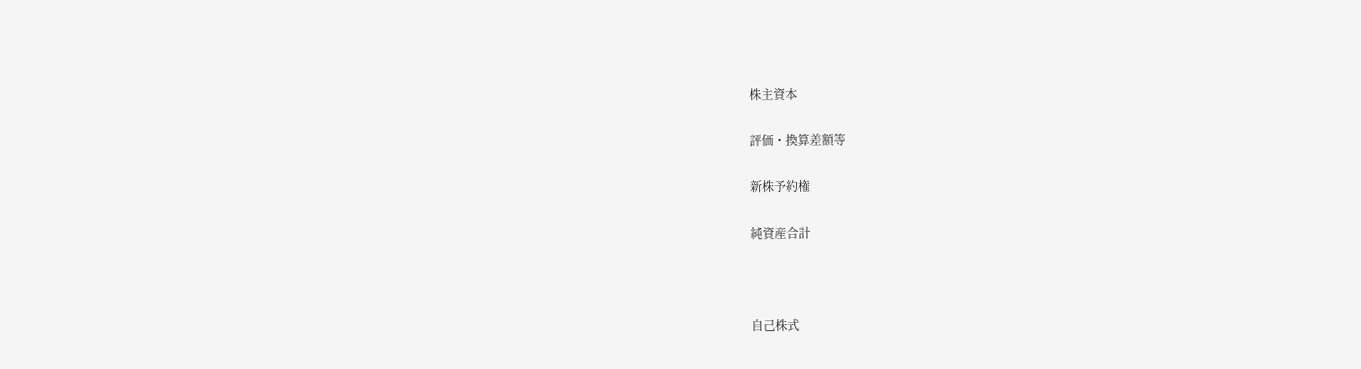株主資本

評価・換算差額等

新株予約権

純資産合計



自己株式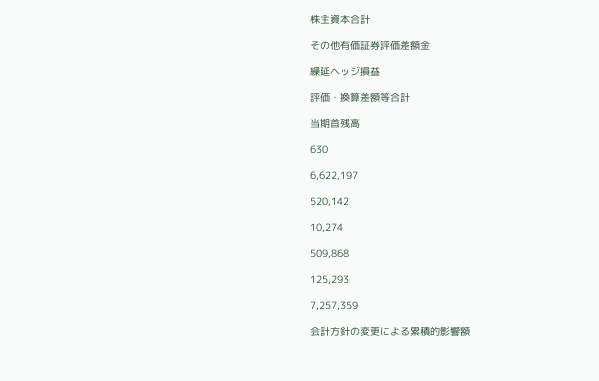株主資本合計

その他有価証券評価差額金

繰延ヘッジ損益

評価・換算差額等合計

当期首残高

630

6,622,197

520,142

10,274

509,868

125,293

7,257,359

会計方針の変更による累積的影響額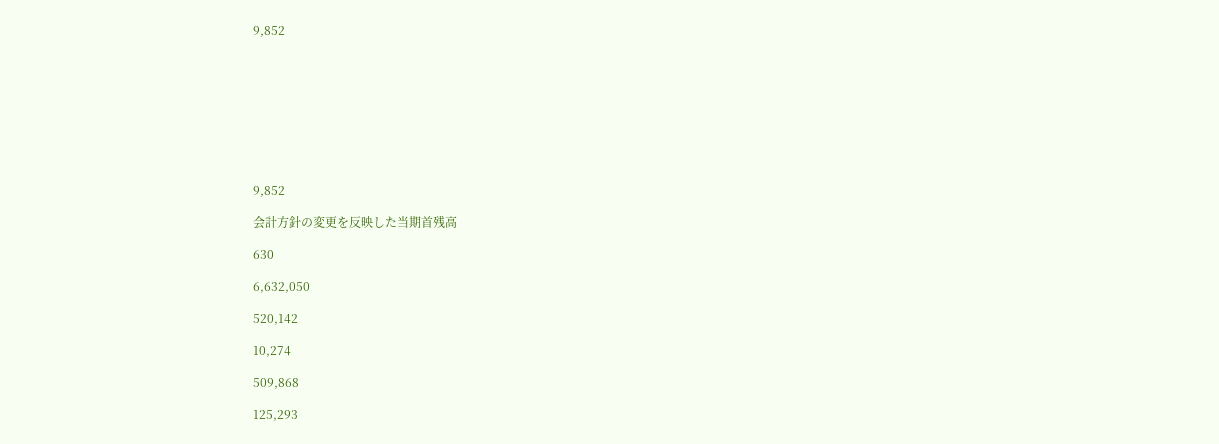9,852









9,852

会計方針の変更を反映した当期首残高

630

6,632,050

520,142

10,274

509,868

125,293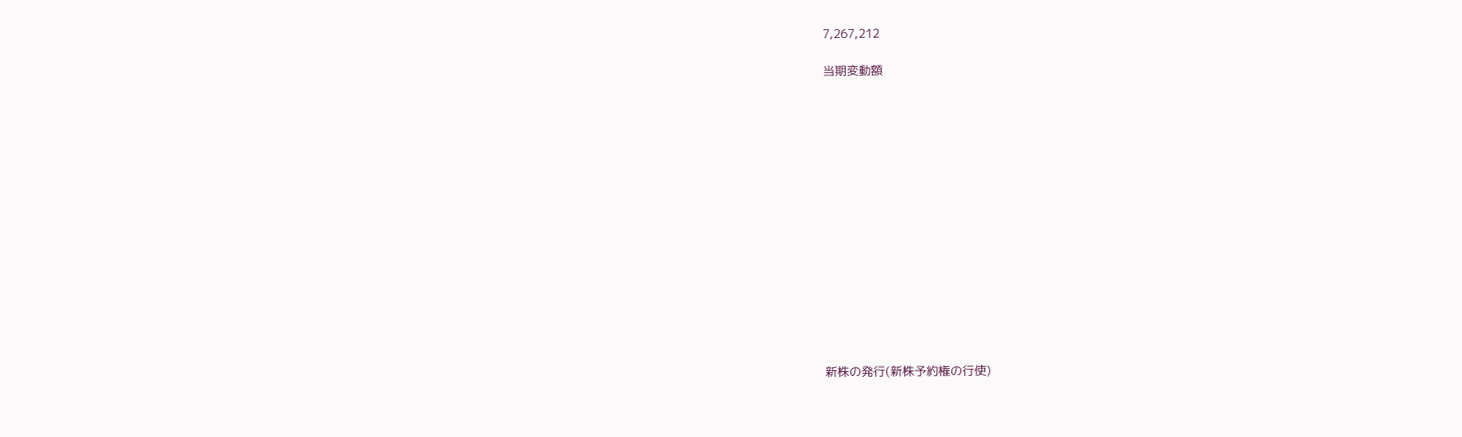7,267,212

当期変動額















新株の発行(新株予約権の行使)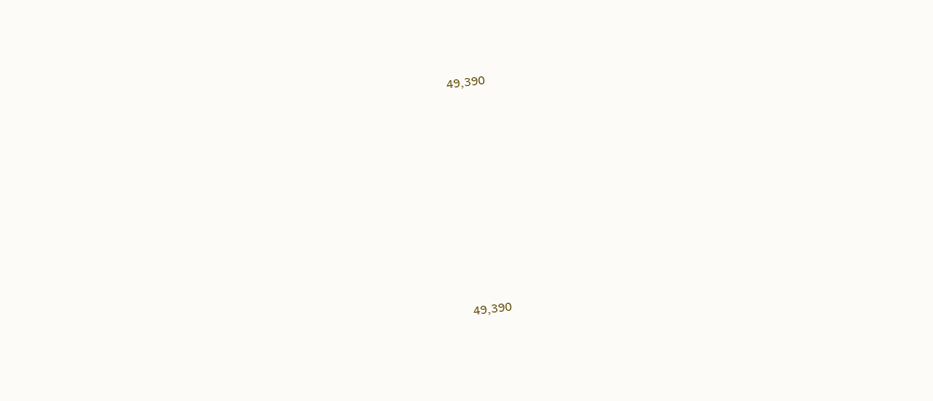49,390









49,390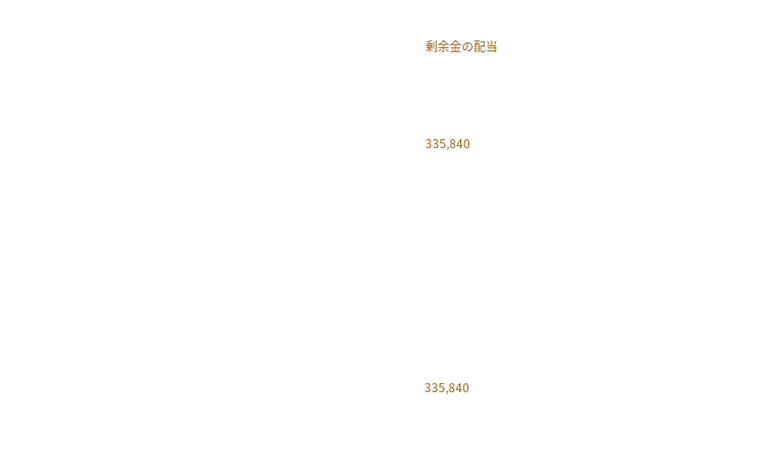剰余金の配当



335,840









335,840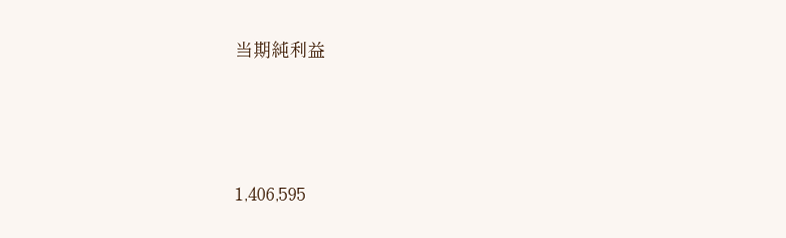当期純利益



1,406,595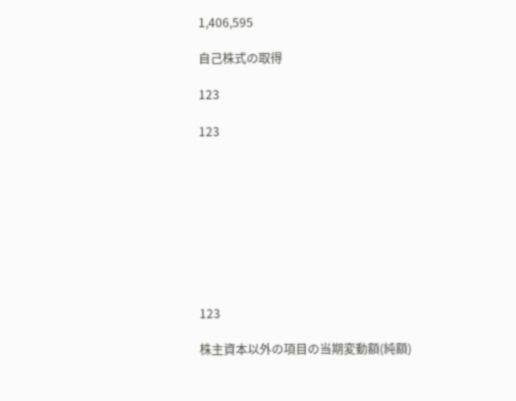1,406,595

自己株式の取得

123

123









123

株主資本以外の項目の当期変動額(純額)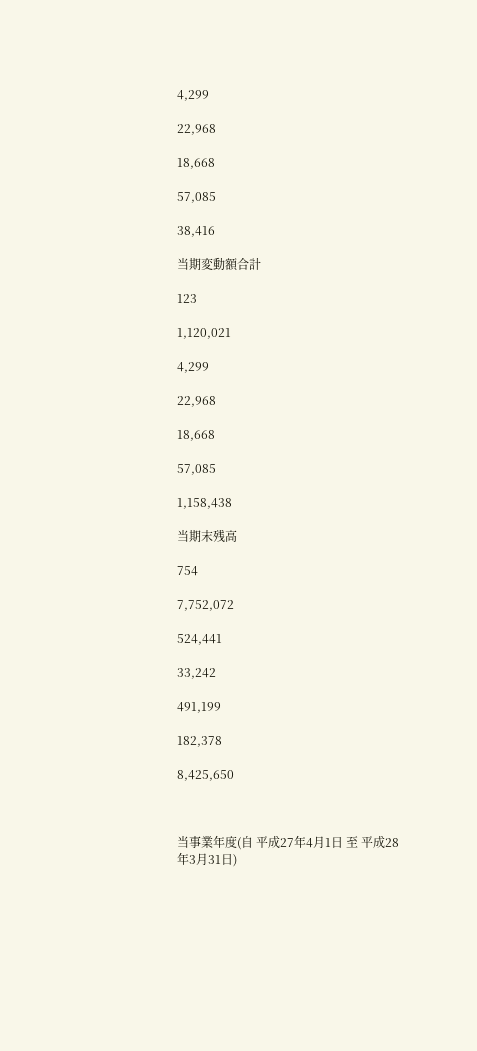4,299

22,968

18,668

57,085

38,416

当期変動額合計

123

1,120,021

4,299

22,968

18,668

57,085

1,158,438

当期末残高

754

7,752,072

524,441

33,242

491,199

182,378

8,425,650



当事業年度(自 平成27年4月1日 至 平成28年3月31日)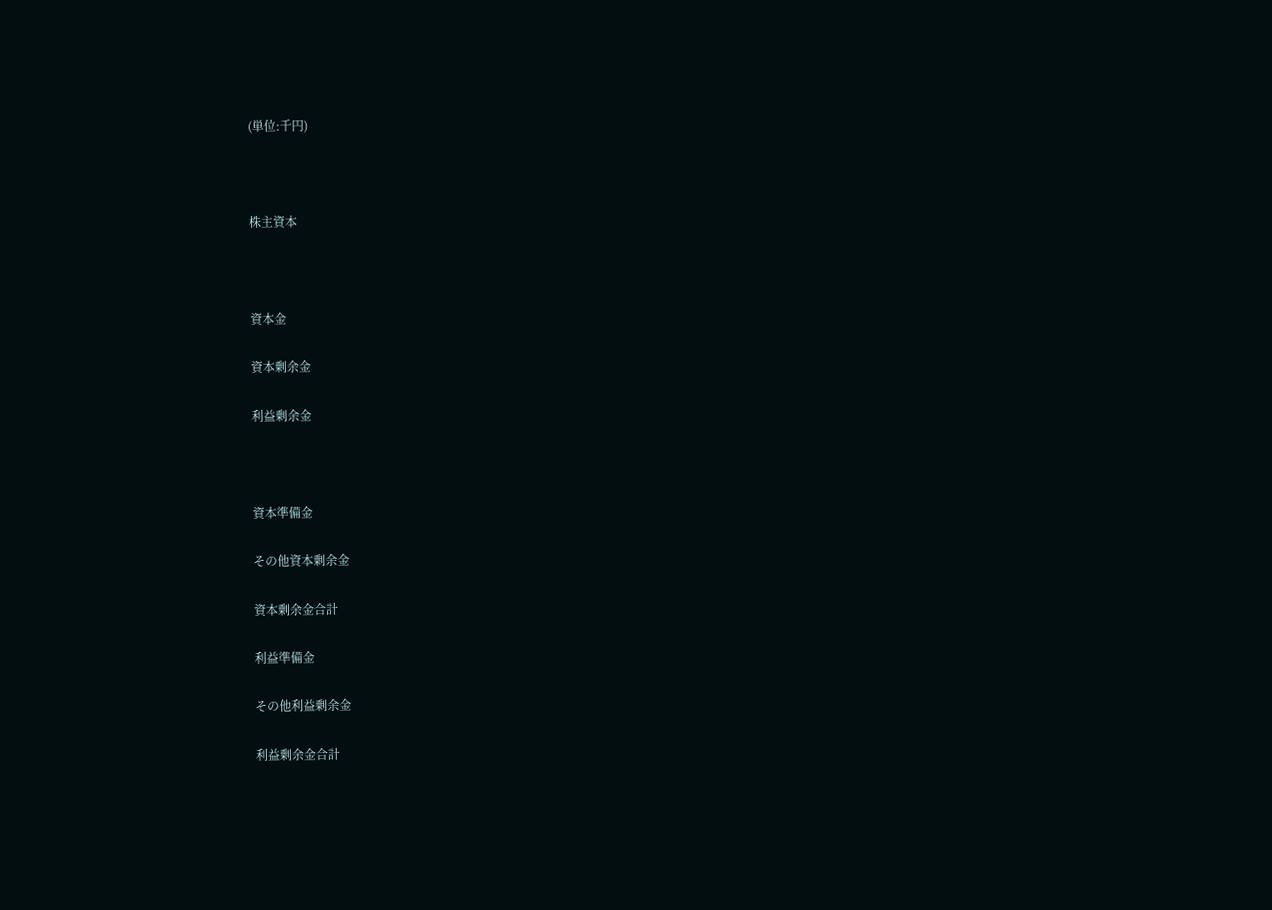(単位:千円)



株主資本



資本金

資本剰余金

利益剰余金



資本準備金

その他資本剰余金

資本剰余金合計

利益準備金

その他利益剰余金

利益剰余金合計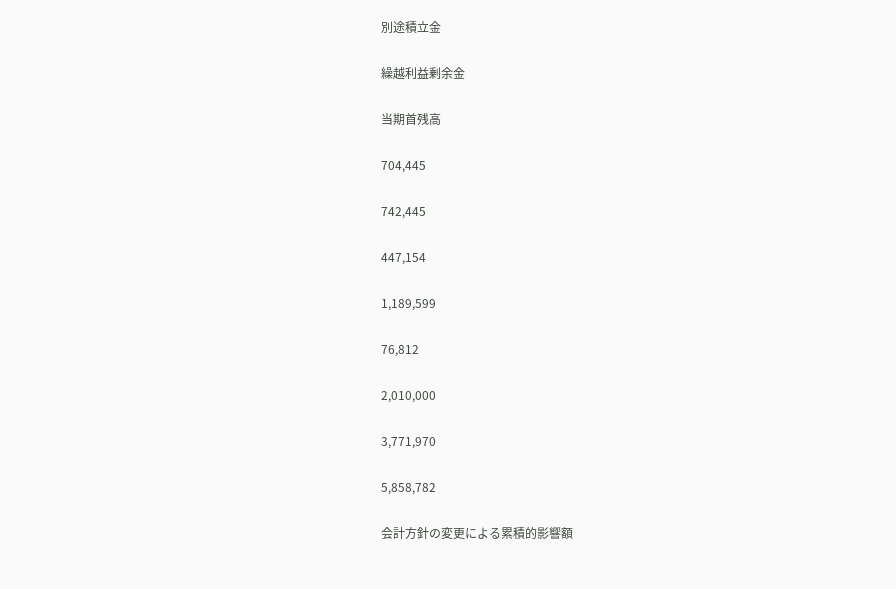別途積立金

繰越利益剰余金

当期首残高

704,445

742,445

447,154

1,189,599

76,812

2,010,000

3,771,970

5,858,782

会計方針の変更による累積的影響額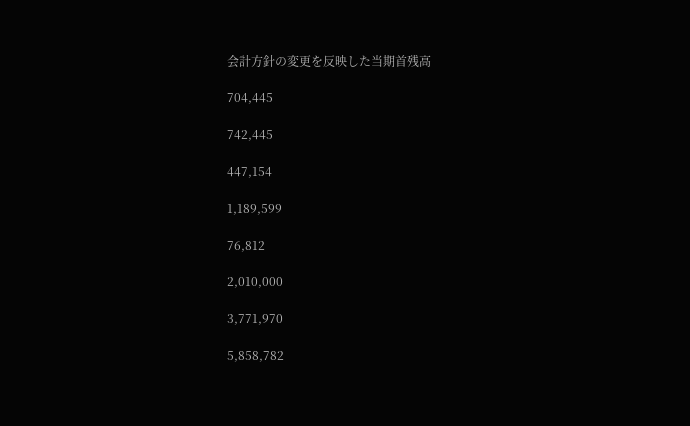会計方針の変更を反映した当期首残高

704,445

742,445

447,154

1,189,599

76,812

2,010,000

3,771,970

5,858,782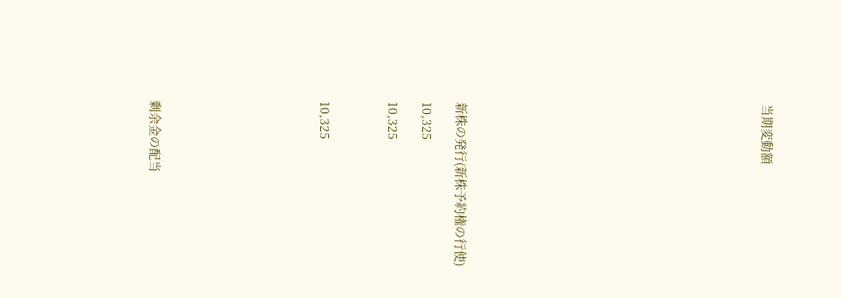当期変動額

















新株の発行(新株予約権の行使)

10,325

10,325



10,325









剰余金の配当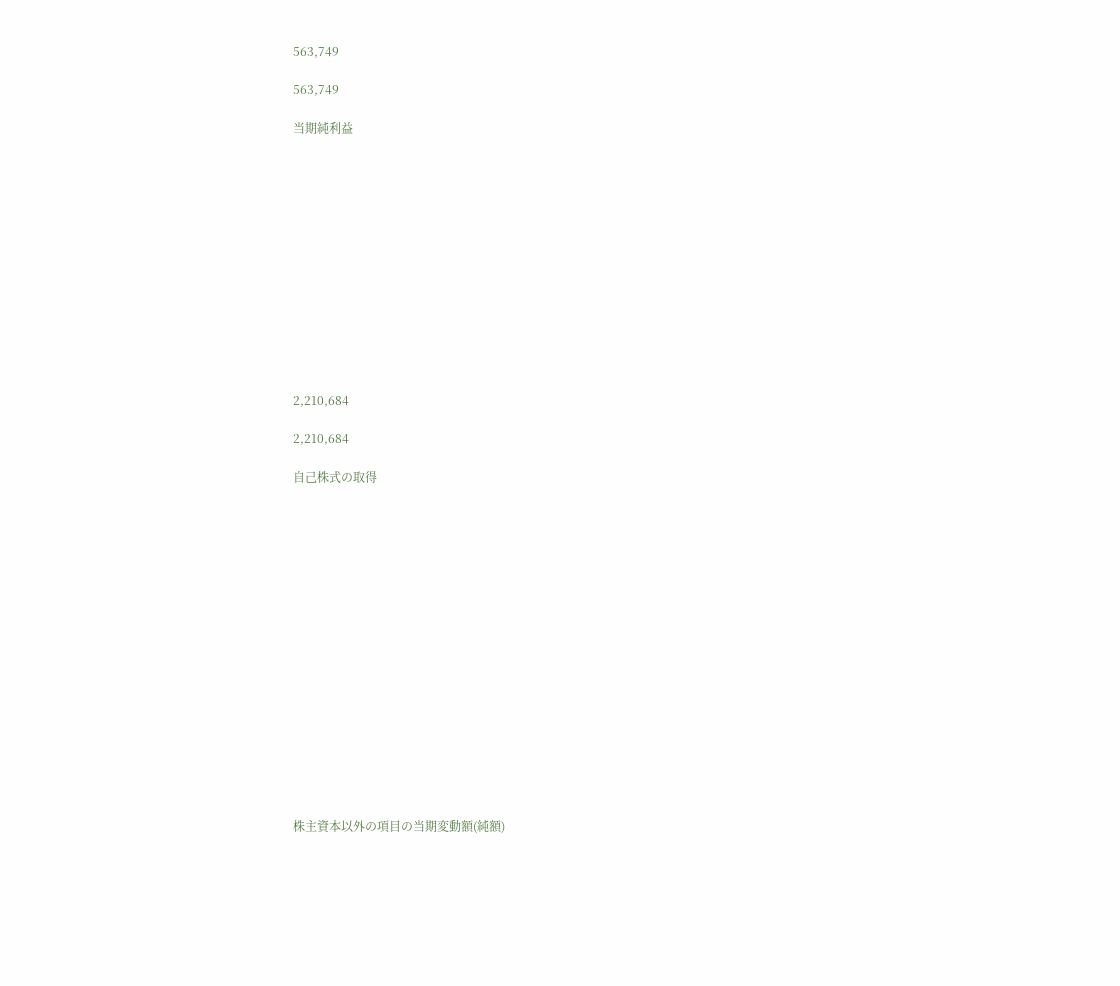563,749

563,749

当期純利益













2,210,684

2,210,684

自己株式の取得

















株主資本以外の項目の当期変動額(純額)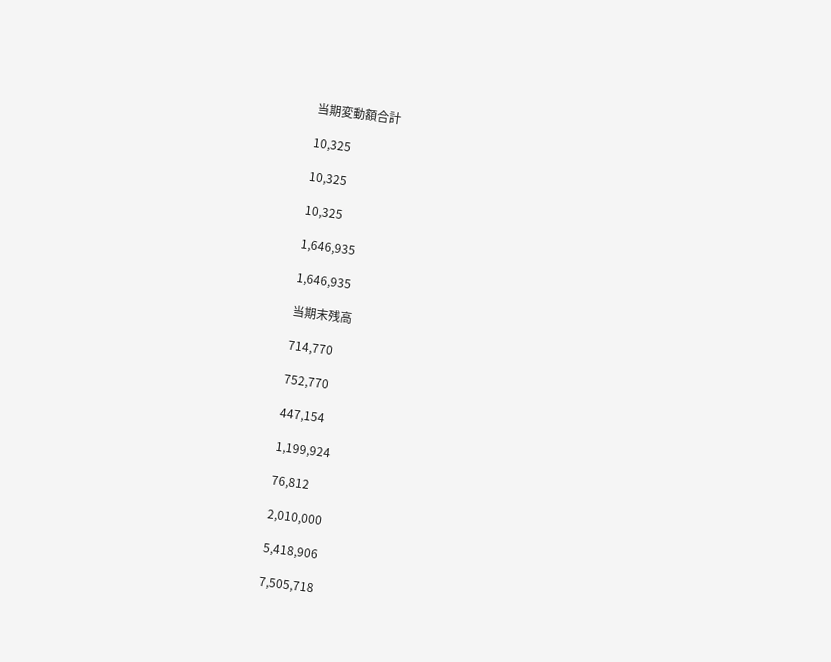当期変動額合計

10,325

10,325

10,325

1,646,935

1,646,935

当期末残高

714,770

752,770

447,154

1,199,924

76,812

2,010,000

5,418,906

7,505,718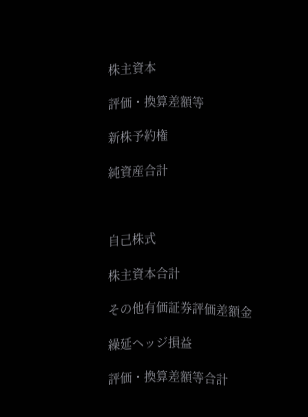株主資本

評価・換算差額等

新株予約権

純資産合計



自己株式

株主資本合計

その他有価証券評価差額金

繰延ヘッジ損益

評価・換算差額等合計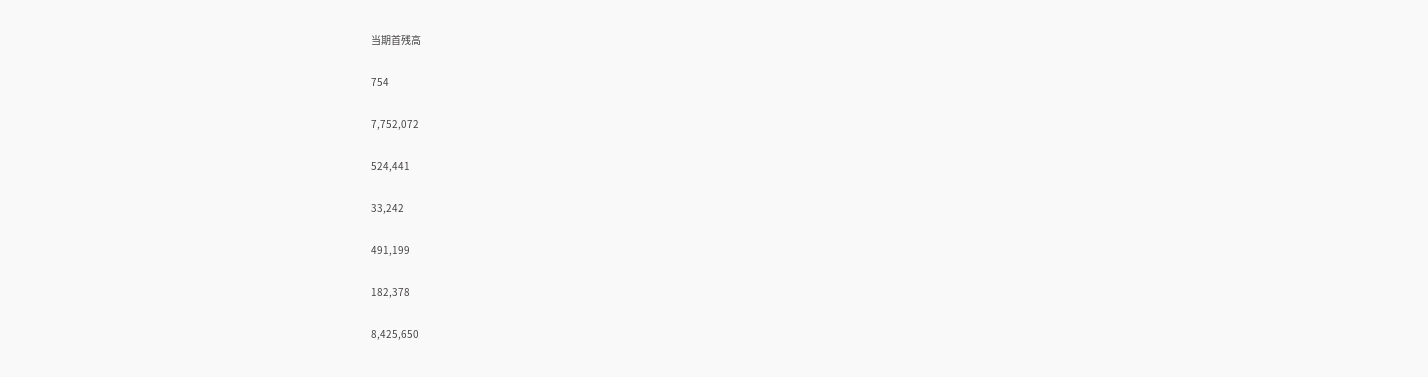当期首残高

754

7,752,072

524,441

33,242

491,199

182,378

8,425,650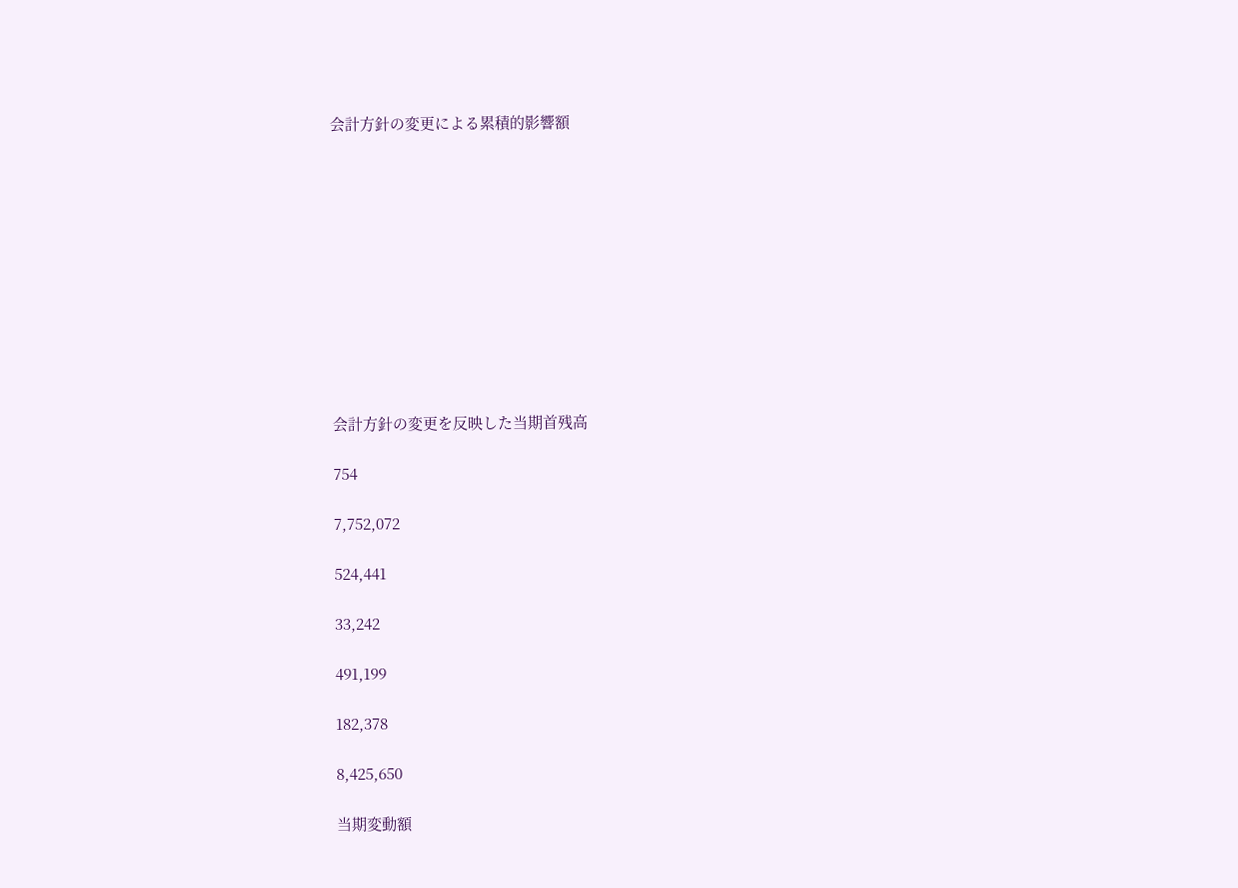会計方針の変更による累積的影響額











会計方針の変更を反映した当期首残高

754

7,752,072

524,441

33,242

491,199

182,378

8,425,650

当期変動額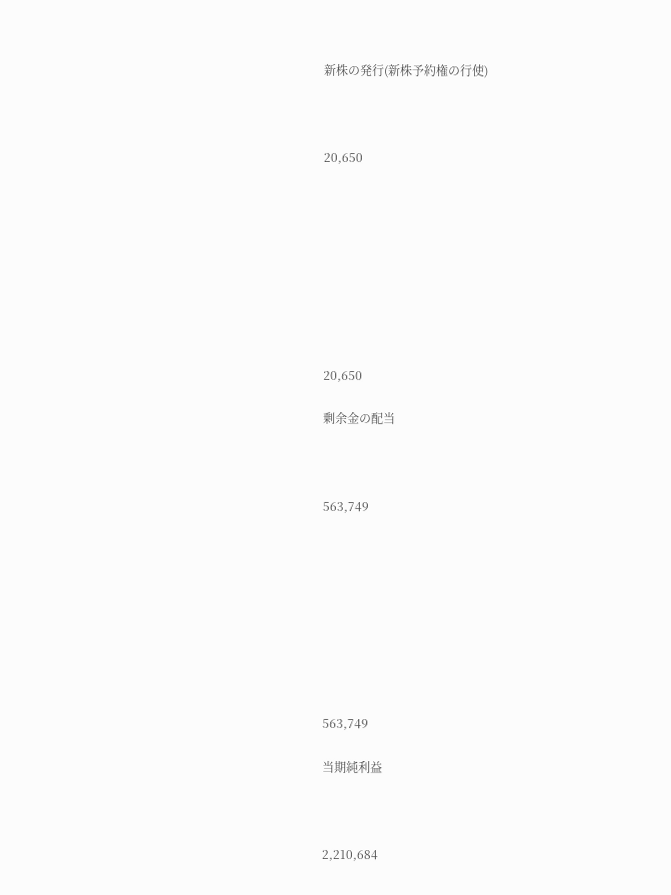新株の発行(新株予約権の行使)



20,650









20,650

剰余金の配当



563,749









563,749

当期純利益



2,210,684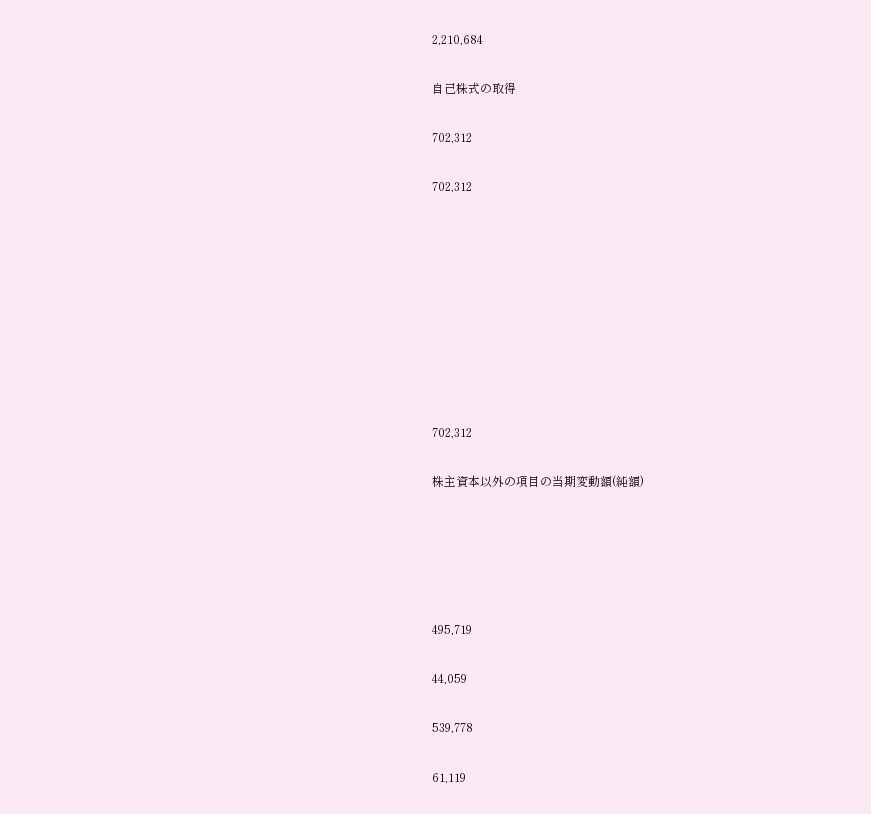2,210,684

自己株式の取得

702,312

702,312









702,312

株主資本以外の項目の当期変動額(純額)





495,719

44,059

539,778

61,119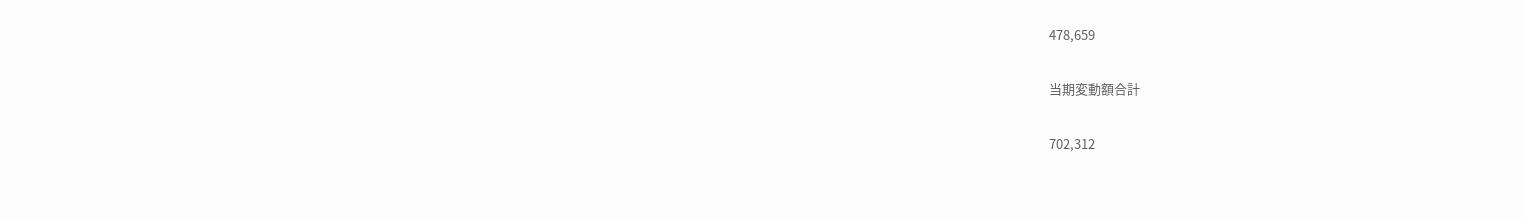478,659

当期変動額合計

702,312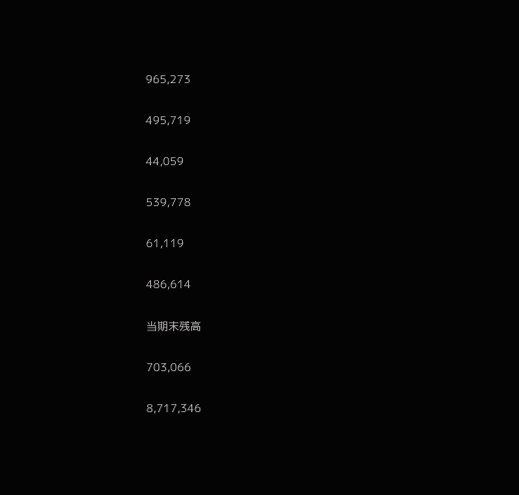965,273

495,719

44,059

539,778

61,119

486,614

当期末残高

703,066

8,717,346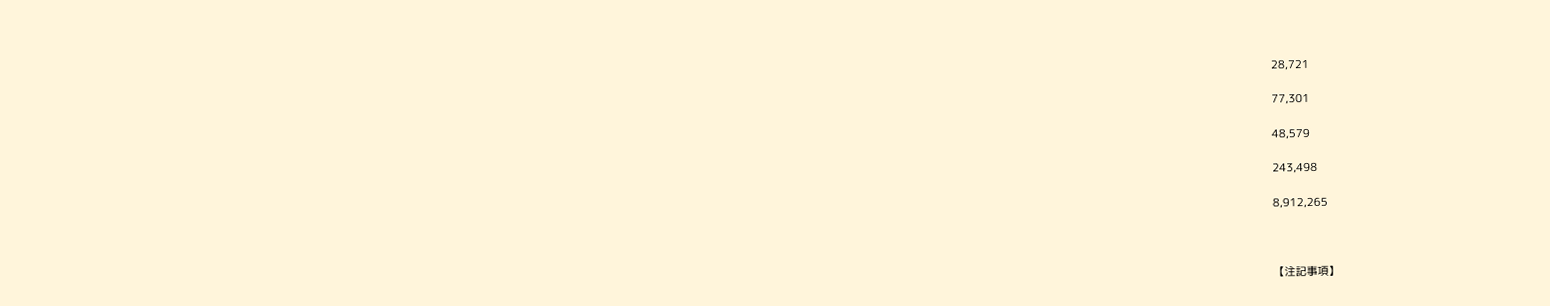28,721

77,301

48,579

243,498

8,912,265



【注記事項】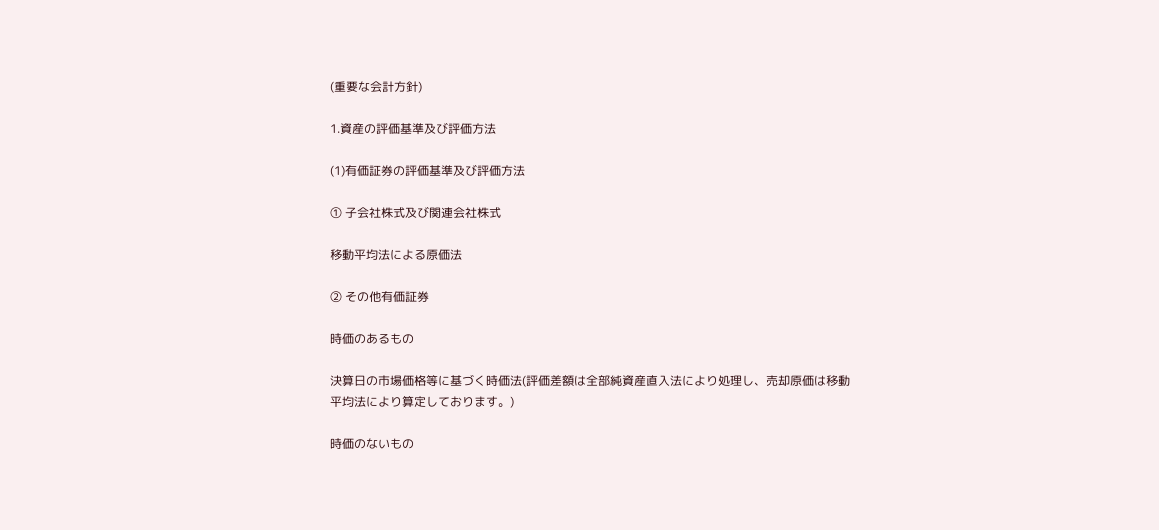(重要な会計方針)

1.資産の評価基準及び評価方法

(1)有価証券の評価基準及び評価方法

① 子会社株式及び関連会社株式

移動平均法による原価法

② その他有価証券

時価のあるもの

決算日の市場価格等に基づく時価法(評価差額は全部純資産直入法により処理し、売却原価は移動平均法により算定しております。)

時価のないもの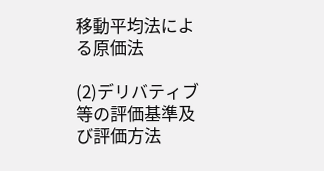移動平均法による原価法

(2)デリバティブ等の評価基準及び評価方法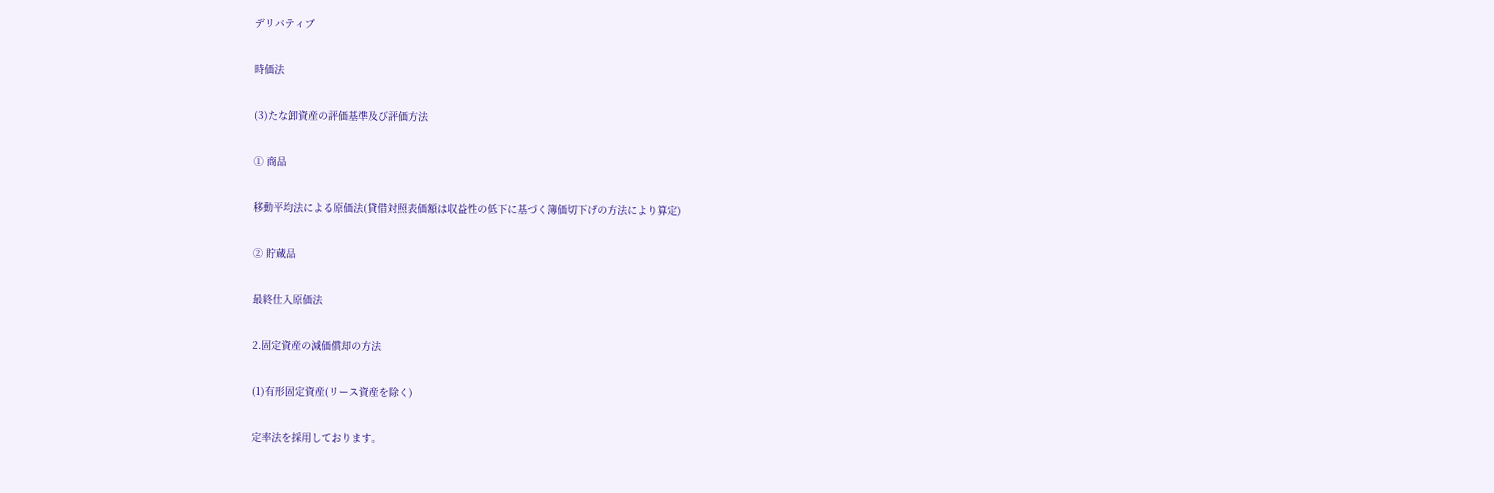デリバティブ

時価法

(3)たな卸資産の評価基準及び評価方法

① 商品

移動平均法による原価法(貸借対照表価額は収益性の低下に基づく簿価切下げの方法により算定)

② 貯蔵品

最終仕入原価法

2.固定資産の減価償却の方法

(1)有形固定資産(リース資産を除く)

定率法を採用しております。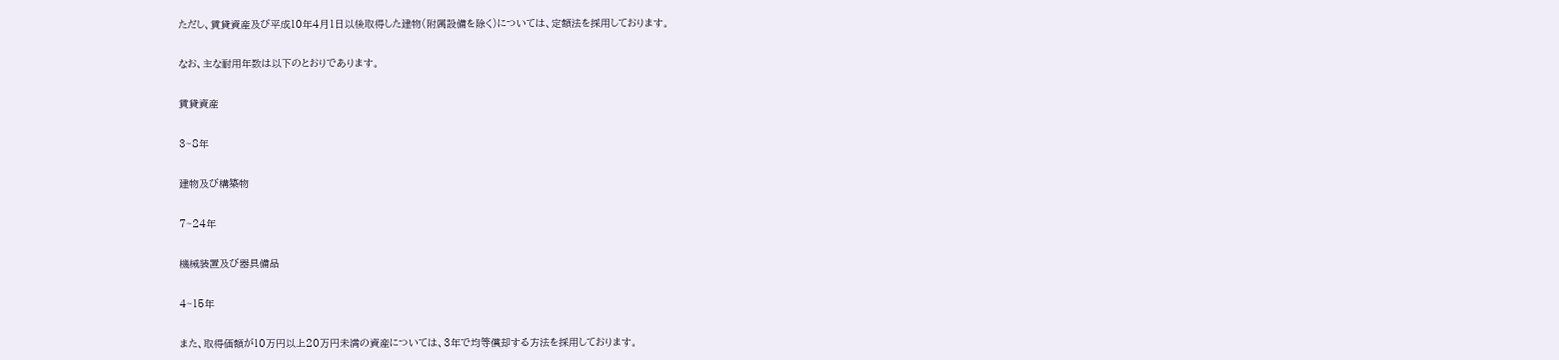ただし、賃貸資産及び平成10年4月1日以後取得した建物(附属設備を除く)については、定額法を採用しております。

なお、主な耐用年数は以下のとおりであります。

賃貸資産

3~8年

建物及び構築物

7~24年

機械装置及び器具備品

4~15年

また、取得価額が10万円以上20万円未満の資産については、3年で均等償却する方法を採用しております。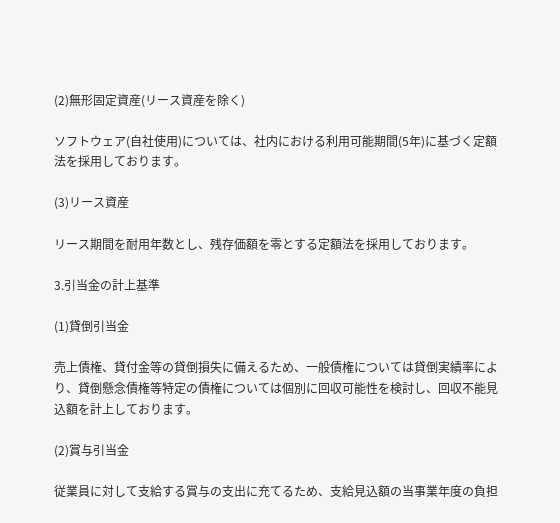(2)無形固定資産(リース資産を除く)

ソフトウェア(自社使用)については、社内における利用可能期間(5年)に基づく定額法を採用しております。

(3)リース資産

リース期間を耐用年数とし、残存価額を零とする定額法を採用しております。

3.引当金の計上基準

(1)貸倒引当金

売上債権、貸付金等の貸倒損失に備えるため、一般債権については貸倒実績率により、貸倒懸念債権等特定の債権については個別に回収可能性を検討し、回収不能見込額を計上しております。

(2)賞与引当金

従業員に対して支給する賞与の支出に充てるため、支給見込額の当事業年度の負担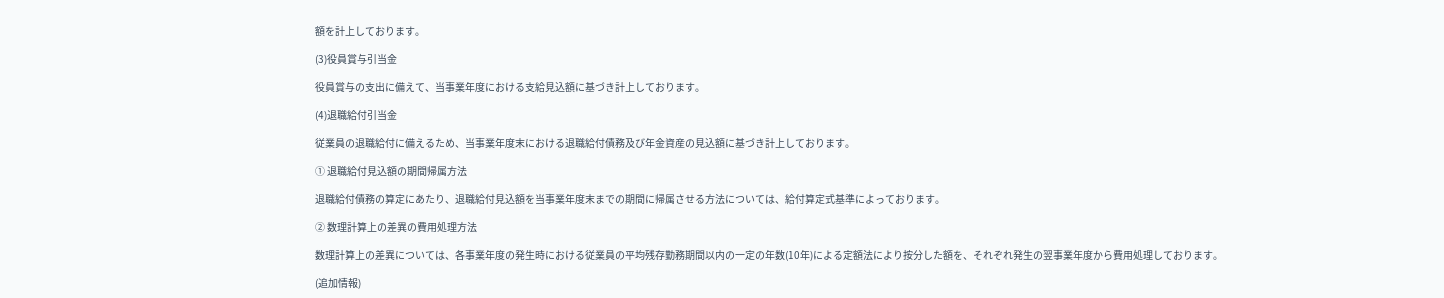額を計上しております。

(3)役員賞与引当金

役員賞与の支出に備えて、当事業年度における支給見込額に基づき計上しております。

(4)退職給付引当金

従業員の退職給付に備えるため、当事業年度末における退職給付債務及び年金資産の見込額に基づき計上しております。

① 退職給付見込額の期間帰属方法

退職給付債務の算定にあたり、退職給付見込額を当事業年度末までの期間に帰属させる方法については、給付算定式基準によっております。

② 数理計算上の差異の費用処理方法

数理計算上の差異については、各事業年度の発生時における従業員の平均残存勤務期間以内の一定の年数(10年)による定額法により按分した額を、それぞれ発生の翌事業年度から費用処理しております。

(追加情報)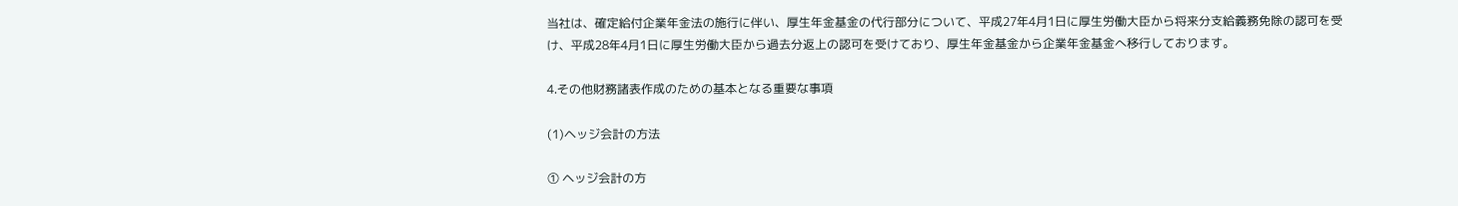当社は、確定給付企業年金法の施行に伴い、厚生年金基金の代行部分について、平成27年4月1日に厚生労働大臣から将来分支給義務免除の認可を受け、平成28年4月1日に厚生労働大臣から過去分返上の認可を受けており、厚生年金基金から企業年金基金へ移行しております。

4.その他財務諸表作成のための基本となる重要な事項

(1)ヘッジ会計の方法

① ヘッジ会計の方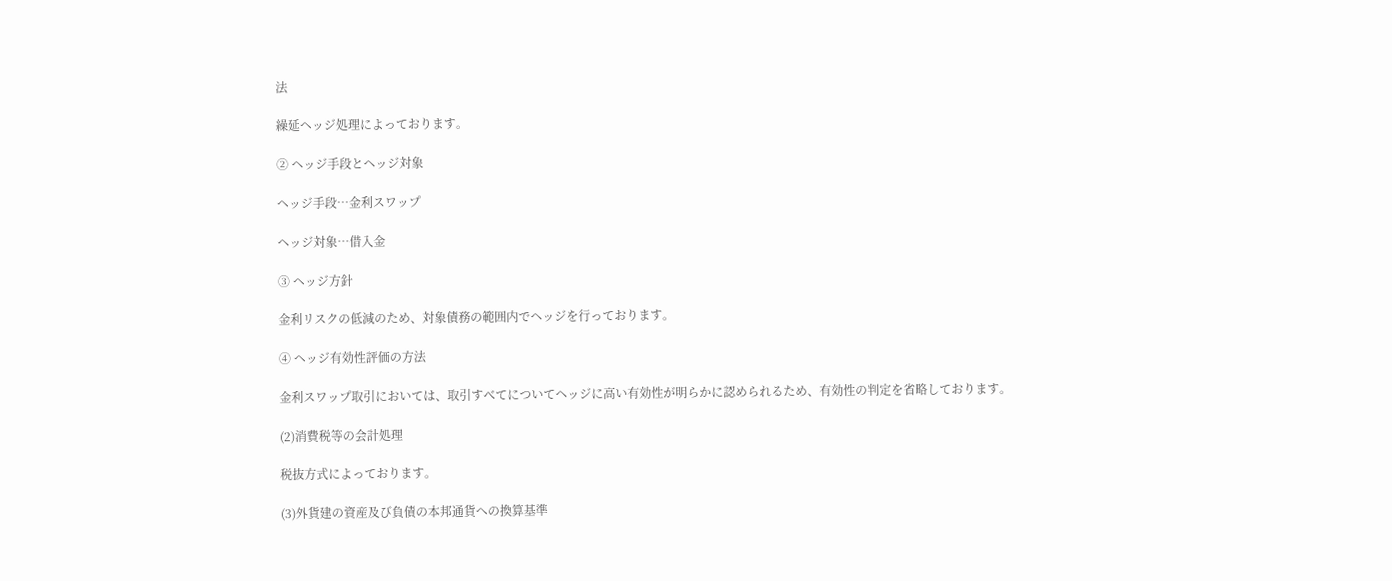法

繰延ヘッジ処理によっております。

② ヘッジ手段とヘッジ対象

ヘッジ手段…金利スワップ

ヘッジ対象…借入金

③ ヘッジ方針

金利リスクの低減のため、対象債務の範囲内でヘッジを行っております。

④ ヘッジ有効性評価の方法

金利スワップ取引においては、取引すべてについてヘッジに高い有効性が明らかに認められるため、有効性の判定を省略しております。

(2)消費税等の会計処理

税抜方式によっております。

(3)外貨建の資産及び負債の本邦通貨への換算基準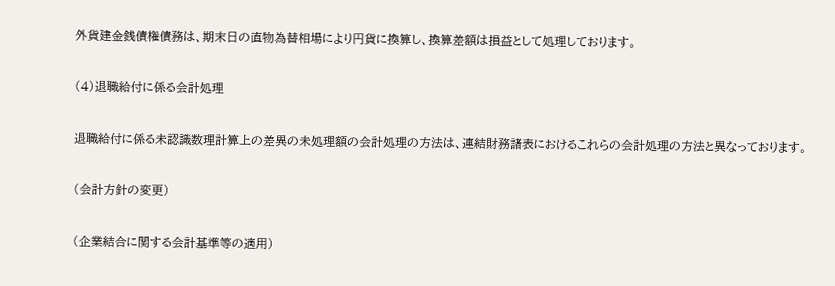外貨建金銭債権債務は、期末日の直物為替相場により円貨に換算し、換算差額は損益として処理しております。

(4)退職給付に係る会計処理

退職給付に係る未認識数理計算上の差異の未処理額の会計処理の方法は、連結財務諸表におけるこれらの会計処理の方法と異なっております。

(会計方針の変更)

(企業結合に関する会計基準等の適用)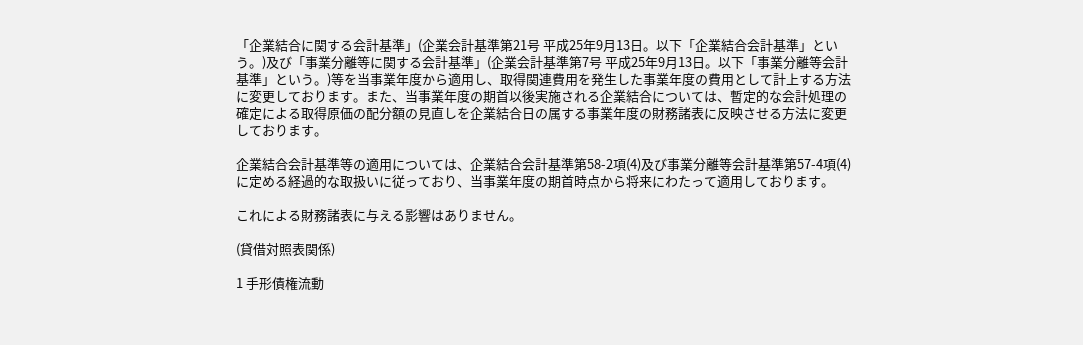「企業結合に関する会計基準」(企業会計基準第21号 平成25年9月13日。以下「企業結合会計基準」という。)及び「事業分離等に関する会計基準」(企業会計基準第7号 平成25年9月13日。以下「事業分離等会計基準」という。)等を当事業年度から適用し、取得関連費用を発生した事業年度の費用として計上する方法に変更しております。また、当事業年度の期首以後実施される企業結合については、暫定的な会計処理の確定による取得原価の配分額の見直しを企業結合日の属する事業年度の財務諸表に反映させる方法に変更しております。

企業結合会計基準等の適用については、企業結合会計基準第58-2項(4)及び事業分離等会計基準第57-4項(4)に定める経過的な取扱いに従っており、当事業年度の期首時点から将来にわたって適用しております。

これによる財務諸表に与える影響はありません。

(貸借対照表関係)

1 手形債権流動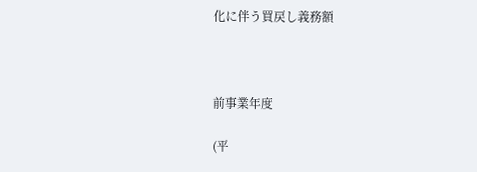化に伴う買戻し義務額



前事業年度

(平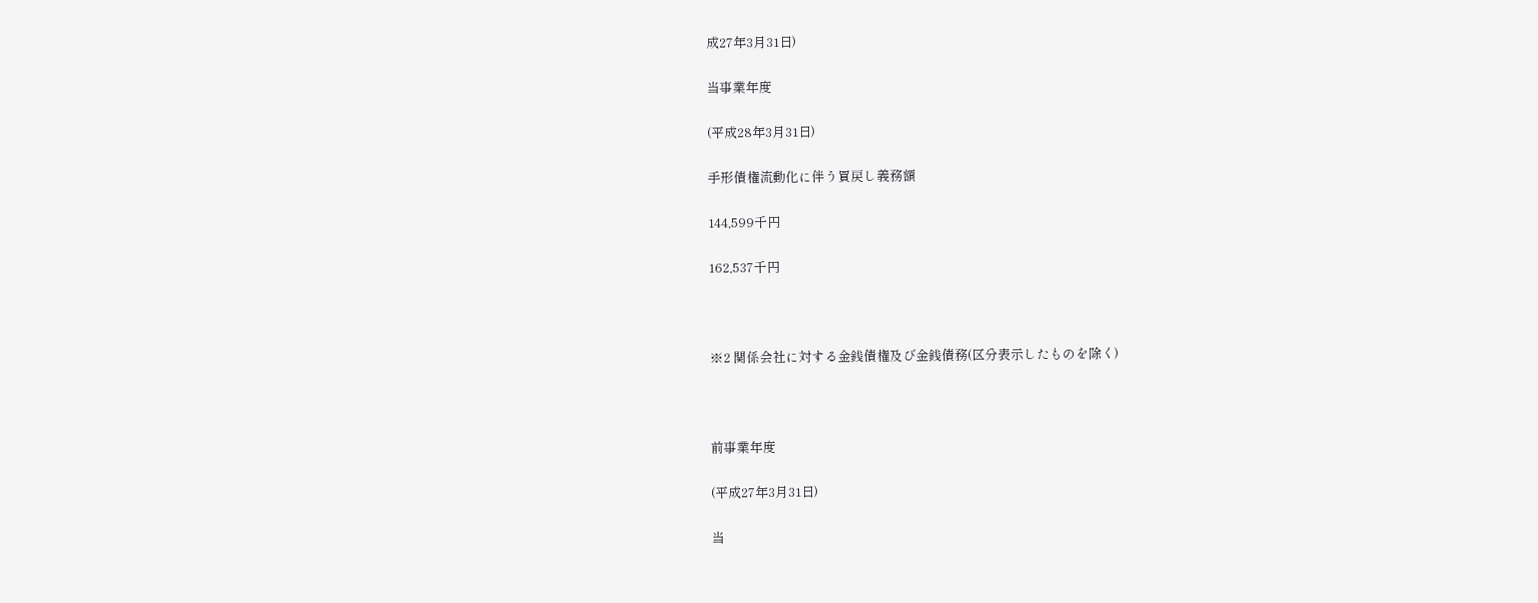成27年3月31日)

当事業年度

(平成28年3月31日)

手形債権流動化に伴う買戻し義務額

144,599千円

162,537千円



※2 関係会社に対する金銭債権及び金銭債務(区分表示したものを除く)



前事業年度

(平成27年3月31日)

当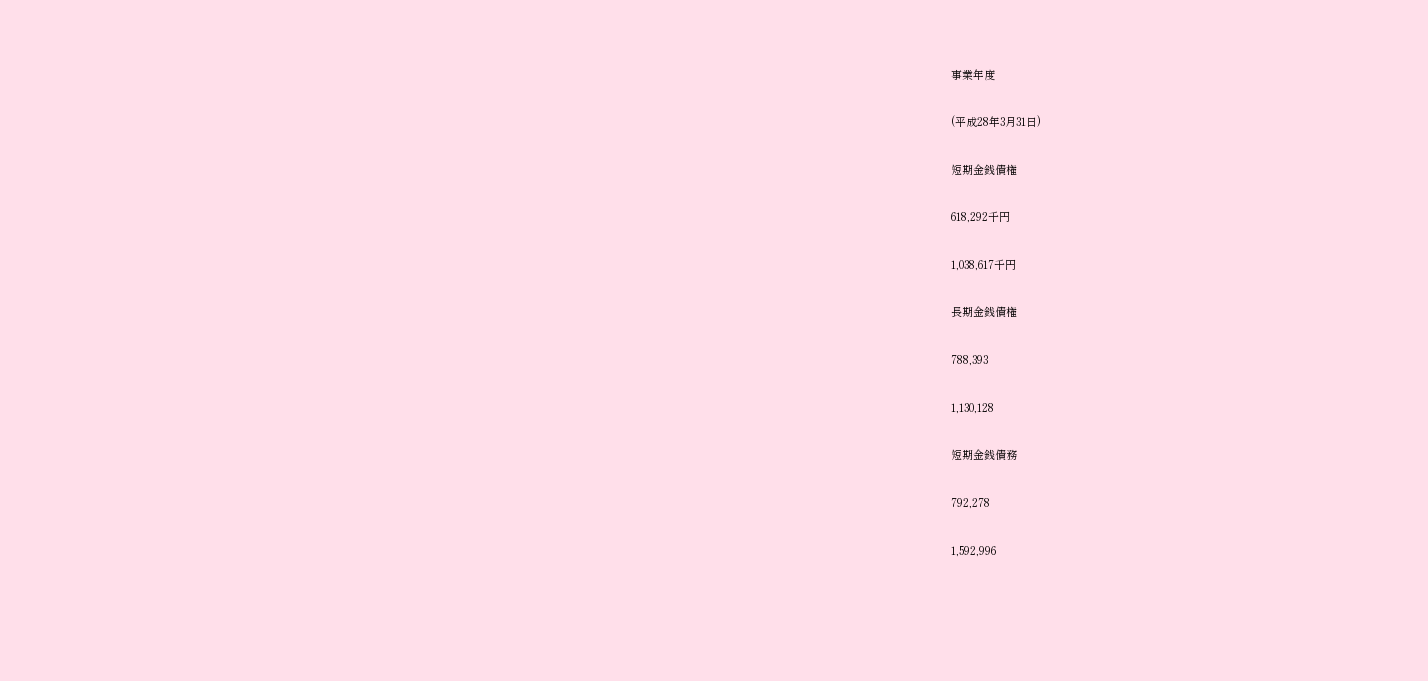事業年度

(平成28年3月31日)

短期金銭債権

618,292千円

1,038,617千円

長期金銭債権

788,393

1,130,128

短期金銭債務

792,278

1,592,996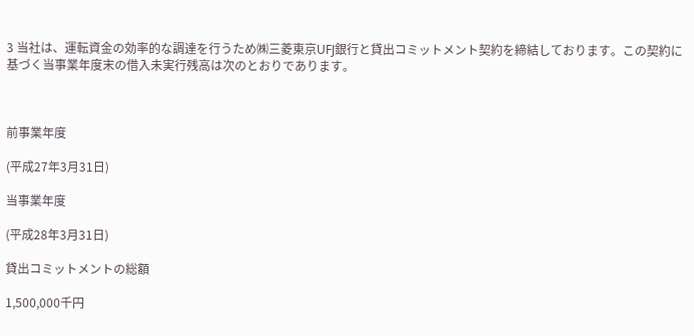3 当社は、運転資金の効率的な調達を行うため㈱三菱東京UFJ銀行と貸出コミットメント契約を締結しております。この契約に基づく当事業年度末の借入未実行残高は次のとおりであります。



前事業年度

(平成27年3月31日)

当事業年度

(平成28年3月31日)

貸出コミットメントの総額

1,500,000千円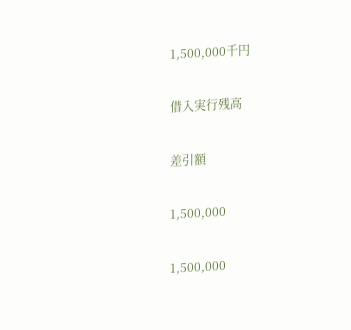1,500,000千円

借入実行残高

差引額

1,500,000

1,500,000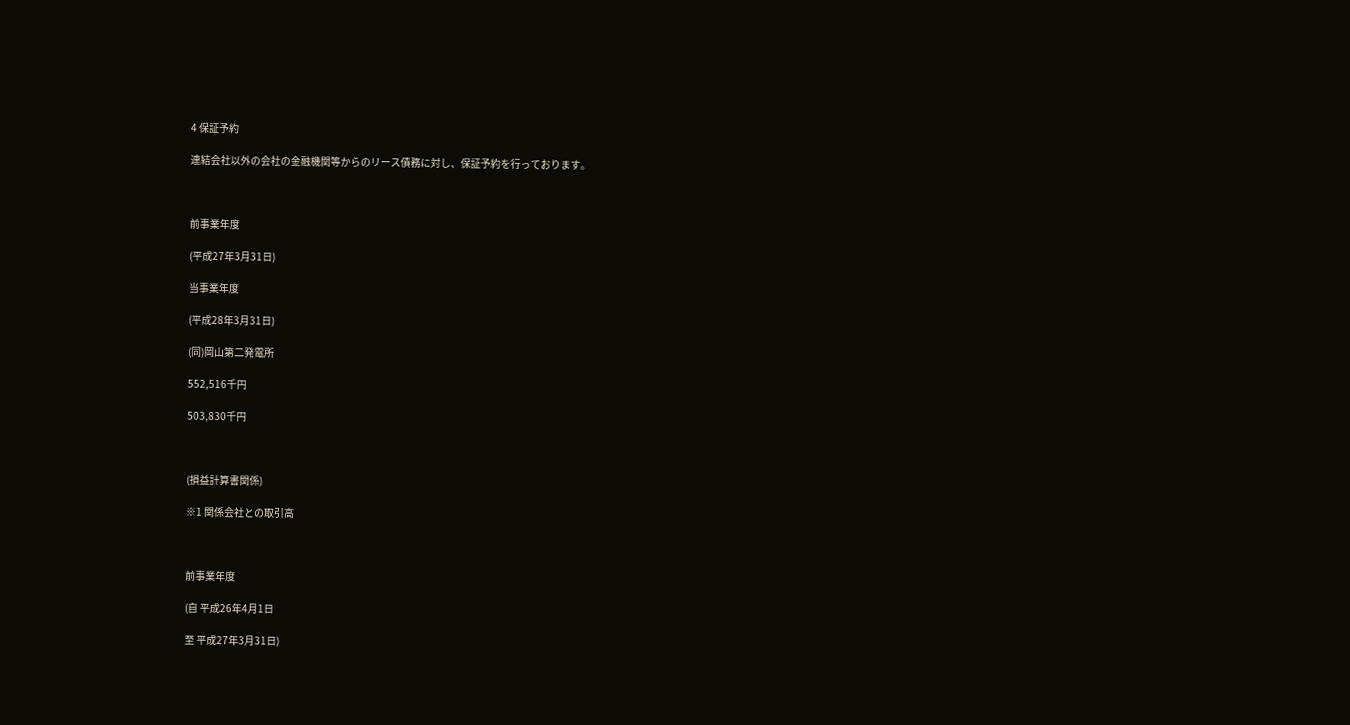4 保証予約

連結会社以外の会社の金融機関等からのリース債務に対し、保証予約を行っております。



前事業年度

(平成27年3月31日)

当事業年度

(平成28年3月31日)

(同)岡山第二発電所

552,516千円

503,830千円



(損益計算書関係)

※1 関係会社との取引高



前事業年度

(自 平成26年4月1日

至 平成27年3月31日)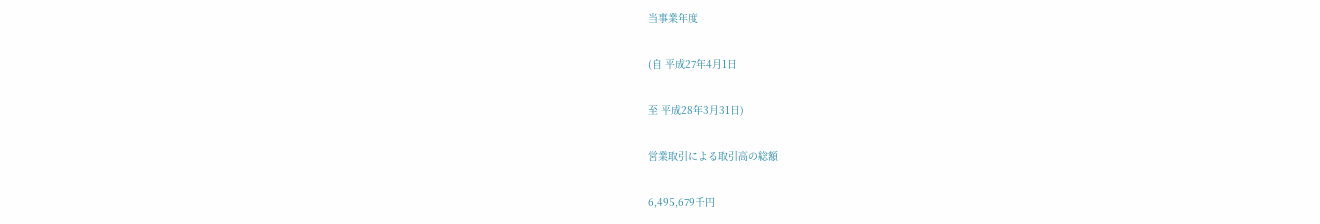当事業年度

(自 平成27年4月1日

至 平成28年3月31日)

営業取引による取引高の総額

6,495,679千円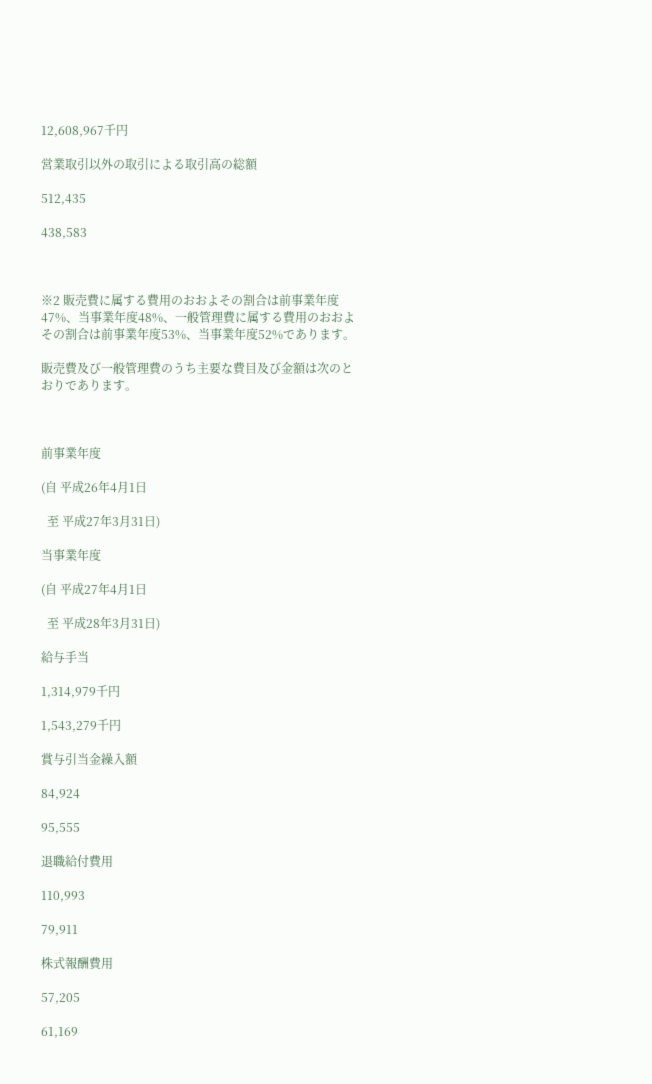12,608,967千円

営業取引以外の取引による取引高の総額

512,435

438,583



※2 販売費に属する費用のおおよその割合は前事業年度47%、当事業年度48%、一般管理費に属する費用のおおよその割合は前事業年度53%、当事業年度52%であります。

販売費及び一般管理費のうち主要な費目及び金額は次のとおりであります。



前事業年度

(自 平成26年4月1日

  至 平成27年3月31日)

当事業年度

(自 平成27年4月1日

  至 平成28年3月31日)

給与手当

1,314,979千円

1,543,279千円

賞与引当金繰入額

84,924

95,555

退職給付費用

110,993

79,911

株式報酬費用

57,205

61,169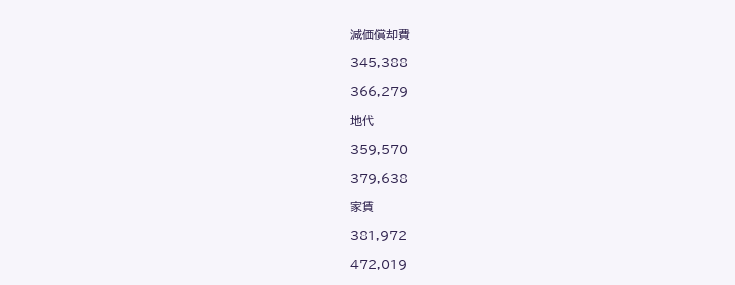減価償却費

345,388

366,279

地代

359,570

379,638

家賃

381,972

472,019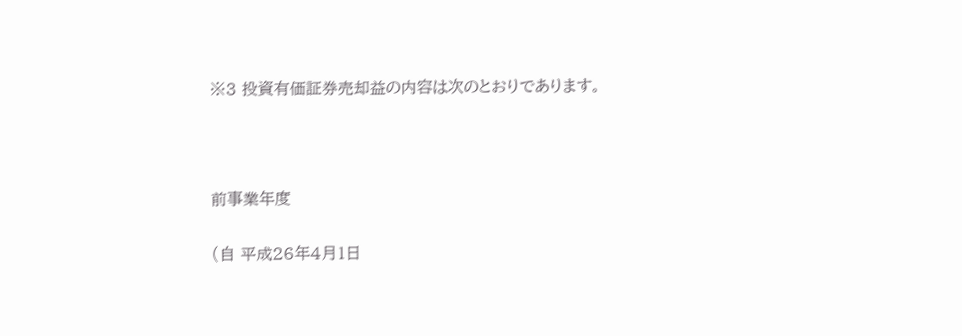※3 投資有価証券売却益の内容は次のとおりであります。



前事業年度

(自 平成26年4月1日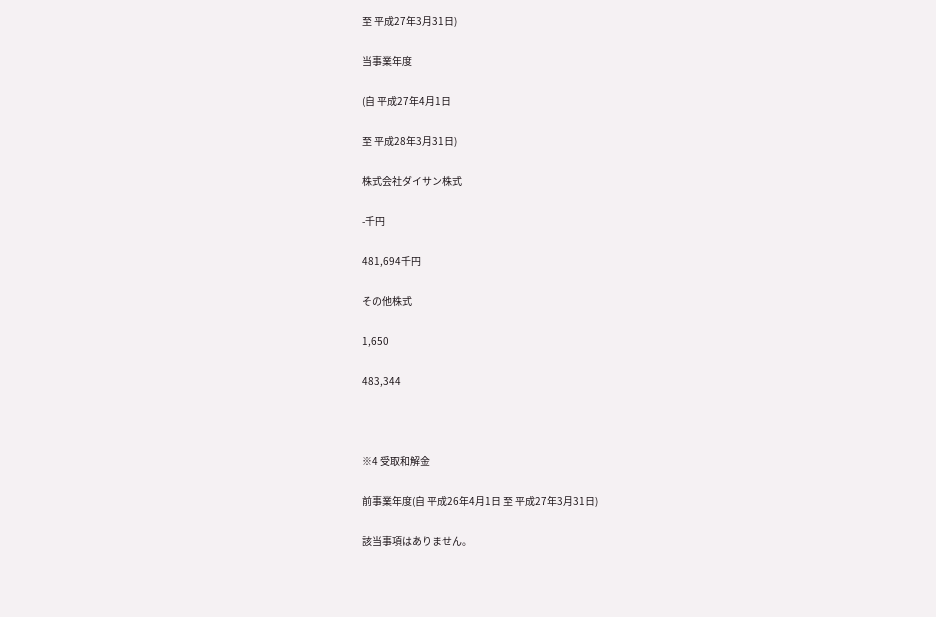至 平成27年3月31日)

当事業年度

(自 平成27年4月1日

至 平成28年3月31日)

株式会社ダイサン株式

-千円

481,694千円

その他株式

1,650

483,344



※4 受取和解金

前事業年度(自 平成26年4月1日 至 平成27年3月31日)

該当事項はありません。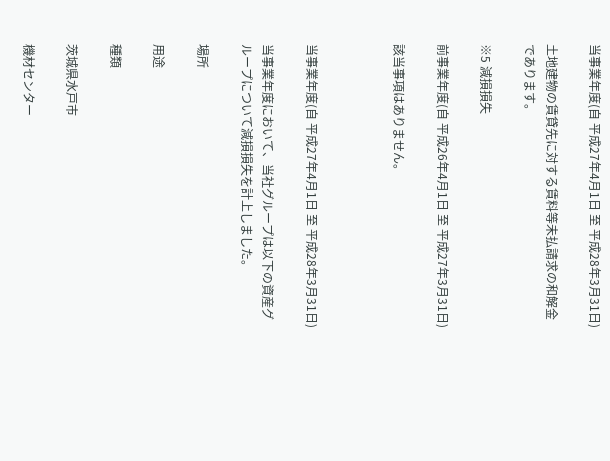当事業年度(自 平成27年4月1日 至 平成28年3月31日)

土地建物の賃貸先に対する賃料等未払請求の和解金であります。

※5 減損損失

前事業年度(自 平成26年4月1日 至 平成27年3月31日)

該当事項はありません。



当事業年度(自 平成27年4月1日 至 平成28年3月31日)

当事業年度において、当社グループは以下の資産グループについて減損損失を計上しました。

場所

用途

種類

茨城県水戸市

機材センター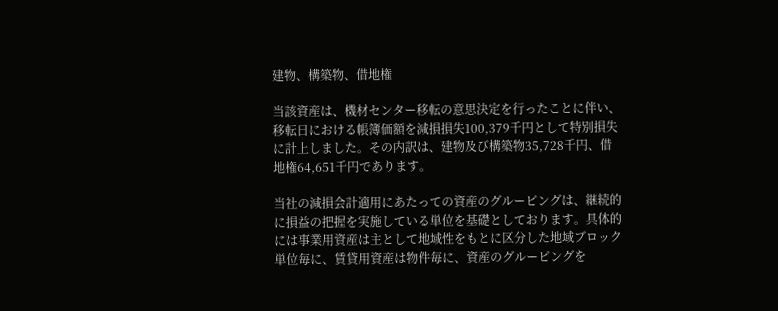建物、構築物、借地権

当該資産は、機材センター移転の意思決定を行ったことに伴い、移転日における帳簿価額を減損損失100,379千円として特別損失に計上しました。その内訳は、建物及び構築物35,728千円、借地権64,651千円であります。

当社の減損会計適用にあたっての資産のグルーピングは、継続的に損益の把握を実施している単位を基礎としております。具体的には事業用資産は主として地域性をもとに区分した地域ブロック単位毎に、賃貸用資産は物件毎に、資産のグルーピングを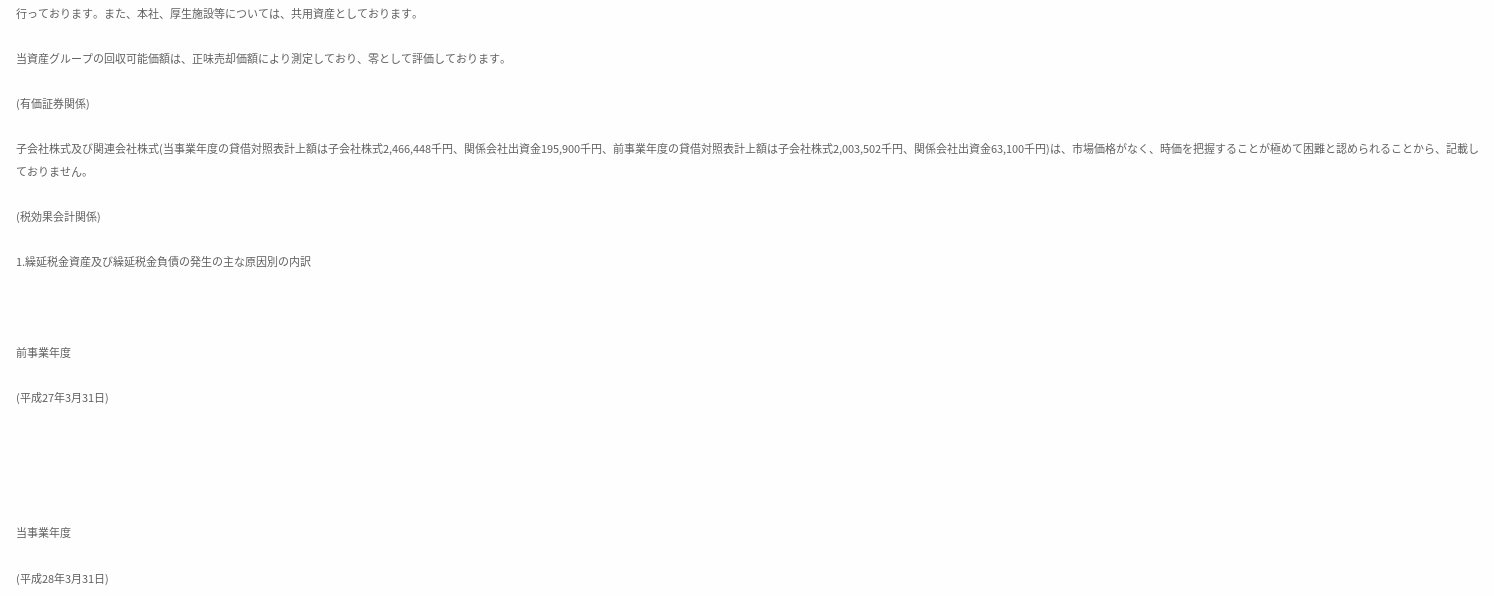行っております。また、本社、厚生施設等については、共用資産としております。

当資産グループの回収可能価額は、正味売却価額により測定しており、零として評価しております。

(有価証券関係)

子会社株式及び関連会社株式(当事業年度の貸借対照表計上額は子会社株式2,466,448千円、関係会社出資金195,900千円、前事業年度の貸借対照表計上額は子会社株式2,003,502千円、関係会社出資金63,100千円)は、市場価格がなく、時価を把握することが極めて困難と認められることから、記載しておりません。

(税効果会計関係)

1.繰延税金資産及び繰延税金負債の発生の主な原因別の内訳



前事業年度

(平成27年3月31日)





当事業年度

(平成28年3月31日)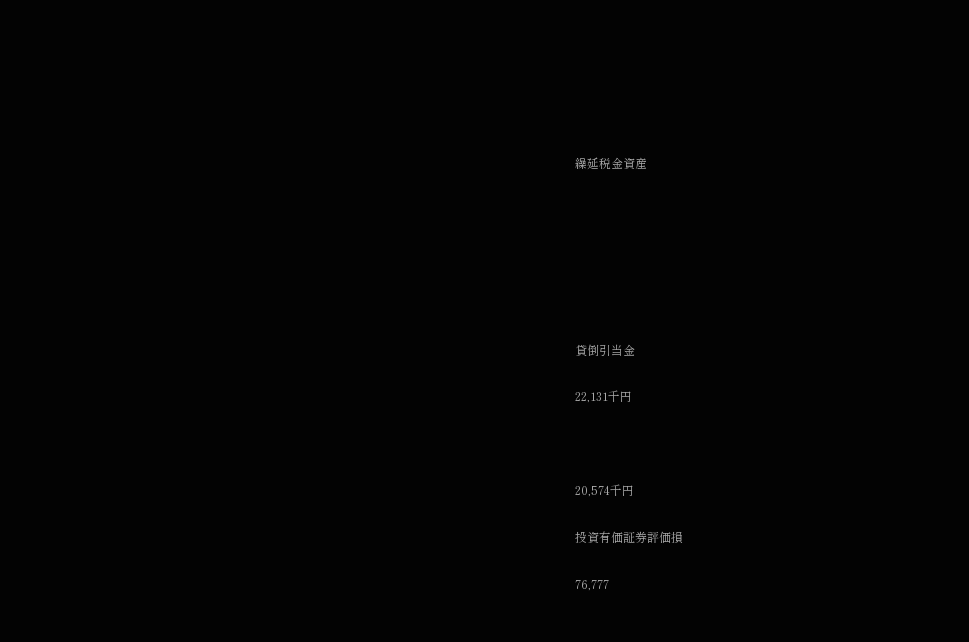繰延税金資産







貸倒引当金

22,131千円



20,574千円

投資有価証券評価損

76,777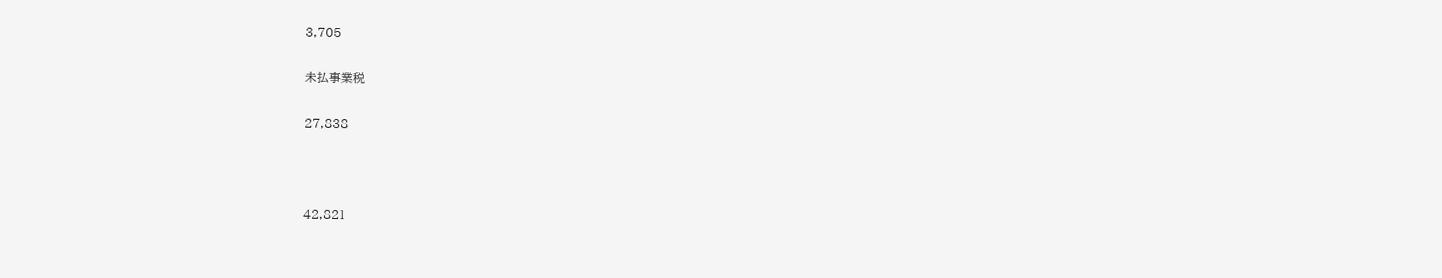3,705

未払事業税

27,838



42,821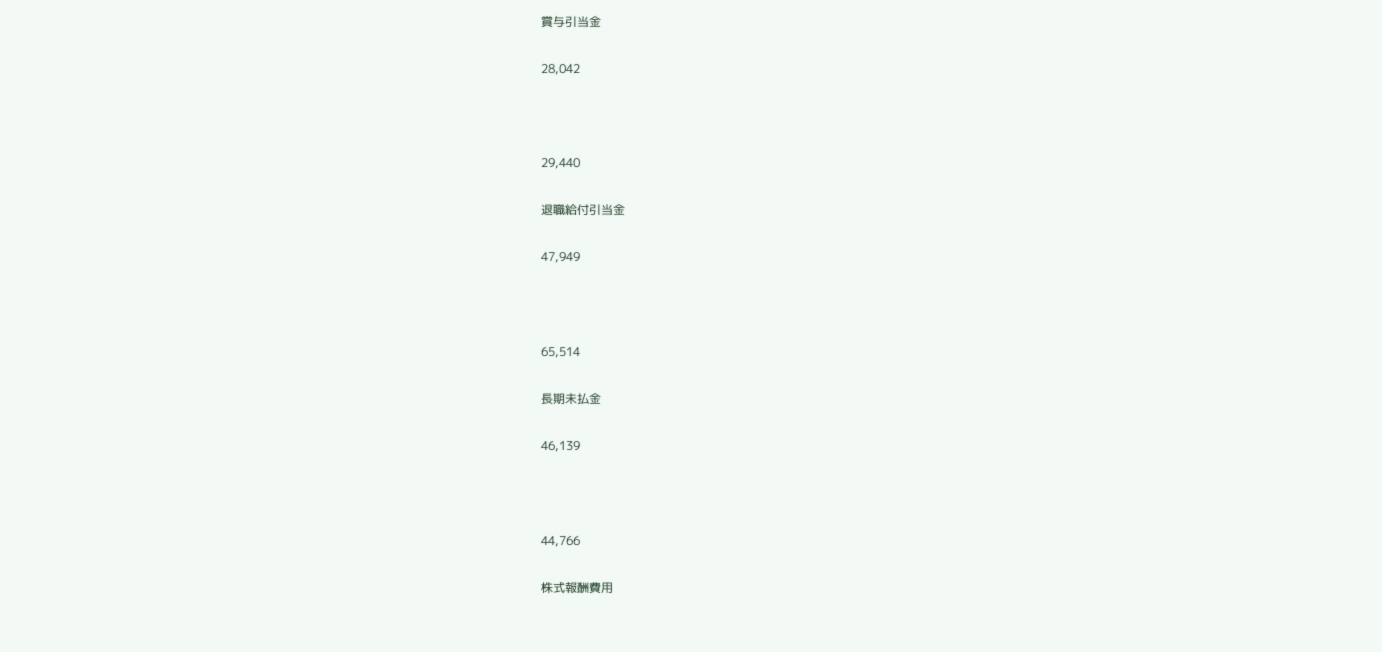賞与引当金

28,042



29,440

退職給付引当金

47,949



65,514

長期未払金

46,139



44,766

株式報酬費用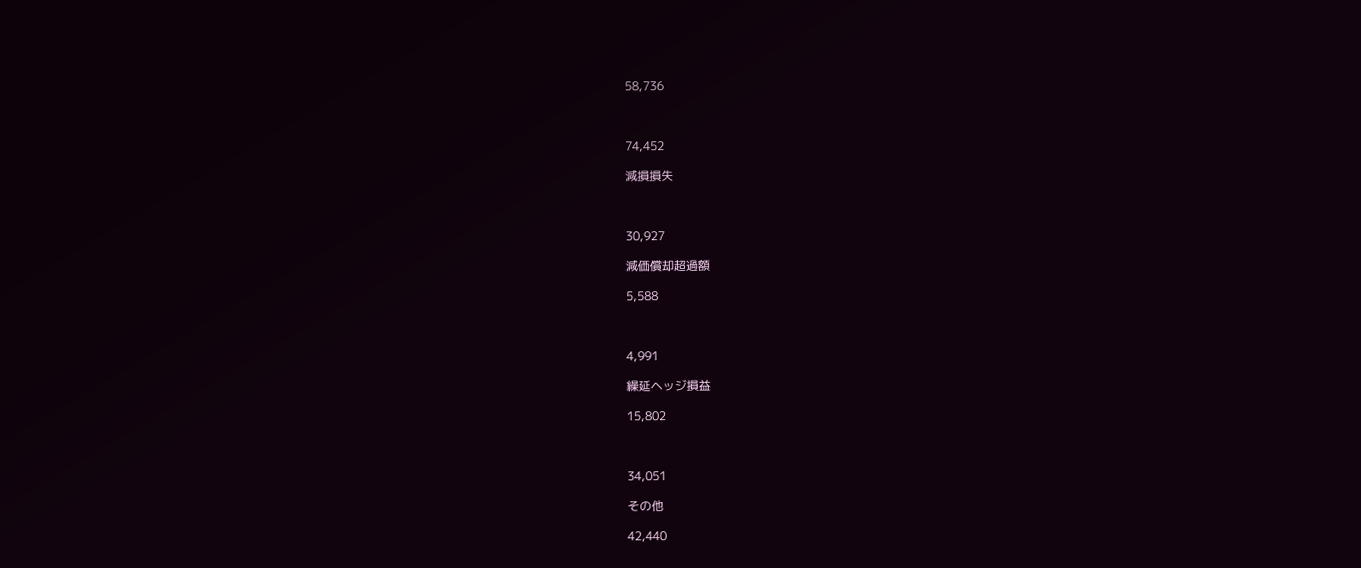58,736



74,452

減損損失



30,927

減価償却超過額

5,588



4,991

繰延ヘッジ損益

15,802



34,051

その他

42,440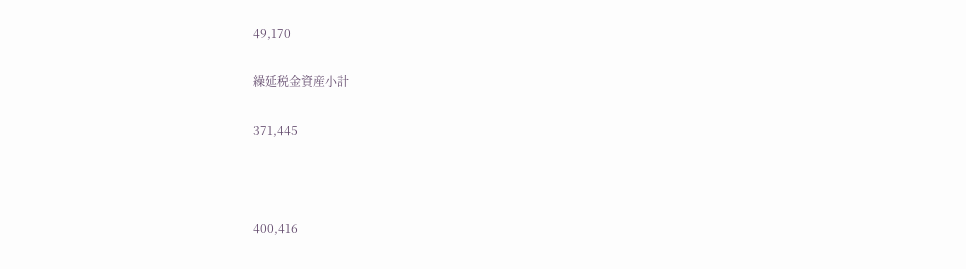49,170

繰延税金資産小計

371,445



400,416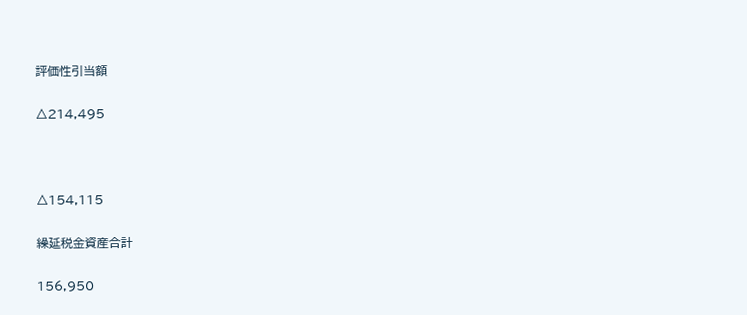評価性引当額

△214,495



△154,115

繰延税金資産合計

156,950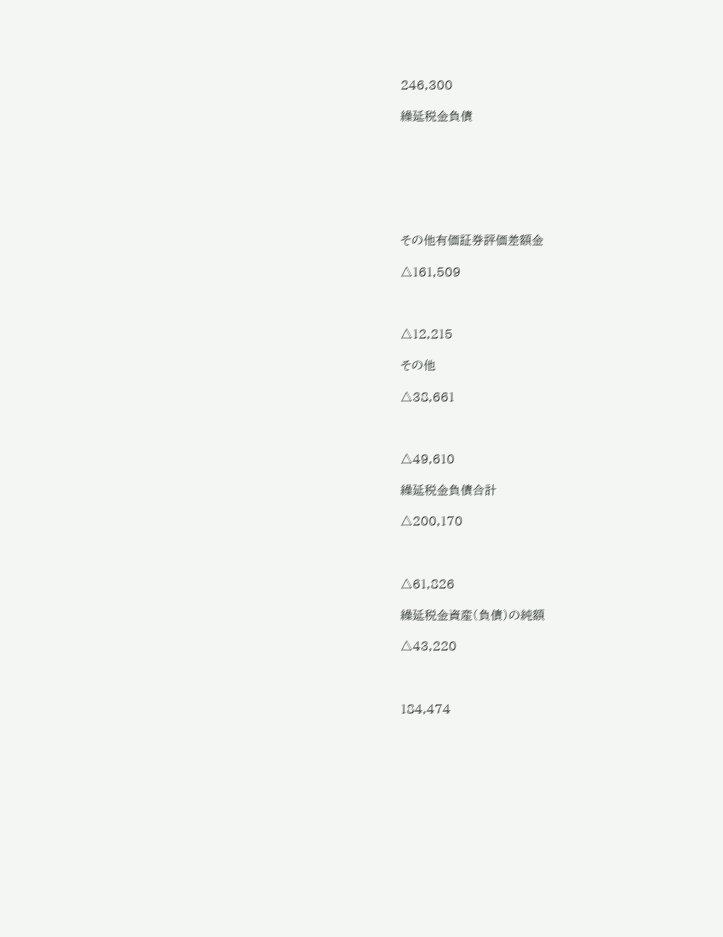246,300

繰延税金負債







その他有価証券評価差額金

△161,509



△12,215

その他

△38,661



△49,610

繰延税金負債合計

△200,170



△61,826

繰延税金資産(負債)の純額

△43,220



184,474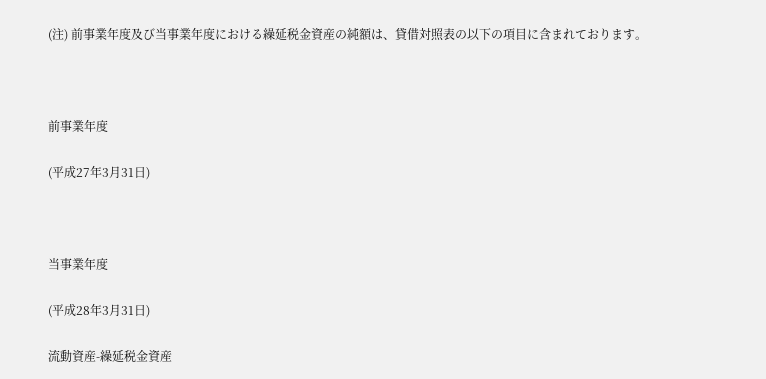(注) 前事業年度及び当事業年度における繰延税金資産の純額は、貸借対照表の以下の項目に含まれております。



前事業年度

(平成27年3月31日)



当事業年度

(平成28年3月31日)

流動資産-繰延税金資産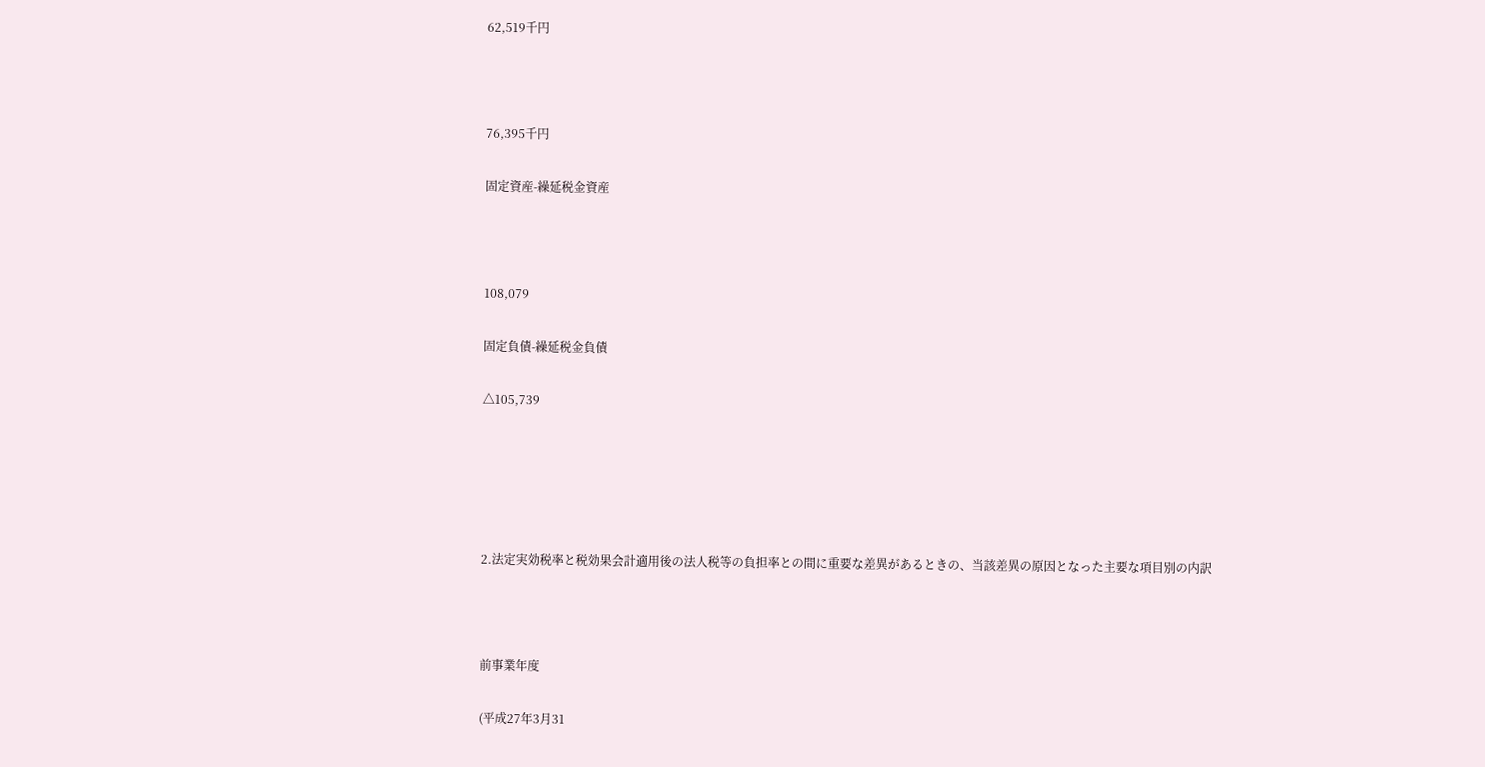62,519千円



76,395千円

固定資産-繰延税金資産



108,079

固定負債-繰延税金負債

△105,739





2.法定実効税率と税効果会計適用後の法人税等の負担率との間に重要な差異があるときの、当該差異の原因となった主要な項目別の内訳



前事業年度

(平成27年3月31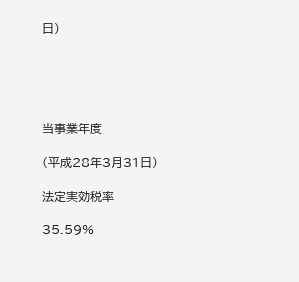日)





当事業年度

(平成28年3月31日)

法定実効税率

35.59%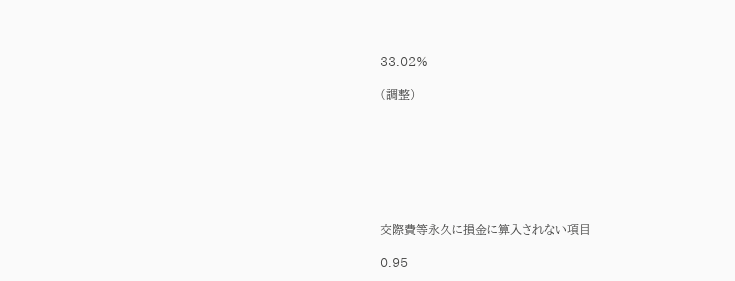33.02%

(調整)







交際費等永久に損金に算入されない項目

0.95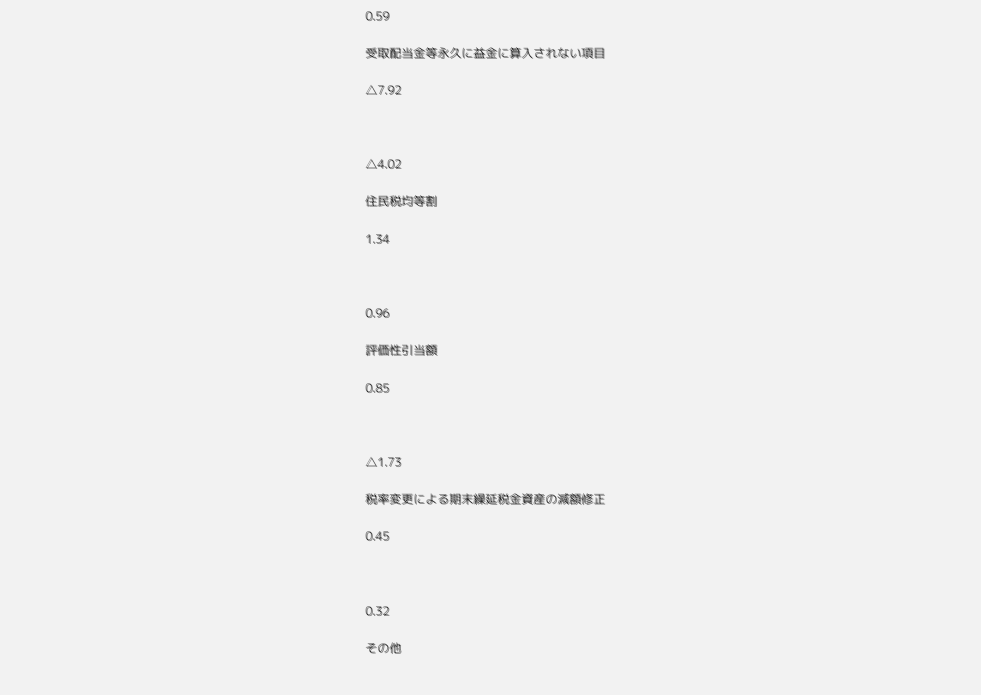0.59

受取配当金等永久に益金に算入されない項目

△7.92



△4.02

住民税均等割

1.34



0.96

評価性引当額

0.85



△1.73

税率変更による期末繰延税金資産の減額修正

0.45



0.32

その他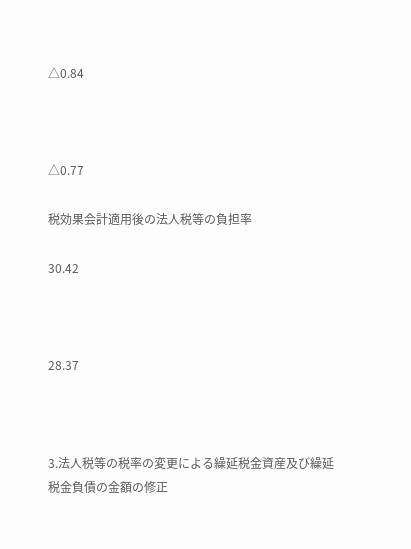△0.84



△0.77

税効果会計適用後の法人税等の負担率

30.42



28.37



3.法人税等の税率の変更による繰延税金資産及び繰延税金負債の金額の修正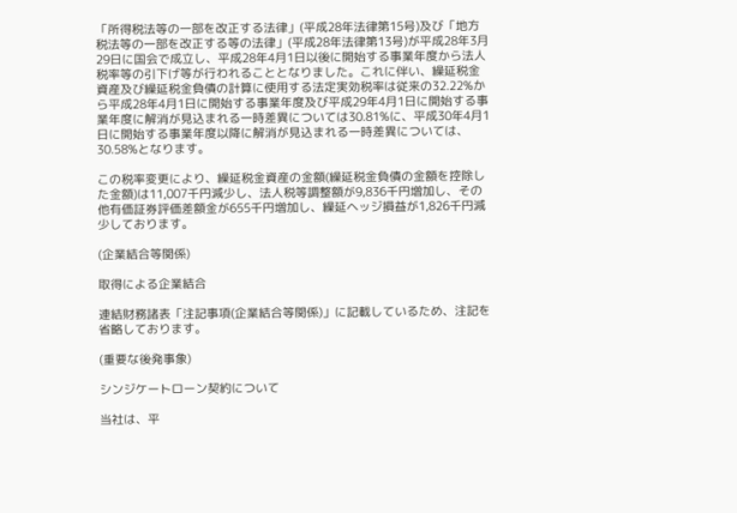「所得税法等の一部を改正する法律」(平成28年法律第15号)及び「地方税法等の一部を改正する等の法律」(平成28年法律第13号)が平成28年3月29日に国会で成立し、平成28年4月1日以後に開始する事業年度から法人税率等の引下げ等が行われることとなりました。これに伴い、繰延税金資産及び繰延税金負債の計算に使用する法定実効税率は従来の32.22%から平成28年4月1日に開始する事業年度及び平成29年4月1日に開始する事業年度に解消が見込まれる一時差異については30.81%に、平成30年4月1日に開始する事業年度以降に解消が見込まれる一時差異については、30.58%となります。

この税率変更により、繰延税金資産の金額(繰延税金負債の金額を控除した金額)は11,007千円減少し、法人税等調整額が9,836千円増加し、その他有価証券評価差額金が655千円増加し、繰延ヘッジ損益が1,826千円減少しております。

(企業結合等関係)

取得による企業結合

連結財務諸表「注記事項(企業結合等関係)」に記載しているため、注記を省略しております。

(重要な後発事象)

シンジケートローン契約について

当社は、平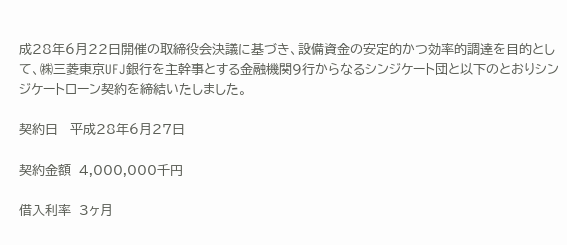成28年6月22日開催の取締役会決議に基づき、設備資金の安定的かつ効率的調達を目的として、㈱三菱東京UFJ銀行を主幹事とする金融機関9行からなるシンジケート団と以下のとおりシンジケートローン契約を締結いたしました。

契約日   平成28年6月27日

契約金額  4,000,000千円

借入利率  3ヶ月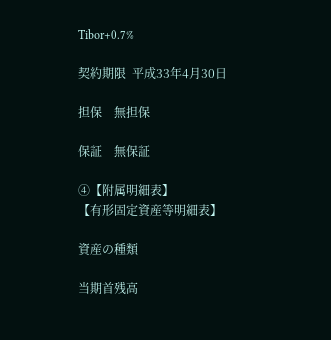Tibor+0.7%

契約期限  平成33年4月30日

担保    無担保

保証    無保証

④【附属明細表】
【有形固定資産等明細表】

資産の種類

当期首残高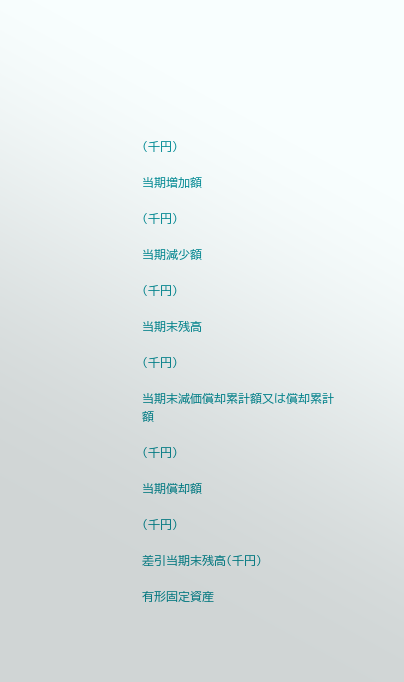(千円)

当期増加額

(千円)

当期減少額

(千円)

当期末残高

(千円)

当期末減価償却累計額又は償却累計額

(千円)

当期償却額

(千円)

差引当期末残高(千円)

有形固定資産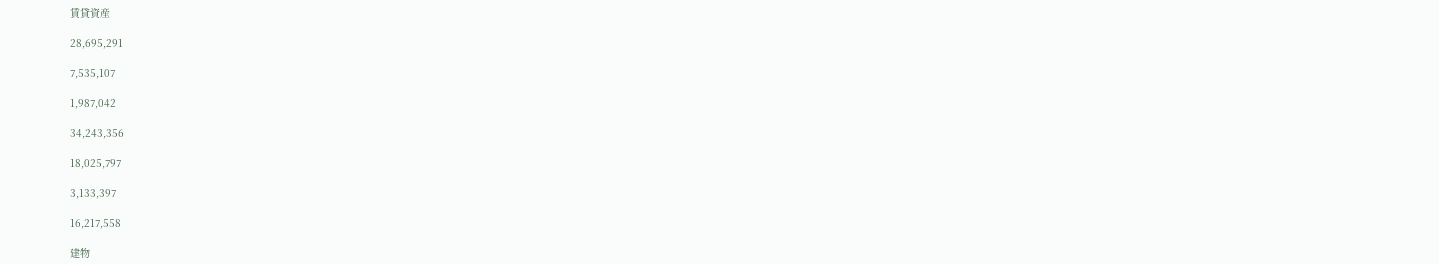賃貸資産

28,695,291

7,535,107

1,987,042

34,243,356

18,025,797

3,133,397

16,217,558

建物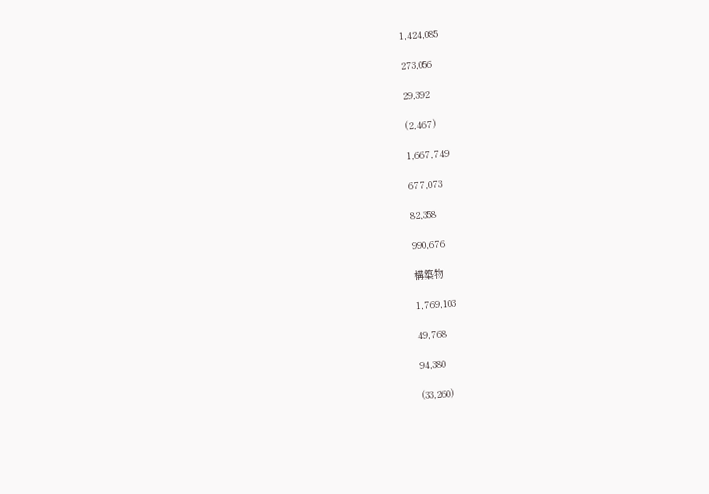1,424,085

273,056

29,392

(2,467)

1,667,749

677,073

82,358

990,676

構築物

1,769,103

49,768

94,380

(33,260)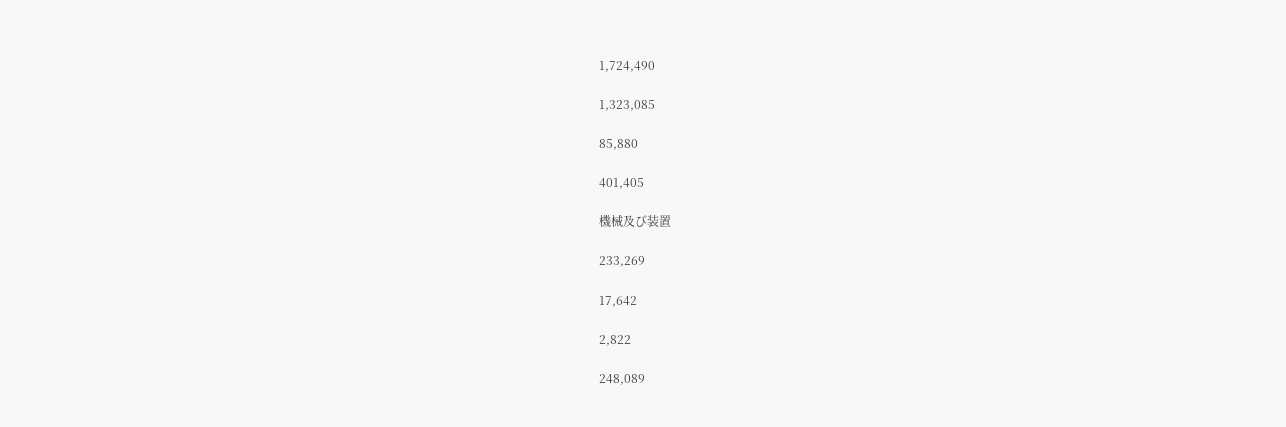1,724,490

1,323,085

85,880

401,405

機械及び装置

233,269

17,642

2,822

248,089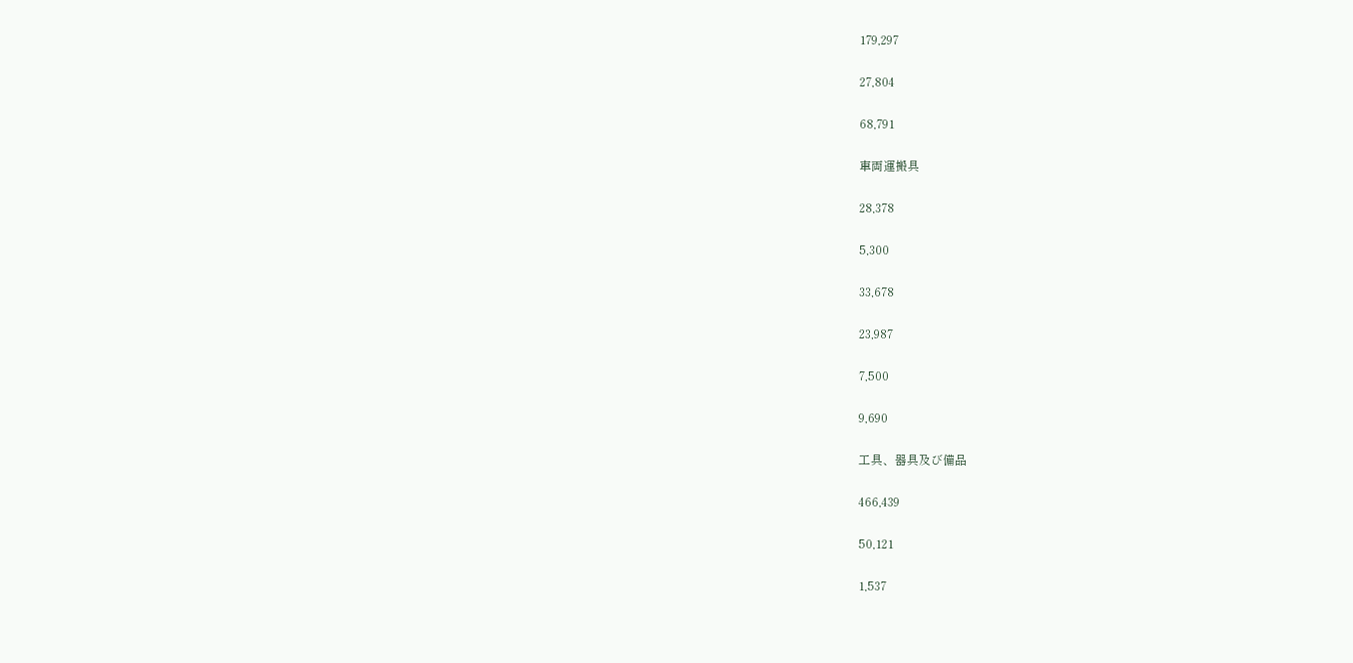179,297

27,804

68,791

車両運搬具

28,378

5,300

33,678

23,987

7,500

9,690

工具、器具及び備品

466,439

50,121

1,537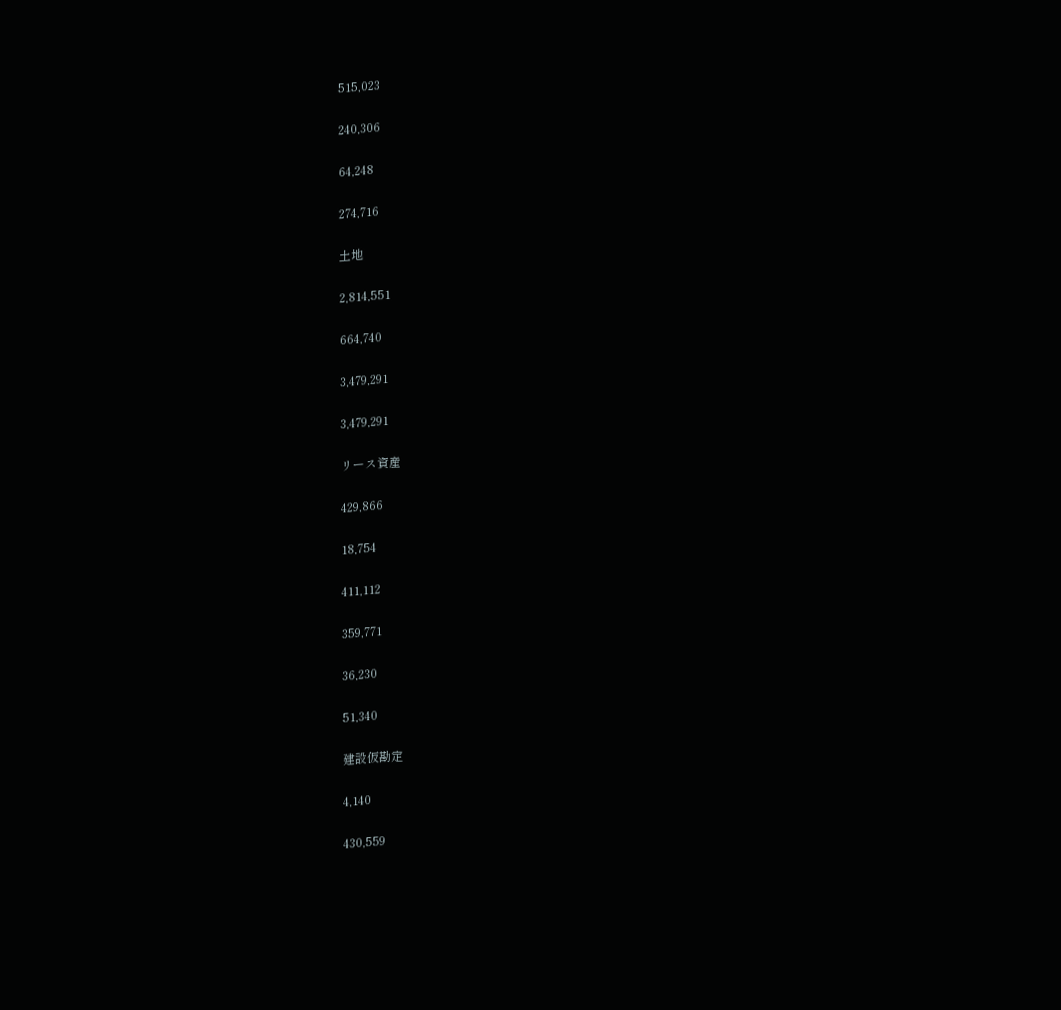515,023

240,306

64,248

274,716

土地

2,814,551

664,740

3,479,291

3,479,291

リース資産

429,866

18,754

411,112

359,771

36,230

51,340

建設仮勘定

4,140

430,559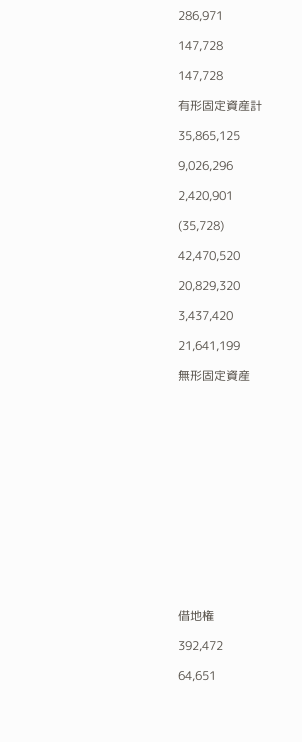286,971

147,728

147,728

有形固定資産計

35,865,125

9,026,296

2,420,901

(35,728)

42,470,520

20,829,320

3,437,420

21,641,199

無形固定資産















借地権

392,472

64,651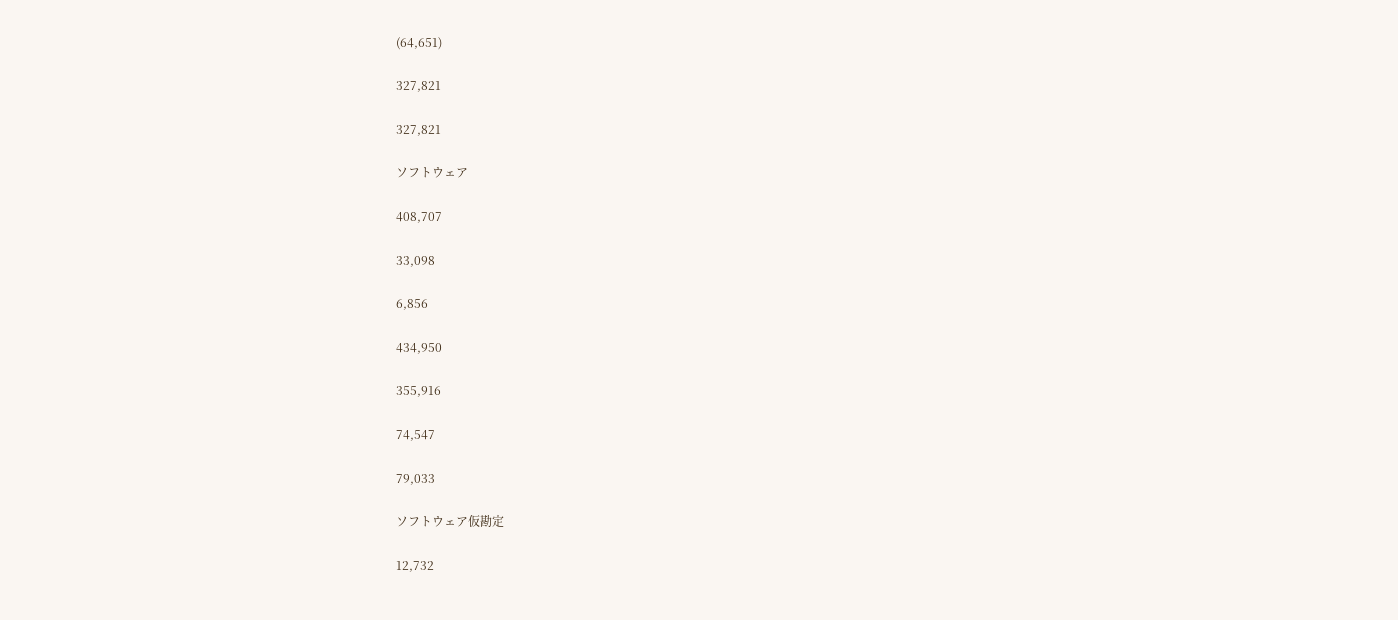(64,651)

327,821

327,821

ソフトウェア

408,707

33,098

6,856

434,950

355,916

74,547

79,033

ソフトウェア仮勘定

12,732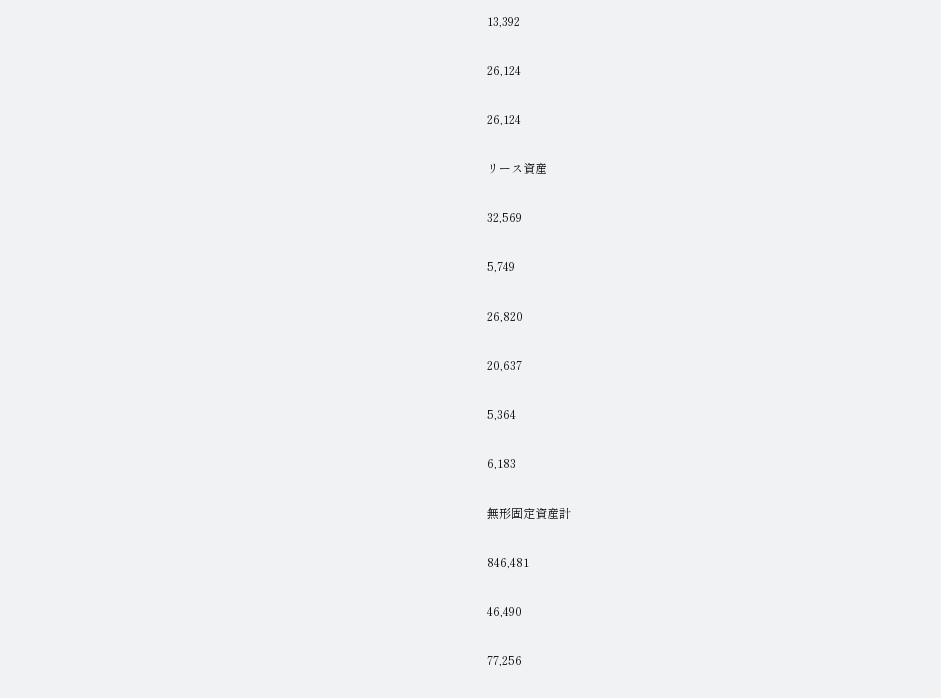13,392

26,124

26,124

リース資産

32,569

5,749

26,820

20,637

5,364

6,183

無形固定資産計

846,481

46,490

77,256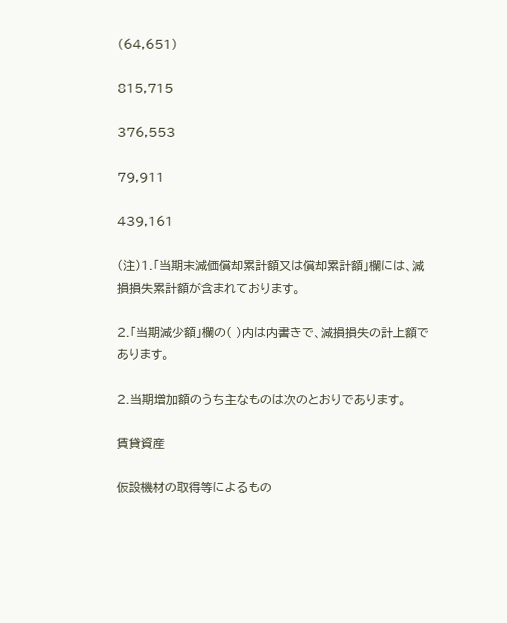(64,651)

815,715

376,553

79,911

439,161

(注)1.「当期末減価償却累計額又は償却累計額」欄には、減損損失累計額が含まれております。

2.「当期減少額」欄の( )内は内書きで、減損損失の計上額であります。

2.当期増加額のうち主なものは次のとおりであります。

賃貸資産

仮設機材の取得等によるもの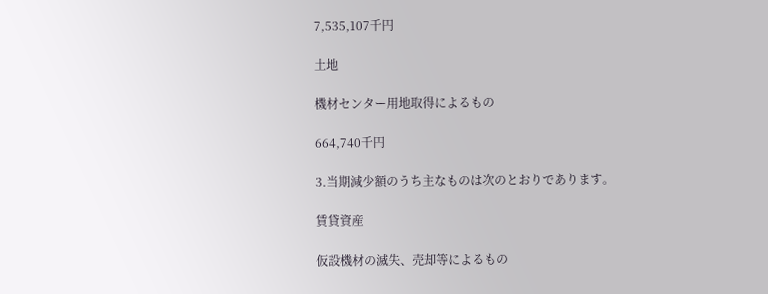7,535,107千円

土地

機材センター用地取得によるもの

664,740千円

3.当期減少額のうち主なものは次のとおりであります。

賃貸資産

仮設機材の滅失、売却等によるもの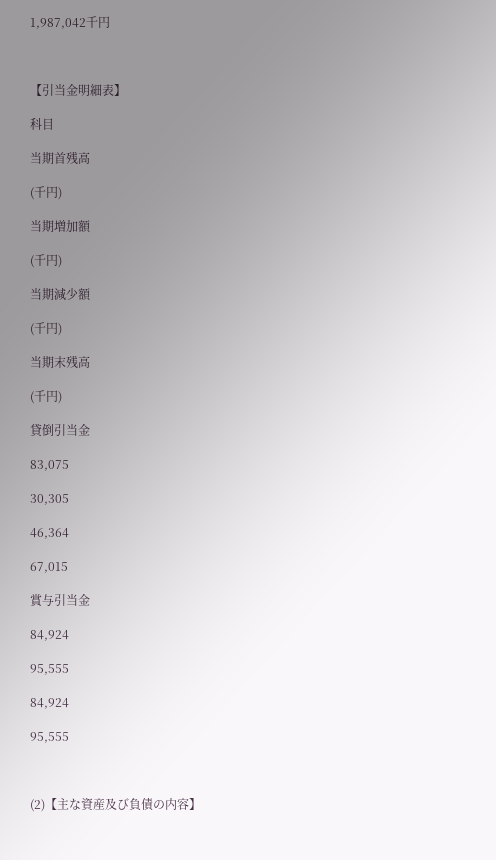1,987,042千円



【引当金明細表】

科目

当期首残高

(千円)

当期増加額

(千円)

当期減少額

(千円)

当期末残高

(千円)

貸倒引当金

83,075

30,305

46,364

67,015

賞与引当金

84,924

95,555

84,924

95,555



(2)【主な資産及び負債の内容】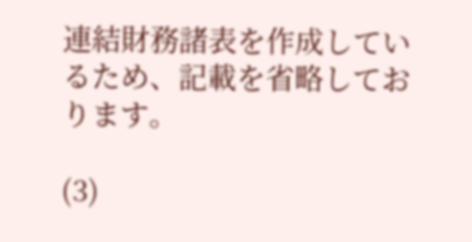連結財務諸表を作成しているため、記載を省略しております。

(3)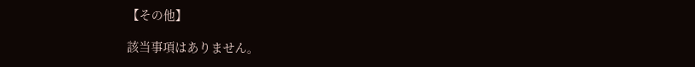【その他】

該当事項はありません。